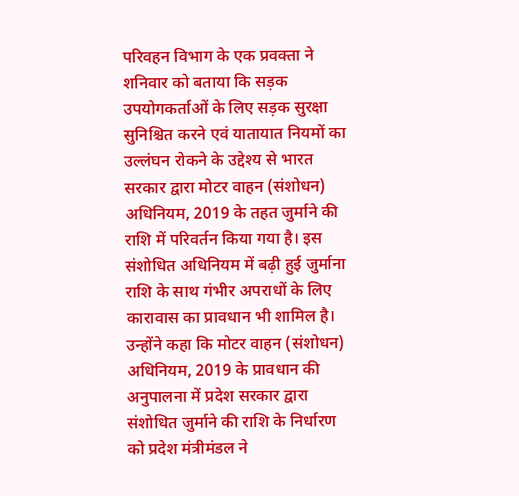परिवहन विभाग के एक प्रवक्ता ने शनिवार को बताया कि सड़क उपयोगकर्ताओं के लिए सड़क सुरक्षा सुनिश्चित करने एवं यातायात नियमों का उल्लंघन रोकने के उद्देश्य से भारत सरकार द्वारा मोटर वाहन (संशोधन) अधिनियम, 2019 के तहत जुर्माने की राशि में परिवर्तन किया गया है। इस संशोधित अधिनियम में बढ़ी हुई जुर्माना राशि के साथ गंभीर अपराधों के लिए कारावास का प्रावधान भी शामिल है। उन्होंने कहा कि मोटर वाहन (संशोधन) अधिनियम, 2019 के प्रावधान की अनुपालना में प्रदेश सरकार द्वारा संशोधित जुर्माने की राशि के निर्धारण को प्रदेश मंत्रीमंडल ने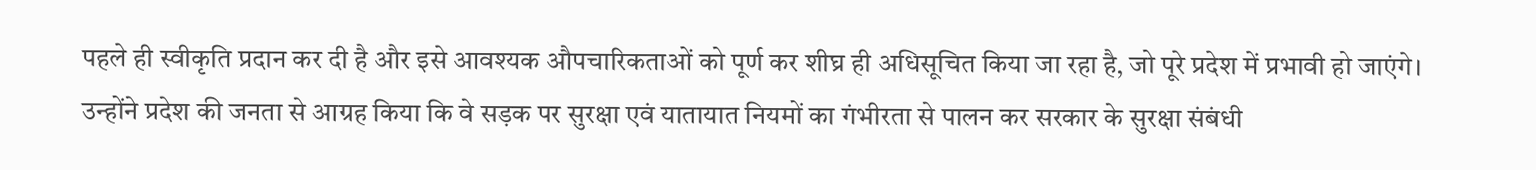पहले ही स्वीकृति प्रदान कर दी है और इसे आवश्यक औपचारिकताओं को पूर्ण कर शीघ्र ही अधिसूचित किया जा रहा है, जो पूरे प्रदेश में प्रभावी हो जाएंगे। उन्होंने प्रदेश की जनता से आग्रह किया कि वे सड़क पर सुरक्षा एवं यातायात नियमों का गंभीरता से पालन कर सरकार के सुरक्षा संबंधी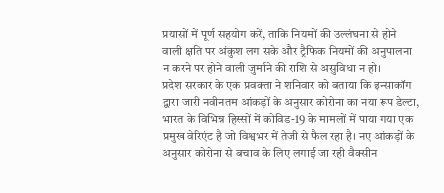प्रयासों में पूर्ण सहयोग करें, ताकि नियमों की उल्लंघना से होने वाली क्षति पर अंकुश लग सके और ट्रैफिक नियमों की अनुपालना न करने पर होने वाली जुर्माने की राशि से असुविधा न हो।
प्रदेश सरकार के एक प्रवक्ता ने शनिवार को बताया कि इन्साकॉग द्वारा जारी नवीनतम आंकड़ों के अनुसार कोरोना का नया रूप डेल्टा, भारत के विभिन्न हिस्सों में कोविड-19 के मामलों में पाया गया एक प्रमुख वेरिएंट है जो विश्वभर में तेजी से फैल रहा है। नए आंकड़ों के अनुसार कोरोना से बचाव के लिए लगाई जा रही वैक्सीन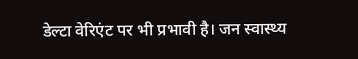डेल्टा वेरिएंट पर भी प्रभावी है। जन स्वास्थ्य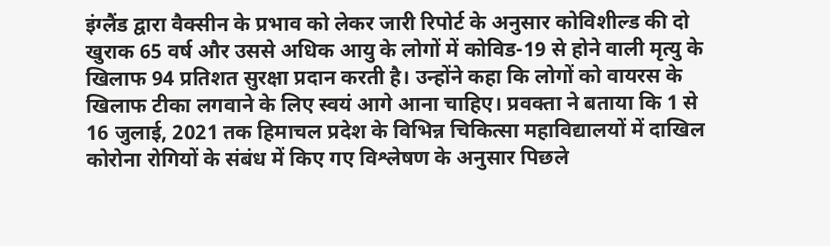इंग्लैंड द्वारा वैक्सीन के प्रभाव को लेकर जारी रिपोर्ट के अनुसार कोविशील्ड की दो खुराक 65 वर्ष और उससे अधिक आयु के लोगों में कोविड-19 से होने वाली मृत्यु के खिलाफ 94 प्रतिशत सुरक्षा प्रदान करती है। उन्होंने कहा कि लोगों को वायरस के खिलाफ टीका लगवाने के लिए स्वयं आगे आना चाहिए। प्रवक्ता ने बताया कि 1 से 16 जुलाई, 2021 तक हिमाचल प्रदेश के विभिन्न चिकित्सा महाविद्यालयों में दाखिल कोरोना रोगियों के संबंध में किए गए विश्लेषण के अनुसार पिछले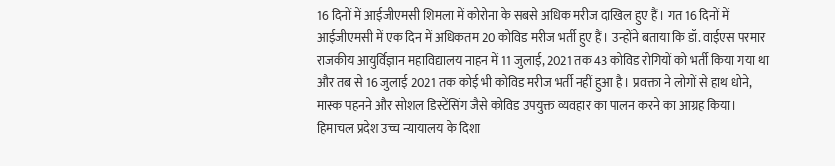16 दिनों में आईजीएमसी शिमला में कोरोना के सबसे अधिक मरीज दाखिल हुए हैं। गत 16 दिनों में आईजीएमसी में एक दिन में अधिकतम 20 कोविड मरीज भर्ती हुए हैं। उन्होंने बताया कि डॉ. वाईएस परमार राजकीय आयुर्विज्ञान महाविद्यालय नाहन में 11 जुलाई, 2021 तक 43 कोविड रोगियों को भर्ती किया गया था और तब से 16 जुलाई 2021 तक कोई भी कोविड मरीज भर्ती नहीं हुआ है। प्रवक्ता ने लोगों से हाथ धोने, मास्क पहनने और सोशल डिस्टेंसिंग जैसे कोविड उपयुक्त व्यवहार का पालन करने का आग्रह किया।
हिमाचल प्रदेश उच्च न्यायालय के दिशा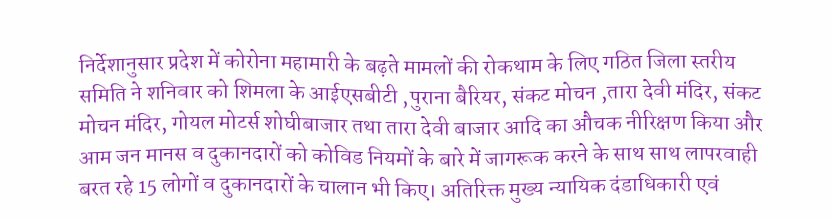निर्देशानुसार प्रदेश में कोरोना महामारी के बढ़ते मामलों की रोकथाम के लिए गठित जिला स्तरीय समिति ने शनिवार को शिमला के आईएसबीटी ,पुराना बैरियर, संकट मोचन ,तारा देवी मंदिर, संकट मोचन मंदिर, गोयल मोटर्स शोघीबाजार तथा तारा देवी बाजार आदि का औचक नीरिक्षण किया और आम जन मानस व दुकानदारों को कोविड नियमों के बारे में जागरूक करने के साथ साथ लापरवाही बरत रहे 15 लोगों व दुकानदारों के चालान भी किए। अतिरिक्त मुख्य न्यायिक दंडाधिकारी एवं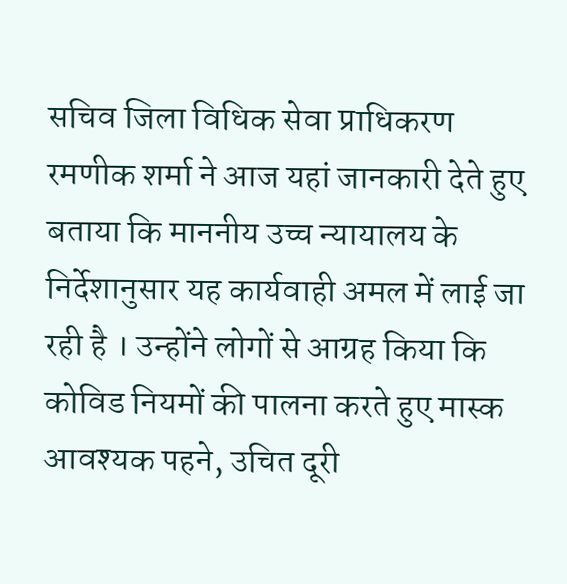सचिव जिला विधिक सेवा प्राधिकरण रमणीक शर्मा ने आज यहां जानकारी देते हुए बताया कि माननीय उच्च न्यायालय के निर्देशानुसार यह कार्यवाही अमल में लाई जा रही है । उन्होंने लोगों से आग्रह किया कि कोविड नियमों की पालना करते हुए मास्क आवश्यक पहने, उचित दूरी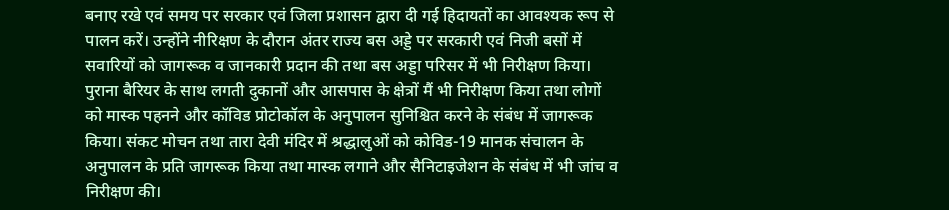बनाए रखे एवं समय पर सरकार एवं जिला प्रशासन द्वारा दी गई हिदायतों का आवश्यक रूप से पालन करें। उन्होंने नीरिक्षण के दौरान अंतर राज्य बस अड्डे पर सरकारी एवं निजी बसों में सवारियों को जागरूक व जानकारी प्रदान की तथा बस अड्डा परिसर में भी निरीक्षण किया। पुराना बैरियर के साथ लगती दुकानों और आसपास के क्षेत्रों मैं भी निरीक्षण किया तथा लोगों को मास्क पहनने और कॉविड प्रोटोकॉल के अनुपालन सुनिश्चित करने के संबंध में जागरूक किया। संकट मोचन तथा तारा देवी मंदिर में श्रद्धालुओं को कोविड-19 मानक संचालन के अनुपालन के प्रति जागरूक किया तथा मास्क लगाने और सैनिटाइजेशन के संबंध में भी जांच व निरीक्षण की।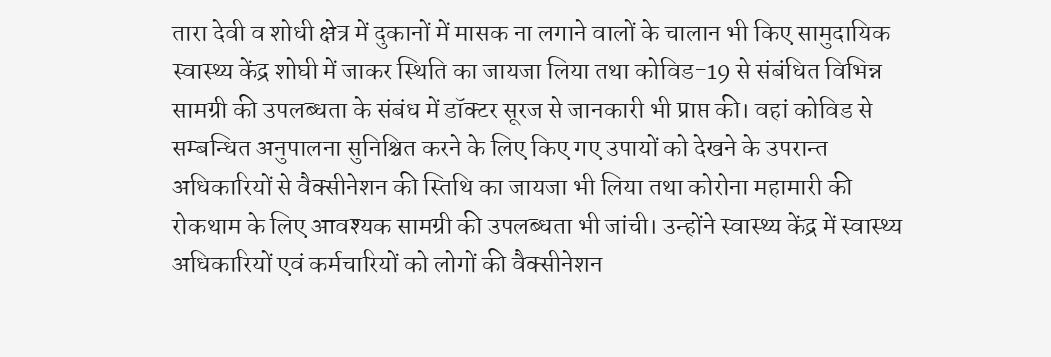तारा देवी व शोधी क्षेत्र में दुकानों में मासक ना लगाने वालों के चालान भी किए सामुदायिक स्वास्थ्य केंद्र शोघी में जाकर स्थिति का जायजा लिया तथा कोविड-19 से संबंधित विभिन्न सामग्री की उपलब्धता के संबंध में डॉक्टर सूरज से जानकारी भी प्राप्त की। वहां कोविड से सम्बन्धित अनुपालना सुनिश्चित करने के लिए किए गए उपायों को देखने के उपरान्त अधिकारियों से वैक्सीनेशन की स्तिथि का जायजा भी लिया तथा कोरोना महामारी की रोकथाम के लिए आवश्यक सामग्री की उपलब्धता भी जांची। उन्होंने स्वास्थ्य केंद्र में स्वास्थ्य अधिकारियों एवं कर्मचारियों को लोगों की वैक्सीनेशन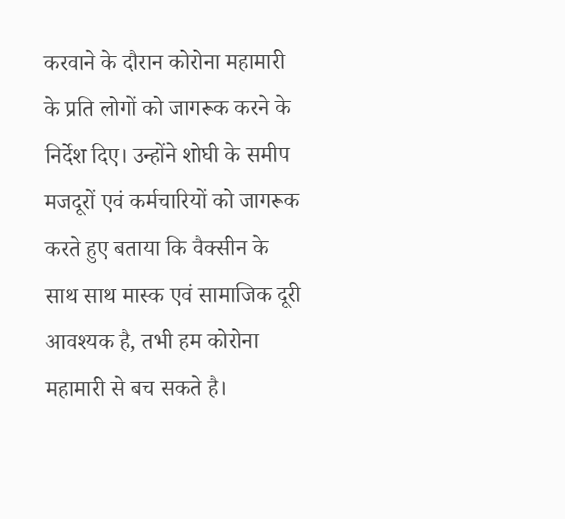करवाने के दौरान कोरोना महामारी के प्रति लोगों को जागरूक करने के निर्देश दिए। उन्होंने शोघी के समीप मजदूरों एवं कर्मचारियों को जागरूक करते हुए बताया कि वैक्सीन के साथ साथ मास्क एवं सामाजिक दूरी आवश्यक है, तभी हम कोरोना महामारी से बच सकते है।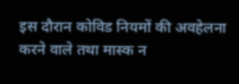इस दौरान कोविड नियमों की अवहेलना करने वाले तथा मास्क न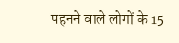पहनने वाले लोगों के 15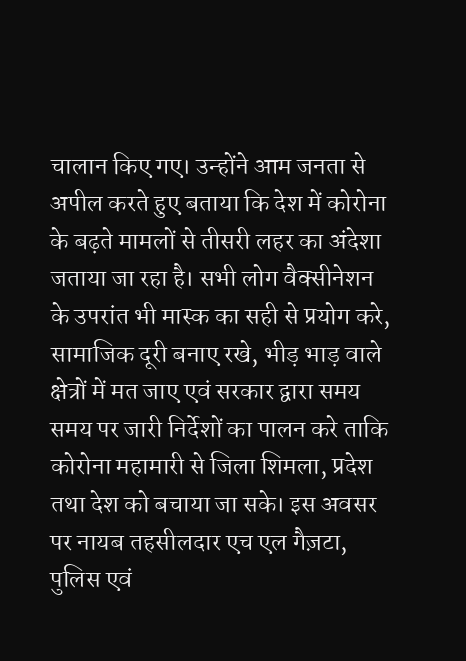चालान किए गए। उन्होंने आम जनता से अपील करते हुए बताया कि देश में कोरोना के बढ़ते मामलों से तीसरी लहर का अंदेशा जताया जा रहा है। सभी लोग वैक्सीनेशन के उपरांत भी मास्क का सही से प्रयोग करे, सामाजिक दूरी बनाए रखे, भीड़ भाड़ वाले क्षेत्रों में मत जाए एवं सरकार द्वारा समय समय पर जारी निर्देशों का पालन करे ताकि कोरोना महामारी से जिला शिमला, प्रदेश तथा देश को बचाया जा सके। इस अवसर पर नायब तहसीलदार एच एल गैज़टा, पुलिस एवं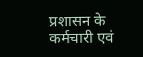प्रशासन के कर्मचारी एवं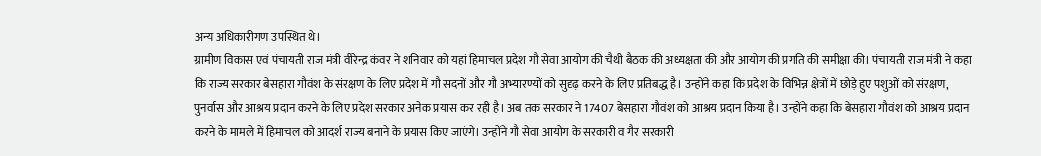अन्य अधिकारीगण उपस्थित थे।
ग्रामीण विकास एवं पंचायती राज मंत्री वीरेन्द्र कंवर ने शनिवार को यहां हिमाचल प्रदेश गौ सेवा आयोग की चैथी बैठक की अध्यक्षता की और आयोग की प्रगति की समीक्षा की। पंचायती राज मंत्री ने कहा कि राज्य सरकार बेसहारा गौवंश के संरक्षण के लिए प्रदेश में गौ सदनों और गौ अभ्यारण्यों को सुदृढ़ करने के लिए प्रतिबद्ध है। उन्होंने कहा कि प्रदेश के विभिन्न क्षेत्रों में छोड़े हुए पशुओं को संरक्षण, पुनर्वास और आश्रय प्रदान करने के लिए प्रदेश सरकार अनेक प्रयास कर रही है। अब तक सरकार ने 17407 बेसहारा गौवंश को आश्रय प्रदान किया है। उन्होंने कहा कि बेसहारा गौवंश को आश्रय प्रदान करने के मामले में हिमाचल को आदर्श राज्य बनाने के प्रयास किए जाएंगे। उन्होंने गौ सेवा आयोग के सरकारी व गैर सरकारी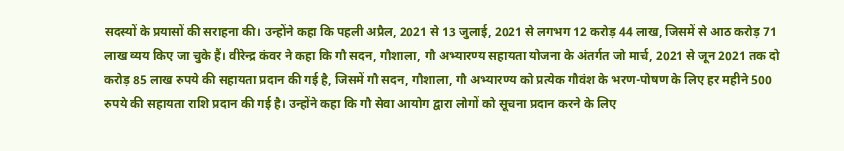सदस्यों के प्रयासों की सराहना की। उन्होंने कहा कि पहली अप्रैल, 2021 से 13 जुलाई, 2021 से लगभग 12 करोड़ 44 लाख, जिसमें से आठ करोड़ 71 लाख व्यय किए जा चुके हैं। वीरेन्द्र कंवर ने कहा कि गौ सदन, गौशाला, गौ अभ्यारण्य सहायता योजना के अंतर्गत जो मार्च, 2021 से जून 2021 तक दो करोड़ 85 लाख रुपये की सहायता प्रदान की गई है, जिसमें गौ सदन, गौशाला, गौ अभ्यारण्य को प्रत्येक गौवंश के भरण-पोषण के लिए हर महीने 500 रुपये की सहायता राशि प्रदान की गई है। उन्होंने कहा कि गौ सेवा आयोग द्वारा लोगों को सूचना प्रदान करने के लिए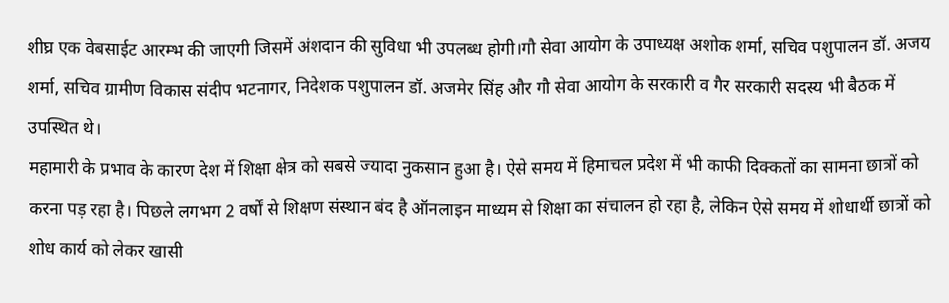शीघ्र एक वेबसाईट आरम्भ की जाएगी जिसमें अंशदान की सुविधा भी उपलब्ध होगी।गौ सेवा आयोग के उपाध्यक्ष अशोक शर्मा, सचिव पशुपालन डॉ. अजय शर्मा, सचिव ग्रामीण विकास संदीप भटनागर, निदेशक पशुपालन डॉ. अजमेर सिंह और गौ सेवा आयोग के सरकारी व गैर सरकारी सदस्य भी बैठक में उपस्थित थे।
महामारी के प्रभाव के कारण देश में शिक्षा क्षेत्र को सबसे ज्यादा नुकसान हुआ है। ऐसे समय में हिमाचल प्रदेश में भी काफी दिक्कतों का सामना छात्रों को करना पड़ रहा है। पिछले लगभग 2 वर्षों से शिक्षण संस्थान बंद है ऑनलाइन माध्यम से शिक्षा का संचालन हो रहा है, लेकिन ऐसे समय में शोधार्थी छात्रों को शोध कार्य को लेकर खासी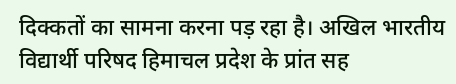दिक्कतों का सामना करना पड़ रहा है। अखिल भारतीय विद्यार्थी परिषद हिमाचल प्रदेश के प्रांत सह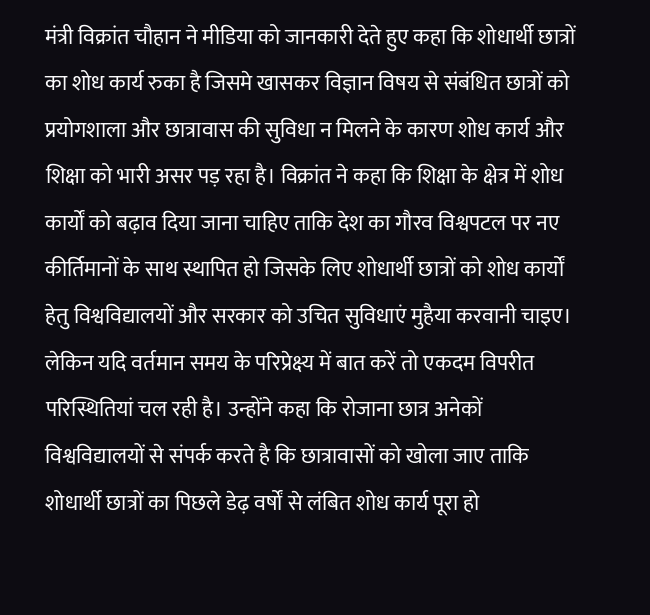मंत्री विक्रांत चौहान ने मीडिया को जानकारी देते हुए कहा कि शोधार्थी छात्रों का शोध कार्य रुका है जिसमे खासकर विज्ञान विषय से संबंधित छात्रों को प्रयोगशाला और छात्रावास की सुविधा न मिलने के कारण शोध कार्य और शिक्षा को भारी असर पड़ रहा है। विक्रांत ने कहा कि शिक्षा के क्षेत्र में शोध कार्यों को बढ़ाव दिया जाना चाहिए ताकि देश का गौरव विश्वपटल पर नए कीर्तिमानों के साथ स्थापित हो जिसके लिए शोधार्थी छात्रों को शोध कार्यों हेतु विश्वविद्यालयों और सरकार को उचित सुविधाएं मुहैया करवानी चाइए। लेकिन यदि वर्तमान समय के परिप्रेक्ष्य में बात करें तो एकदम विपरीत परिस्थितियां चल रही है। उन्होंने कहा कि रोजाना छात्र अनेकों विश्वविद्यालयों से संपर्क करते है कि छात्रावासों को खोला जाए ताकि शोधार्थी छात्रों का पिछले डेढ़ वर्षों से लंबित शोध कार्य पूरा हो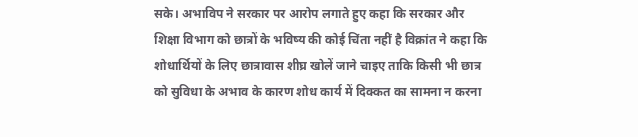सके। अभाविप ने सरकार पर आरोप लगाते हुए कहा कि सरकार और शिक्षा विभाग को छात्रों के भविष्य की कोई चिंता नहीं है विक्रांत ने कहा कि शोधार्थियों के लिए छात्रावास शीघ्र खोलें जाने चाइए ताकि किसी भी छात्र को सुविधा के अभाव के कारण शोध कार्य में दिक्कत का सामना न करना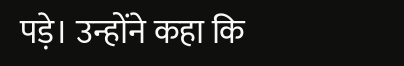पड़े। उन्होंने कहा कि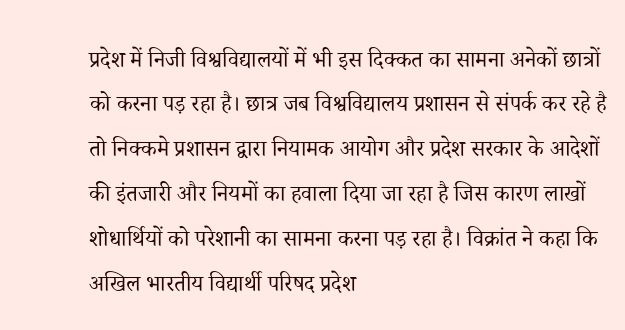प्रदेश में निजी विश्वविद्यालयों में भी इस दिक्कत का सामना अनेकों छात्रों को करना पड़ रहा है। छात्र जब विश्वविद्यालय प्रशासन से संपर्क कर रहे है तो निक्कमे प्रशासन द्वारा नियामक आयोग और प्रदेश सरकार के आदेशों की इंतजारी और नियमों का हवाला दिया जा रहा है जिस कारण लाखों शोधार्थियों को परेशानी का सामना करना पड़ रहा है। विक्रांत ने कहा कि अखिल भारतीय विद्यार्थी परिषद प्रदेश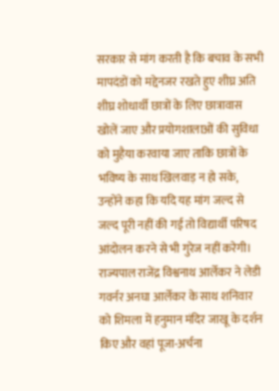सरकार से मांग करती है कि बचाव के सभी मापदंडों को मद्देनजर रखते हुए शीघ्र अति शीघ्र शोधार्थी छात्रों के लिए छात्रावास खोलें जाए और प्रयोगशालाओं की सुविधा को मुहैया करवाया जाए ताकि छात्रों के भविष्य के साथ खिलवाड़ न हो सके, उन्होंने कहा कि यदि यह मांग जल्द से जल्द पूरी नहीं की गई तो विद्यार्थी परिषद आंदोलन करने से भी गुरेज नहीं करेगी।
राज्यपाल राजेंद्र विश्वनाथ आर्लेकर ने लेडी गवर्नर अनघा आर्लेकर के साथ शनिवार को शिमला में हनुमान मंदिर जाखू के दर्शन किए और वहां पूजा-अर्चना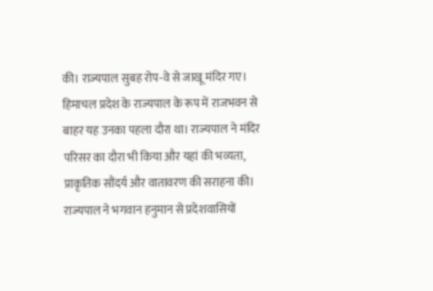की। राज्यपाल सुबह रोप-वे से जाखू मंदिर गए। हिमाचल प्रदेश के राज्यपाल के रूप में राजभवन से बाहर यह उनका पहला दौरा था। राज्यपाल ने मंदिर परिसर का दौरा भी किया और यहां की भव्यता, प्राकृतिक सौंदर्य और वातावरण की सराहना की। राज्यपाल ने भगवान हनुमान से प्रदेशवासियों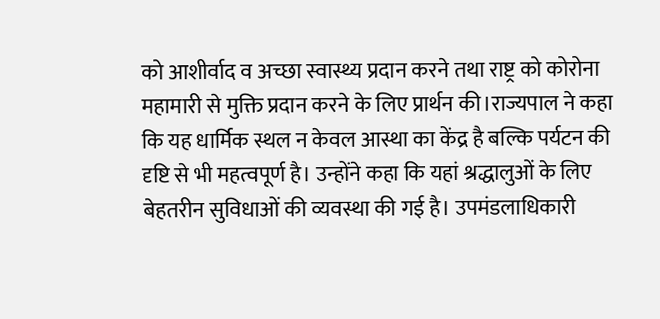को आशीर्वाद व अच्छा स्वास्थ्य प्रदान करने तथा राष्ट्र को कोरोना महामारी से मुक्ति प्रदान करने के लिए प्रार्थन की।राज्यपाल ने कहा कि यह धार्मिक स्थल न केवल आस्था का केंद्र है बल्कि पर्यटन की दृष्टि से भी महत्वपूर्ण है। उन्होंने कहा कि यहां श्रद्धालुओं के लिए बेहतरीन सुविधाओं की व्यवस्था की गई है। उपमंडलाधिकारी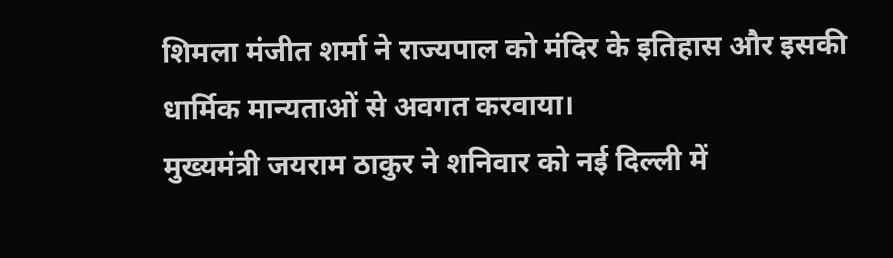शिमला मंजीत शर्मा ने राज्यपाल को मंदिर के इतिहास और इसकी धार्मिक मान्यताओं से अवगत करवाया।
मुख्यमंत्री जयराम ठाकुर ने शनिवार को नई दिल्ली में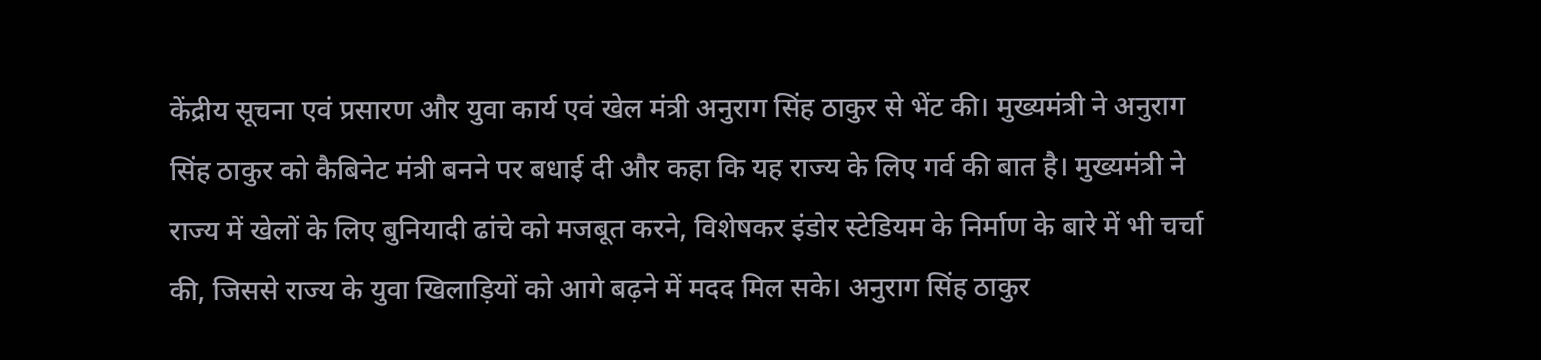केंद्रीय सूचना एवं प्रसारण और युवा कार्य एवं खेल मंत्री अनुराग सिंह ठाकुर से भेंट की। मुख्यमंत्री ने अनुराग सिंह ठाकुर को कैबिनेट मंत्री बनने पर बधाई दी और कहा कि यह राज्य के लिए गर्व की बात है। मुख्यमंत्री ने राज्य में खेलों के लिए बुनियादी ढांचे को मजबूत करने, विशेषकर इंडोर स्टेडियम के निर्माण के बारे में भी चर्चा की, जिससे राज्य के युवा खिलाड़ियों को आगे बढ़ने में मदद मिल सके। अनुराग सिंह ठाकुर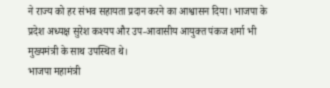ने राज्य को हर संभव सहायता प्रदान करने का आश्वासन दिया। भाजपा के प्रदेश अध्यक्ष सुरेश कश्यप और उप-आवासीय आयुक्त पंकज शर्मा भी मुख्यमंत्री के साथ उपस्थित थे।
भाजपा महामंत्री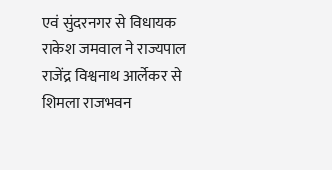एवं सुंदरनगर से विधायक राकेश जमवाल ने राज्यपाल राजेंद्र विश्वनाथ आर्लेकर से शिमला राजभवन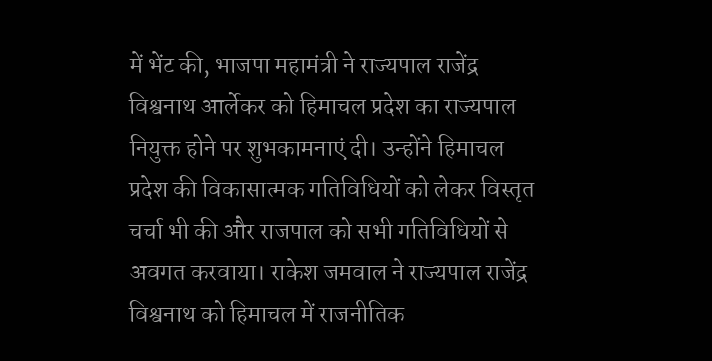में भेंट की, भाजपा महामंत्री ने राज्यपाल राजेंद्र विश्वनाथ आर्लेकर को हिमाचल प्रदेश का राज्यपाल नियुक्त होने पर शुभकामनाएं दी। उन्होंने हिमाचल प्रदेश की विकासात्मक गतिविधियों को लेकर विस्तृत चर्चा भी की और राजपाल को सभी गतिविधियों से अवगत करवाया। राकेश जमवाल ने राज्यपाल राजेंद्र विश्वनाथ को हिमाचल में राजनीतिक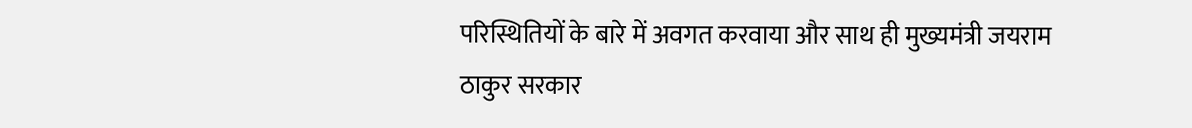परिस्थितियों के बारे में अवगत करवाया और साथ ही मुख्यमंत्री जयराम ठाकुर सरकार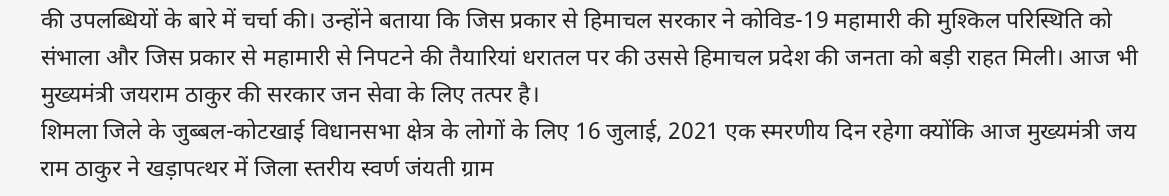की उपलब्धियों के बारे में चर्चा की। उन्होंने बताया कि जिस प्रकार से हिमाचल सरकार ने कोविड-19 महामारी की मुश्किल परिस्थिति को संभाला और जिस प्रकार से महामारी से निपटने की तैयारियां धरातल पर की उससे हिमाचल प्रदेश की जनता को बड़ी राहत मिली। आज भी मुख्यमंत्री जयराम ठाकुर की सरकार जन सेवा के लिए तत्पर है।
शिमला जिले के जुब्बल-कोटखाई विधानसभा क्षेत्र के लोगों के लिए 16 जुलाई, 2021 एक स्मरणीय दिन रहेगा क्योंकि आज मुख्यमंत्री जय राम ठाकुर ने खड़ापत्थर में जिला स्तरीय स्वर्ण जंयती ग्राम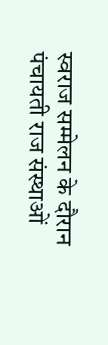स्वराज सम्मेलन के दौरान पंचायती राज संस्थाओं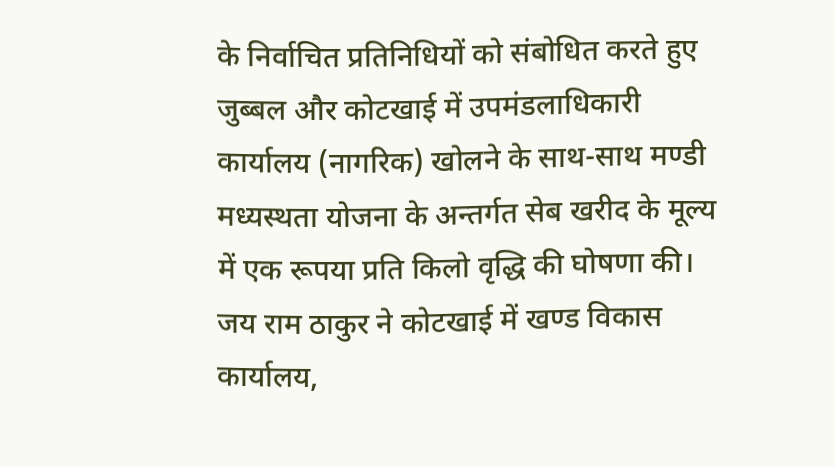के निर्वाचित प्रतिनिधियों को संबोधित करते हुए जुब्बल और कोटखाई में उपमंडलाधिकारी कार्यालय (नागरिक) खोलने के साथ-साथ मण्डी मध्यस्थता योजना के अन्तर्गत सेब खरीद के मूल्य में एक रूपया प्रति किलो वृद्धि की घोषणा की। जय राम ठाकुर ने कोटखाई में खण्ड विकास कार्यालय,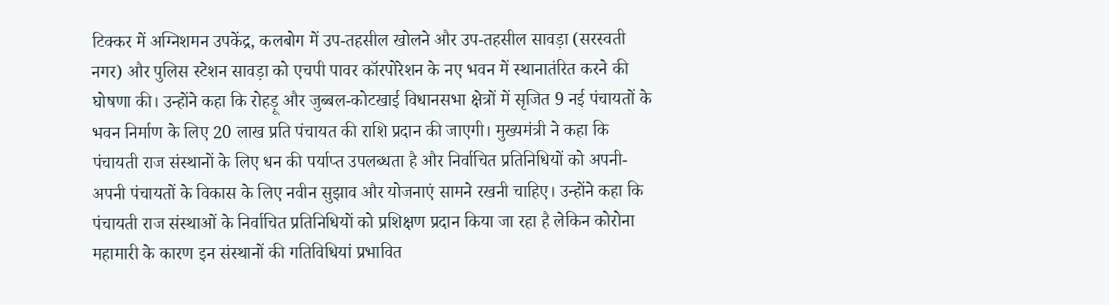टिक्कर में अग्निशमन उपकेंद्र, कलबोग में उप-तहसील खोलने और उप-तहसील सावड़ा (सरस्वती नगर) और पुलिस स्टेशन सावड़ा को एचपी पावर कॉरपोरेशन के नए भवन में स्थानातंरित करने की घोषणा की। उन्होंने कहा कि रोहड़ू और जुब्बल-कोटखाई विधानसभा क्षेत्रों में सृजित 9 नई पंचायतों के भवन निर्माण के लिए 20 लाख प्रति पंचायत की राशि प्रदान की जाएगी। मुख्यमंत्री ने कहा कि पंचायती राज संस्थानों के लिए धन की पर्याप्त उपलब्धता है और निर्वाचित प्रतिनिधियों को अपनी-अपनी पंचायतों के विकास के लिए नवीन सुझाव और योजनाएं सामने रखनी चाहिए। उन्होंने कहा कि पंचायती राज संस्थाओं के निर्वाचित प्रतिनिधियों को प्रशिक्षण प्रदान किया जा रहा है लेकिन कोरोना महामारी के कारण इन संस्थानों की गतिविधियां प्रभावित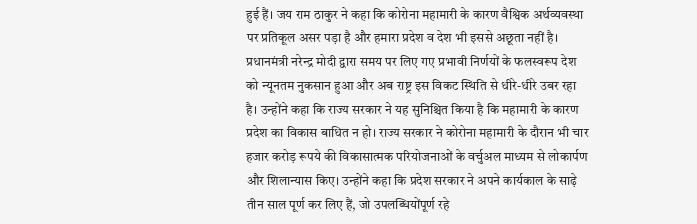हुई हैं। जय राम ठाकुर ने कहा कि कोरोना महामारी के कारण वैश्विक अर्थव्यवस्था पर प्रतिकूल असर पड़ा है और हमारा प्रदेश व देश भी इससे अछूता नहीं है। प्रधानमंत्री नरेन्द्र मोदी द्वारा समय पर लिए गए प्रभावी निर्णयों के फलस्वरूप देश को न्यूनतम नुकसान हुआ और अब राष्ट्र इस विकट स्थिति से धीरे-धीरे उबर रहा है। उन्होंने कहा कि राज्य सरकार ने यह सुनिश्चित किया है कि महामारी के कारण प्रदेश का विकास बाधित न हो। राज्य सरकार ने कोरोना महामारी के दौरान भी चार हजार करोड़ रूपये की विकासात्मक परियोजनाओं के वर्चुअल माध्यम से लोकार्पण और शिलान्यास किए। उन्होंने कहा कि प्रदेश सरकार ने अपने कार्यकाल के साढ़े तीन साल पूर्ण कर लिए हैं, जो उपलब्धियोंपूर्ण रहे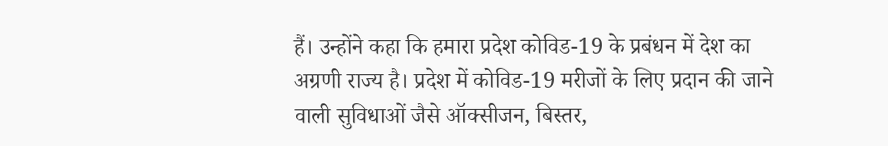हैं। उन्होंने कहा कि हमारा प्रदेश कोविड-19 के प्रबंधन में देश का अग्रणी राज्य है। प्रदेश में कोविड-19 मरीजों के लिए प्रदान की जाने वाली सुविधाओं जैसे ऑक्सीजन, बिस्तर,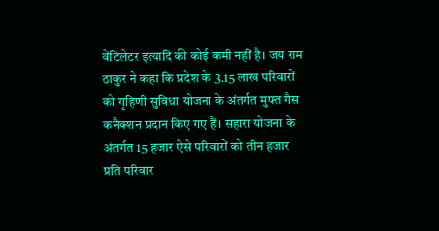वेंटिलेटर इत्यादि की कोई कमी नहीं है। जय राम ठाकुर ने कहा कि प्रदेश के 3.15 लाख परिवारों को गृहिणी सुविधा योजना के अंतर्गत मुफ्त गैस कनैक्शन प्रदान किए गए हैं। सहारा योजना के अंतर्गत 15 हजार ऐसे परिवारों को तीन हजार प्रति परिवार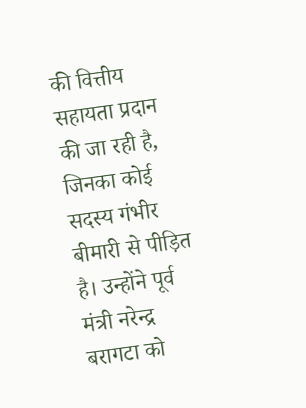की वित्तीय सहायता प्रदान की जा रही है, जिनका कोई सदस्य गंभीर बीमारी से पीड़ित है। उन्होंने पूर्व मंत्री नरेन्द्र बरागटा को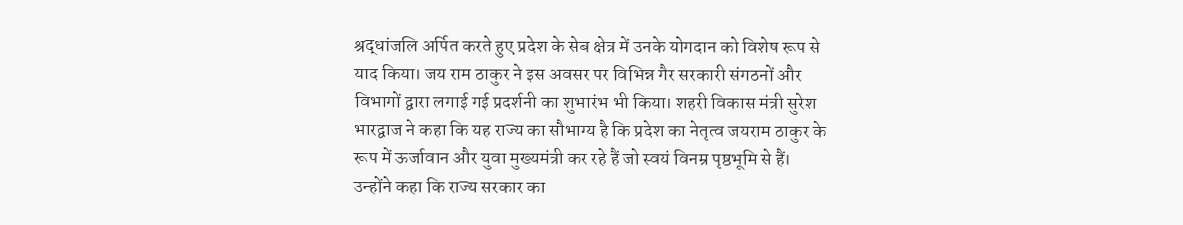श्रद्धांजलि अर्पित करते हुए प्रदेश के सेब क्षेत्र में उनके योगदान को विशेष रूप से याद किया। जय राम ठाकुर ने इस अवसर पर विभिन्न गैर सरकारी संगठनों और विभागों द्वारा लगाई गई प्रदर्शनी का शुभारंभ भी किया। शहरी विकास मंत्री सुरेश भारद्वाज ने कहा कि यह राज्य का सौभाग्य है कि प्रदेश का नेतृत्व जयराम ठाकुर के रूप में ऊर्जावान और युवा मुख्यमंत्री कर रहे हैं जो स्वयं विनम्र पृष्ठभूमि से हैं। उन्होंने कहा कि राज्य सरकार का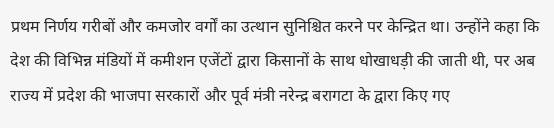प्रथम निर्णय गरीबों और कमजोर वर्गों का उत्थान सुनिश्चित करने पर केन्द्रित था। उन्होंने कहा कि देश की विभिन्न मंडियों में कमीशन एजेंटों द्वारा किसानों के साथ धोखाधड़ी की जाती थी, पर अब राज्य में प्रदेश की भाजपा सरकारों और पूर्व मंत्री नरेन्द्र बरागटा के द्वारा किए गए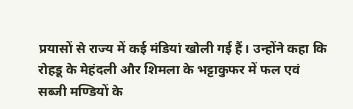प्रयासों से राज्य में कई मंडियां खोली गई हैं। उन्होंने कहा कि रोहडू के मेहंदली और शिमला के भट्टाकुफर में फल एवं सब्जी मण्डियों के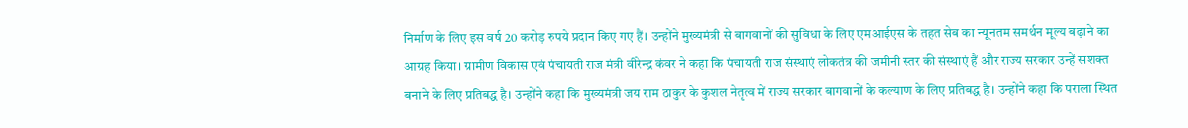निर्माण के लिए इस वर्ष 20 करोड़ रुपये प्रदान किए गए हैं। उन्होंने मुख्यमंत्री से बागवानों की सुविधा के लिए एमआईएस के तहत सेब का न्यूनतम समर्थन मूल्य बढ़ाने का आग्रह किया। ग्रामीण विकास एवं पंचायती राज मंत्री वीरेन्द्र कंवर ने कहा कि पंचायती राज संस्थाएं लोकतंत्र की जमीनी स्तर की संस्थाएं हैं और राज्य सरकार उन्हें सशक्त बनाने के लिए प्रतिबद्ध है। उन्होंने कहा कि मुख्यमंत्री जय राम ठाकुर के कुशल नेतृत्व में राज्य सरकार बागवानों के कल्याण के लिए प्रतिबद्ध है। उन्होंने कहा कि पराला स्थित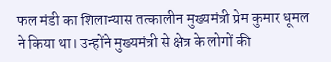फल मंडी का शिलान्यास तत्कालीन मुख्यमंत्री प्रेम कुमार धूमल ने किया था। उन्होंने मुख्यमंत्री से क्षेत्र के लोगों की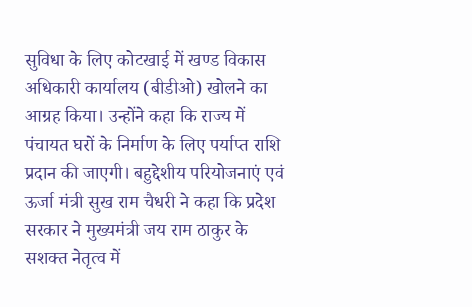सुविधा के लिए कोटखाई में खण्ड विकास अधिकारी कार्यालय (बीडीओ) खोलने का आग्रह किया। उन्होंने कहा कि राज्य में पंचायत घरों के निर्माण के लिए पर्याप्त राशि प्रदान की जाएगी। बहुद्देशीय परियोजनाएं एवं ऊर्जा मंत्री सुख राम चैधरी ने कहा कि प्रदेश सरकार ने मुख्यमंत्री जय राम ठाकुर के सशक्त नेतृत्व में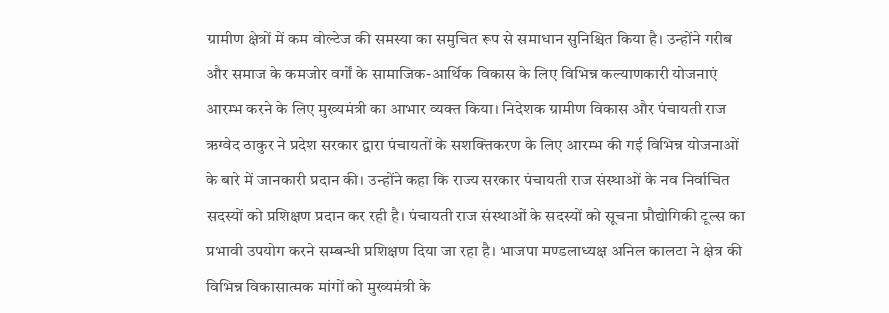ग्रामीण क्षेत्रों में कम वोल्टेज की समस्या का समुचित रूप से समाधान सुनिश्चित किया है। उन्होंने गरीब और समाज के कमजोर वर्गों के सामाजिक-आर्थिक विकास के लिए विभिन्न कल्याणकारी योजनाएं आरम्भ करने के लिए मुख्यमंत्री का आभार व्यक्त किया। निदेशक ग्रामीण विकास और पंचायती राज ऋग्वेद ठाकुर ने प्रदेश सरकार द्वारा पंचायतों के सशक्तिकरण के लिए आरम्भ की गई विभिन्न योजनाओं के बारे में जानकारी प्रदान की। उन्होंने कहा कि राज्य सरकार पंचायती राज संस्थाओं के नव निर्वाचित सदस्यों को प्रशिक्षण प्रदान कर रही है। पंचायती राज संस्थाओं के सदस्यों को सूचना प्रौद्योगिकी टूल्स का प्रभावी उपयोग करने सम्बन्धी प्रशिक्षण दिया जा रहा है। भाजपा मण्डलाध्यक्ष अनिल कालटा ने क्षेत्र की विभिन्न विकासात्मक मांगों को मुख्यमंत्री के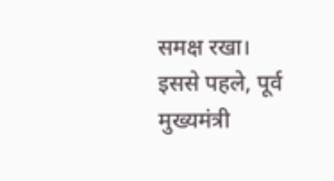समक्ष रखा। इससे पहले, पूर्व मुख्यमंत्री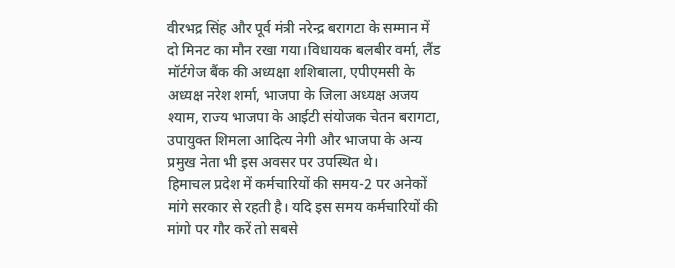वीरभद्र सिंह और पूर्व मंत्री नरेन्द्र बरागटा के सम्मान में दो मिनट का मौन रखा गया।विधायक बलबीर वर्मा, लैंड मॉर्टगेज बैंक की अध्यक्षा शशिबाला, एपीएमसी के अध्यक्ष नरेश शर्मा, भाजपा के जिला अध्यक्ष अजय श्याम, राज्य भाजपा के आईटी संयोजक चेतन बरागटा, उपायुक्त शिमला आदित्य नेगी और भाजपा के अन्य प्रमुख नेता भी इस अवसर पर उपस्थित थे।
हिमाचल प्रदेश में कर्मचारियों की समय-2 पर अनेकों मांगे सरकार से रहती है। यदि इस समय कर्मचारियों की मांगो पर गौर करें तो सबसे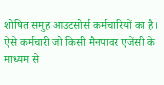शोषित समुह आउटसोर्स कर्मचारियों का है। ऐसे कर्मचारी जो किसी मैनपावर एजेंसी के माध्यम से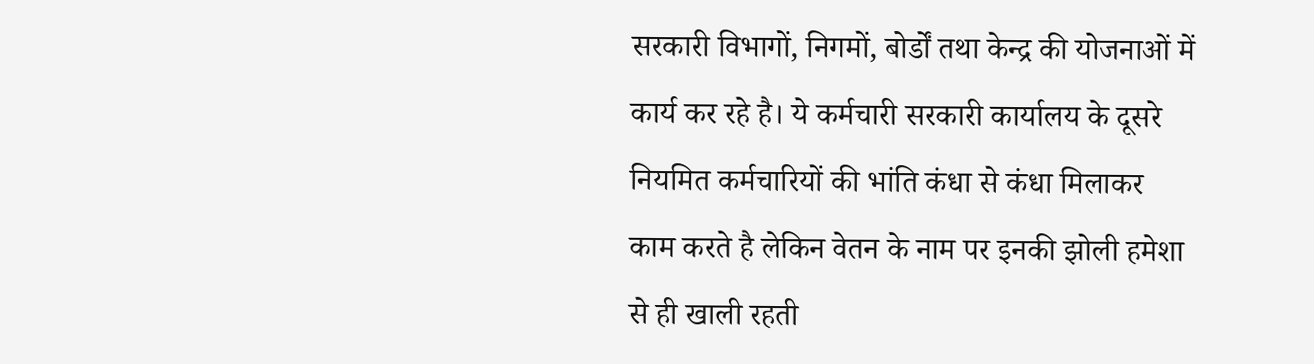सरकारी विभागों, निगमों, बोर्डों तथा केन्द्र की योजनाओं में कार्य कर रहे है। ये कर्मचारी सरकारी कार्यालय के दूसरे नियमित कर्मचारियों की भांति कंधा से कंधा मिलाकर काम करते है लेकिन वेतन के नाम पर इनकी झोली हमेशा से ही खाली रहती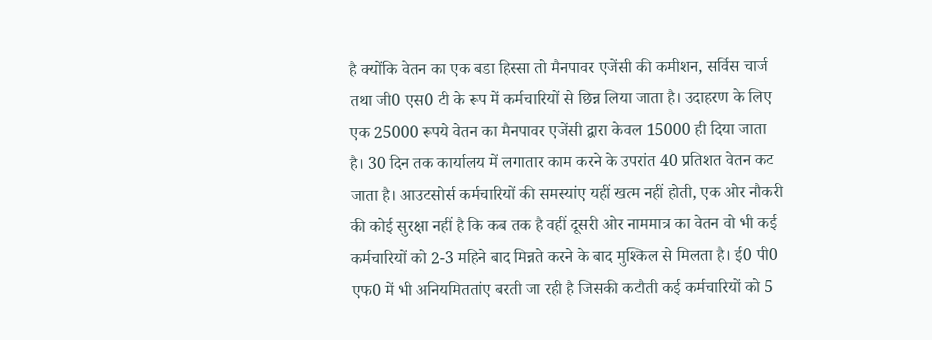है क्योंकि वेतन का एक बडा हिस्सा तो मैनपावर एजेंसी की कमीशन, सर्विस चार्ज तथा जी0 एस0 टी के रूप में कर्मचारियों से छिन्न लिया जाता है। उदाहरण के लिए एक 25000 रूपये वेतन का मैनपावर एजेंसी द्वारा केवल 15000 ही दिया जाता है। 30 दिन तक कार्यालय में लगातार काम करने के उपरांत 40 प्रतिशत वेतन कट जाता है। आउटसोर्स कर्मचारियों की समस्यांए यहीं खत्म नहीं होती, एक ओर नौकरी की कोई सुरक्षा नहीं है कि कब तक है वहीं दूसरी ओर नाममात्र का वेतन वो भी कई कर्मचारियों को 2-3 महिने बाद मिन्नते करने के बाद मुश्किल से मिलता है। ई0 पी0 एफ0 में भी अनियमिततांए बरती जा रही है जिसकी कटौती कई कर्मचारियों को 5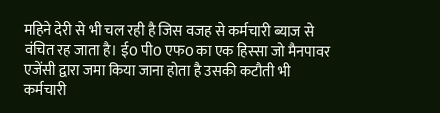महिने देरी से भी चल रही है जिस वजह से कर्मचारी ब्याज से वंचित रह जाता है। ई0 पी0 एफ0 का एक हिस्सा जो मैनपावर एजेंसी द्वारा जमा किया जाना होता है उसकी कटौती भी कर्मचारी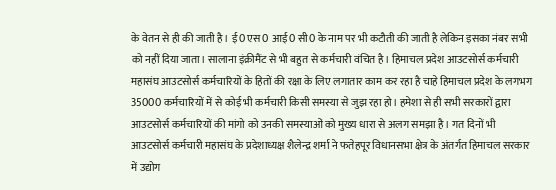के वेतन से ही की जाती है। ई0 एस0 आई0 सी0 के नाम पर भी कटौती की जाती है लेकिन इसका नंबर सभी को नहीं दिया जाता। सालाना इंक्रीमैंट से भी बहुत से कर्मचारी वंचित है। हिमाचल प्रदेश आउटसोर्स कर्मचारी महासंघ आउटसोर्स कर्मचारियों के हितों की रक्षा के लिए लगातार काम कर रहा है चाहे हिमाचल प्रदेश के लगभग 35000 कर्मचारियों में से कोई भी कर्मचारी किसी समस्या से जुझ रहा हो। हमेशा से ही सभी सरकारों द्वारा आउटसोर्स कर्मचारियों की मांगो को उनकी समस्याओं को मुख्य धारा से अलग समझा है। गत दिनों भी आउटसोर्स कर्मचारी महासंघ के प्रदेशाध्यक्ष शैलेन्द्र शर्मा ने फतेहपूर विधानसभा क्षेत्र के अंतर्गत हिमाचल सरकार में उद्योग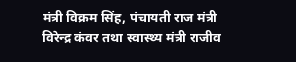मंत्री विक्रम सिंह, पंचायती राज मंत्री विरेन्द्र कंवर तथा स्वास्थ्य मंत्री राजीव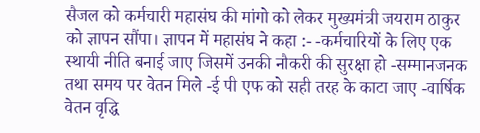सैजल को कर्मचारी महासंघ की मांगो को लेकर मुख्यमंत्री जयराम ठाकुर को ज्ञापन सौंपा। ज्ञापन में महासंघ ने कहा :- -कर्मचारियों के लिए एक स्थायी नीति बनाई जाए जिसमें उनकी नौकरी की सुरक्षा हो -सम्मानजनक तथा समय पर वेतन मिले -ई पी एफ को सही तरह के काटा जाए -वार्षिक वेतन वृद्धि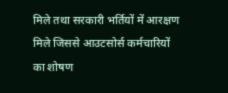मिले तथा सरकारी भर्तियों में आरक्षण मिले जिससे आउटसोर्स कर्मचारियों का शोषण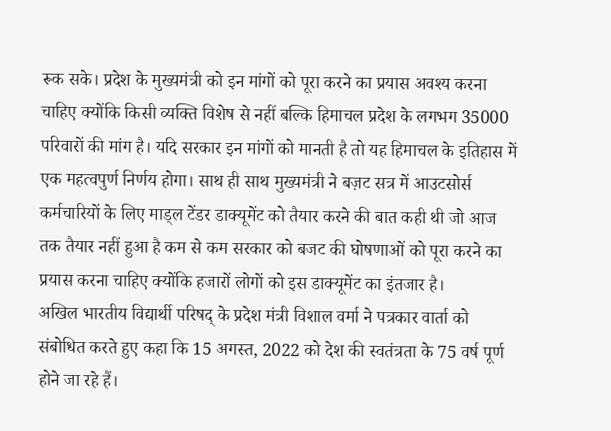रूक सके। प्रदेश के मुख्यमंत्री को इन मांगों को पूरा करने का प्रयास अवश्य करना चाहिए क्योंकि किसी व्यक्ति विशेष से नहीं बल्कि हिमाचल प्रदेश के लगभग 35000 परिवारों की मांग है। यदि सरकार इन मांगों को मानती है तो यह हिमाचल के इतिहास में एक महत्वपुर्ण निर्णय होगा। साथ ही साथ मुख्यमंत्री ने बज़ट सत्र में आउटसोर्स कर्मचारियों के लिए माड्ल टेंडर डाक्यूमेंट को तैयार करने की बात कही थी जो आज तक तैयार नहीं हुआ है कम से कम सरकार को बजट की घोषणाओं को पूरा करने का प्रयास करना चाहिए क्योंकि हजारों लोगों को इस डाक्यूमेंट का इंतजार है।
अखिल भारतीय विद्यार्थी परिषद् के प्रदेश मंत्री विशाल वर्मा ने पत्रकार वार्ता को संबोधित करते हुए कहा कि 15 अगस्त, 2022 को देश की स्वतंत्रता के 75 वर्ष पूर्ण होने जा रहे हैं।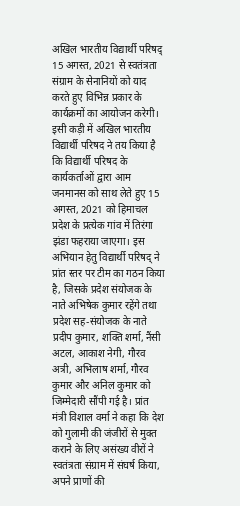अखिल भारतीय विद्यार्थी परिषद् 15 अगस्त, 2021 से स्वतंत्रता संग्राम के सेनानियों को याद करते हुए विभिन्न प्रकार के कार्यक्रमों का आयोजन करेगी। इसी कड़ी में अखिल भारतीय विद्यार्थी परिषद ने तय किया है कि विद्यार्थी परिषद के कार्यकर्ताओं द्वारा आम जनमानस को साथ लेते हुए 15 अगस्त, 2021 को हिमाचल प्रदेश के प्रत्येक गांव में तिरंगा झंडा फहराया जाएगा। इस अभियान हेतु विद्यार्थी परिषद् ने प्रांत स्तर पर टीम का गठन किया है, जिसके प्रदेश संयोजक के नाते अभिषेक कुमार रहेंगे तथा प्रदेश सह-संयोजक के नाते प्रदीप कुमार, शक्ति शर्मा, नैंसी अटल, आकाश नेगी, गौरव अत्री, अभिलाष शर्मा, गौरव कुमार और अनिल कुमार को जिम्मेदारी सौंपी गई है। प्रांत मंत्री विशाल वर्मा ने कहा कि देश को गुलामी की जंजीरों से मुक्त कराने के लिए असंख्य वीरों ने स्वतंत्रता संग्राम में संघर्ष किया, अपने प्राणों की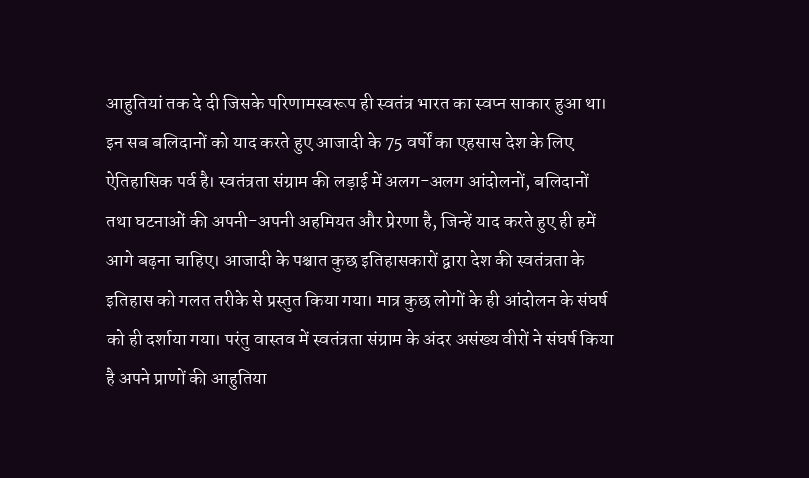आहुतियां तक दे दी जिसके परिणामस्वरूप ही स्वतंत्र भारत का स्वप्न साकार हुआ था। इन सब बलिदानों को याद करते हुए आजादी के 75 वर्षों का एहसास देश के लिए ऐतिहासिक पर्व है। स्वतंत्रता संग्राम की लड़ाई में अलग-अलग आंदोलनों, बलिदानों तथा घटनाओं की अपनी-अपनी अहमियत और प्रेरणा है, जिन्हें याद करते हुए ही हमें आगे बढ़ना चाहिए। आजादी के पश्चात कुछ इतिहासकारों द्वारा देश की स्वतंत्रता के इतिहास को गलत तरीके से प्रस्तुत किया गया। मात्र कुछ लोगों के ही आंदोलन के संघर्ष को ही दर्शाया गया। परंतु वास्तव में स्वतंत्रता संग्राम के अंदर असंख्य वीरों ने संघर्ष किया है अपने प्राणों की आहुतिया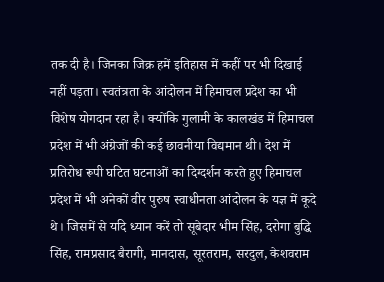तक दी है। जिनका जिक्र हमें इतिहास में कहीं पर भी दिखाई नहीं पड़ता। स्वतंत्रता के आंदोलन में हिमाचल प्रदेश का भी विशेष योगदान रहा है। क्योंकि गुलामी के कालखंड में हिमाचल प्रदेश में भी अंग्रेजों की कई छावनीया विद्यमान थी। देश में प्रतिरोध रूपी घटित घटनाओं का दिग्दर्शन करते हुए हिमाचल प्रदेश में भी अनेकों वीर पुरुष स्वाधीनता आंदोलन के यज्ञ में कूदे थे। जिसमें से यदि ध्यान करें तो सूबेदार भीम सिंह, दरोगा बुद्धि सिंह, रामप्रसाद बैरागी, मानदास, सूरतराम, सरदुल, केशवराम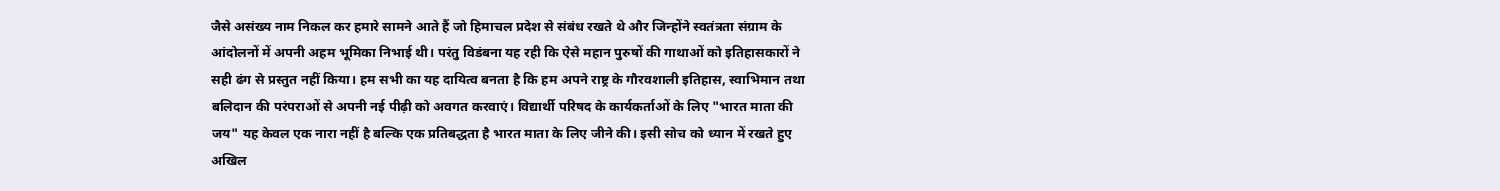जैसे असंख्य नाम निकल कर हमारे सामने आते हैं जो हिमाचल प्रदेश से संबंध रखते थे और जिन्होंने स्वतंत्रता संग्राम के आंदोलनों में अपनी अहम भूमिका निभाई थी। परंतु विडंबना यह रही कि ऐसे महान पुरुषों की गाथाओं को इतिहासकारों ने सही ढंग से प्रस्तुत नहीं किया। हम सभी का यह दायित्व बनता है कि हम अपने राष्ट्र के गौरवशाली इतिहास, स्वाभिमान तथा बलिदान की परंपराओं से अपनी नई पीढ़ी को अवगत करवाएं। विद्यार्थी परिषद के कार्यकर्ताओं के लिए "भारत माता की जय" यह केवल एक नारा नहीं है बल्कि एक प्रतिबद्धता है भारत माता के लिए जीने की। इसी सोच को ध्यान में रखते हुए अखिल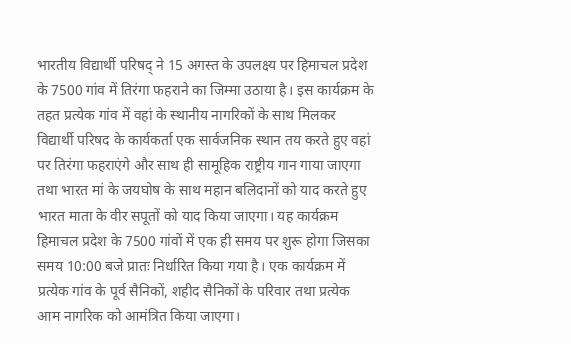भारतीय विद्यार्थी परिषद् ने 15 अगस्त के उपलक्ष्य पर हिमाचल प्रदेश के 7500 गांव में तिरंगा फहराने का जिम्मा उठाया है। इस कार्यक्रम के तहत प्रत्येक गांव में वहां के स्थानीय नागरिकों के साथ मिलकर विद्यार्थी परिषद के कार्यकर्ता एक सार्वजनिक स्थान तय करते हुए वहां पर तिरंगा फहराएंगे और साथ ही सामूहिक राष्ट्रीय गान गाया जाएगा तथा भारत मां के जयघोष के साथ महान बलिदानों को याद करते हुए भारत माता के वीर सपूतों को याद किया जाएगा। यह कार्यक्रम हिमाचल प्रदेश के 7500 गांवों में एक ही समय पर शुरू होगा जिसका समय 10:00 बजे प्रातः निर्धारित किया गया है। एक कार्यक्रम में प्रत्येक गांव के पूर्व सैनिकों, शहीद सैनिकों के परिवार तथा प्रत्येक आम नागरिक को आमंत्रित किया जाएगा।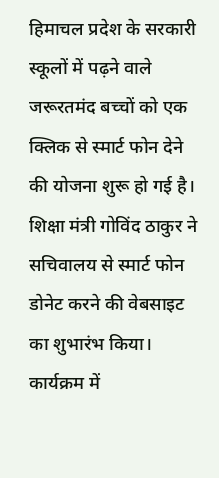हिमाचल प्रदेश के सरकारी स्कूलों में पढ़ने वाले जरूरतमंद बच्चों को एक क्लिक से स्मार्ट फोन देने की योजना शुरू हो गई है। शिक्षा मंत्री गोविंद ठाकुर ने सचिवालय से स्मार्ट फोन डोनेट करने की वेबसाइट का शुभारंभ किया। कार्यक्रम में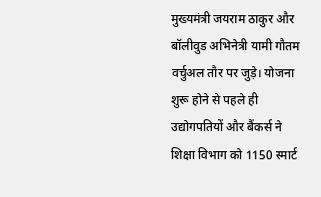मुख्यमंत्री जयराम ठाकुर और बॉलीवुड अभिनेत्री यामी गौतम वर्चुअल तौर पर जुड़े। योजना शुरू होने से पहले ही उद्योगपतियों और बैंकर्स ने शिक्षा विभाग को 1150 स्मार्ट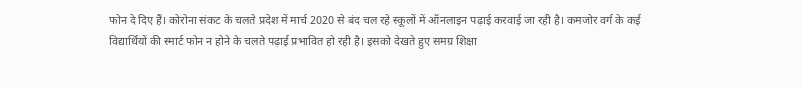फोन दे दिए हैं। कोरोना संकट के चलते प्रदेश में मार्च 2020 से बंद चल रहे स्कूलों में ऑनलाइन पढ़ाई करवाई जा रही है। कमजोर वर्ग के कई विद्यार्थियों की स्मार्ट फोन न होने के चलते पढ़ाई प्रभावित हो रही है। इसको देखते हुए समग्र शिक्षा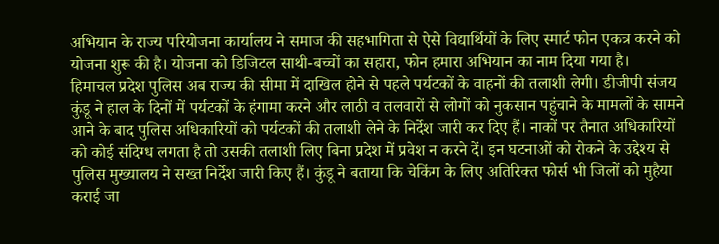अभियान के राज्य परियोजना कार्यालय ने समाज की सहभागिता से ऐसे विद्यार्थियों के लिए स्मार्ट फोन एकत्र करने को योजना शुरू की है। योजना को डिजिटल साथी-बच्चों का सहारा, फोन हमारा अभियान का नाम दिया गया है।
हिमाचल प्रदेश पुलिस अब राज्य की सीमा में दाखिल होने से पहले पर्यटकों के वाहनों की तलाशी लेगी। डीजीपी संजय कुंडू ने हाल के दिनों में पर्यटकों के हंगामा करने और लाठी व तलवारों से लोगों को नुकसान पहुंचाने के मामलों के सामने आने के बाद पुलिस अधिकारियों को पर्यटकों की तलाशी लेने के निर्देश जारी कर दिए हैं। नाकों पर तैनात अधिकारियों को कोई संदिग्ध लगता है तो उसकी तलाशी लिए बिना प्रदेश में प्रवेश न करने दें। इन घटनाओं को रोकने के उद्देश्य से पुलिस मुख्यालय ने सख्त निर्देश जारी किए हैं। कुंडू ने बताया कि चेकिंग के लिए अतिरिक्त फोर्स भी जिलों को मुहैया कराई जा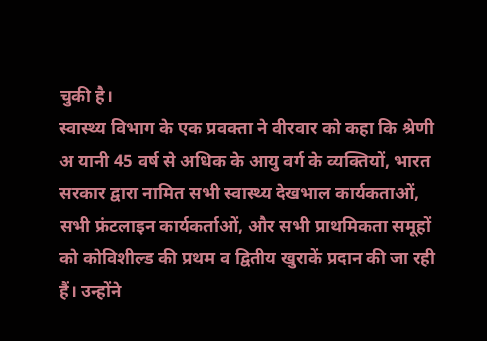चुकी है।
स्वास्थ्य विभाग के एक प्रवक्ता ने वीरवार को कहा कि श्रेणी अ यानी 45 वर्ष से अधिक के आयु वर्ग के व्यक्तियों, भारत सरकार द्वारा नामित सभी स्वास्थ्य देखभाल कार्यकताओं, सभी फ्रंटलाइन कार्यकर्ताओं, और सभी प्राथमिकता समूहों को कोविशील्ड की प्रथम व द्वितीय खुराकें प्रदान की जा रही हैं। उन्होंने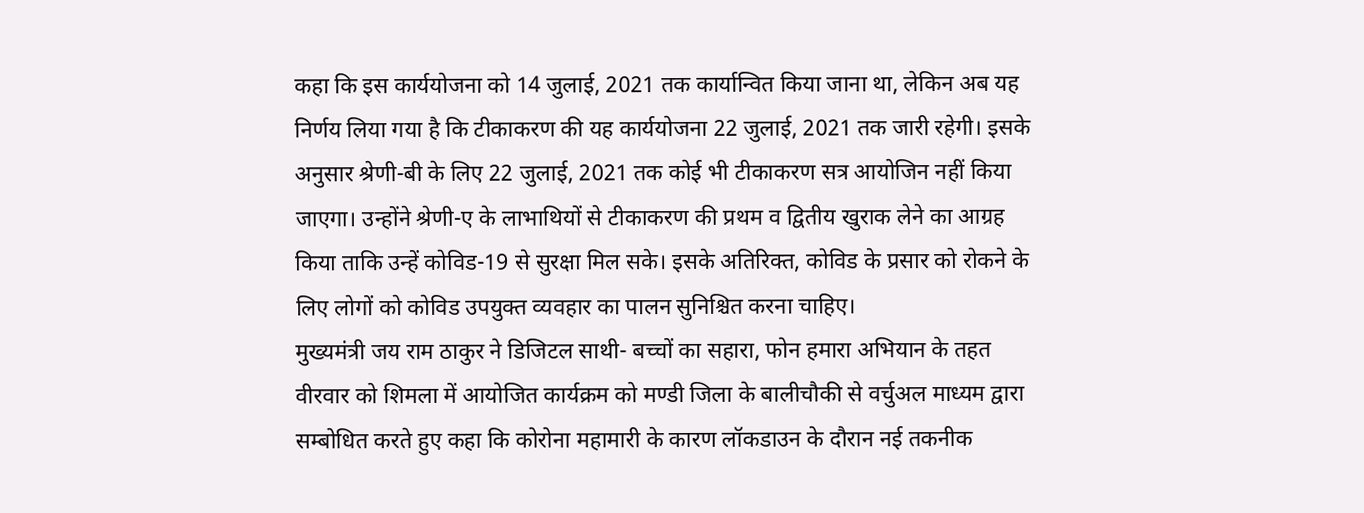कहा कि इस कार्ययोजना को 14 जुलाई, 2021 तक कार्यान्वित किया जाना था, लेकिन अब यह निर्णय लिया गया है कि टीकाकरण की यह कार्ययोजना 22 जुलाई, 2021 तक जारी रहेगी। इसके अनुसार श्रेणी-बी के लिए 22 जुलाई, 2021 तक कोई भी टीकाकरण सत्र आयोजिन नहीं किया जाएगा। उन्होंने श्रेणी-ए के लाभाथियों से टीकाकरण की प्रथम व द्वितीय खुराक लेने का आग्रह किया ताकि उन्हें कोविड-19 से सुरक्षा मिल सके। इसके अतिरिक्त, कोविड के प्रसार को रोकने के लिए लोगों को कोविड उपयुक्त व्यवहार का पालन सुनिश्चित करना चाहिए।
मुख्यमंत्री जय राम ठाकुर ने डिजिटल साथी- बच्चों का सहारा, फोन हमारा अभियान के तहत वीरवार को शिमला में आयोजित कार्यक्रम को मण्डी जिला के बालीचौकी से वर्चुअल माध्यम द्वारा सम्बोधित करते हुए कहा कि कोरोना महामारी के कारण लॉकडाउन के दौरान नई तकनीक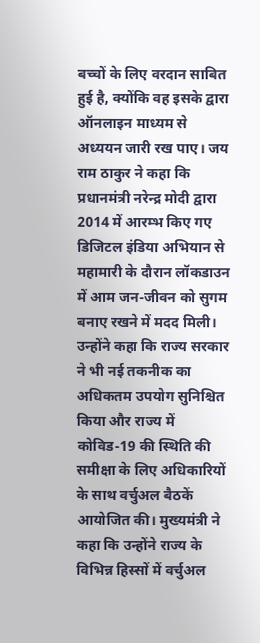बच्चों के लिए वरदान साबित हुई है, क्योंकि वह इसके द्वारा ऑनलाइन माध्यम से अध्ययन जारी रख पाए। जय राम ठाकुर ने कहा कि प्रधानमंत्री नरेन्द्र मोदी द्वारा 2014 में आरम्भ किए गए डिजिटल इंडिया अभियान से महामारी के दौरान लॉकडाउन में आम जन-जीवन को सुगम बनाए रखने में मदद मिली। उन्होंने कहा कि राज्य सरकार ने भी नई तकनीक का अधिकतम उपयोग सुनिश्चित किया और राज्य में कोविड-19 की स्थिति की समीक्षा के लिए अधिकारियों के साथ वर्चुअल बैठकें आयोजित की। मुख्यमंत्री ने कहा कि उन्होंने राज्य के विभिन्न हिस्सों में वर्चुअल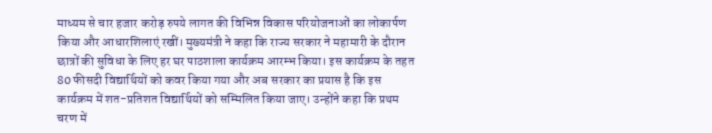माध्यम से चार हजार करोड़ रुपये लागत की विभिन्न विकास परियोजनाओं का लोकार्पण किया और आधारशिलाएं रखीं। मुख्यमंत्री ने कहा कि राज्य सरकार ने महामारी के दौरान छात्रों की सुविधा के लिए हर घर पाठशाला कार्यक्रम आरम्भ किया। इस कार्यक्रम के तहत 80 फीसदी विद्यार्थियों को कवर किया गया और अब सरकार का प्रयास है कि इस कार्यक्रम में शत-प्रतिशत विद्यार्थियों को सम्मिलित किया जाए। उन्होंने कहा कि प्रथम चरण में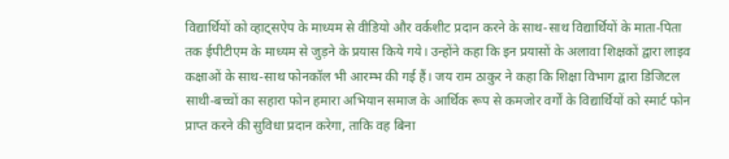विद्यार्थियों को व्हाट्सऐप के माध्यम से वीडियो और वर्कशीट प्रदान करने के साथ-साथ विद्यार्थियों के माता-पिता तक ईपीटीएम के माध्यम से जुड़ने के प्रयास किये गये। उन्होंने कहा कि इन प्रयासों के अलावा शिक्षकों द्वारा लाइव कक्षाओं के साथ-साथ फोनकॉल भी आरम्भ की गई हैं। जय राम ठाकुर ने कहा कि शिक्षा विभाग द्वारा डिजिटल साथी-बच्चों का सहारा फोन हमारा अभियान समाज के आर्थिक रूप से कमजोर वर्गों के विद्यार्थियों को स्मार्ट फोन प्राप्त करने की सुविधा प्रदान करेगा, ताकि वह बिना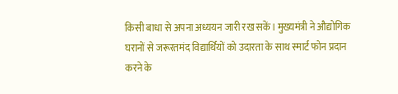किसी बाधा से अपना अध्ययन जारी रख सकें। मुख्यमंत्री ने औद्योगिक घरानों से जरूरतमंद विद्यार्थियों को उदारता के साथ स्मार्ट फोन प्रदान करने के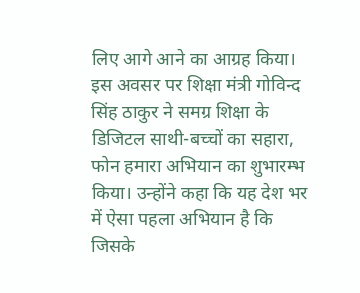लिए आगे आने का आग्रह किया। इस अवसर पर शिक्षा मंत्री गोविन्द सिंह ठाकुर ने समग्र शिक्षा के डिजिटल साथी-बच्चों का सहारा, फोन हमारा अभियान का शुभारम्भ किया। उन्होंने कहा कि यह देश भर में ऐसा पहला अभियान है कि जिसके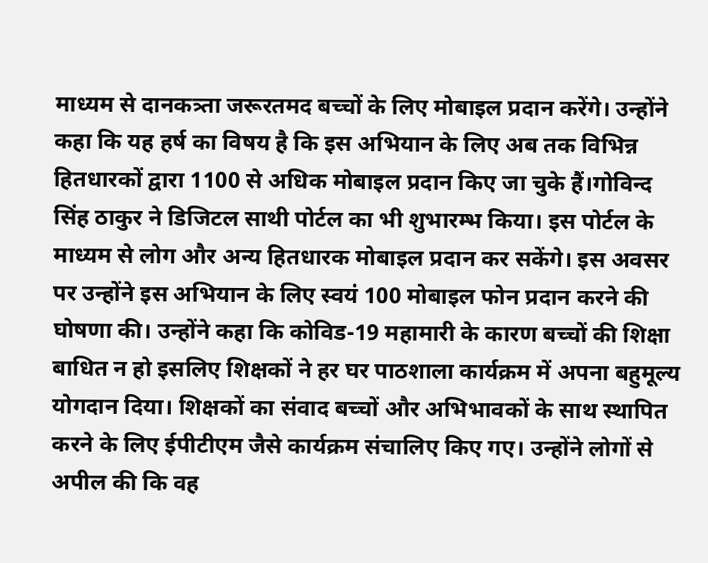माध्यम से दानकत्र्ता जरूरतमद बच्चों के लिए मोबाइल प्रदान करेंगे। उन्होंने कहा कि यह हर्ष का विषय है कि इस अभियान के लिए अब तक विभिन्न हितधारकों द्वारा 1100 से अधिक मोबाइल प्रदान किए जा चुके हैं।गोविन्द सिंह ठाकुर ने डिजिटल साथी पोर्टल का भी शुभारम्भ किया। इस पोर्टल के माध्यम से लोग और अन्य हितधारक मोबाइल प्रदान कर सकेंगे। इस अवसर पर उन्होंने इस अभियान के लिए स्वयं 100 मोबाइल फोन प्रदान करने की घोषणा की। उन्होंने कहा कि कोविड-19 महामारी के कारण बच्चों की शिक्षा बाधित न हो इसलिए शिक्षकों ने हर घर पाठशाला कार्यक्रम में अपना बहुमूल्य योगदान दिया। शिक्षकों का संवाद बच्चों और अभिभावकों के साथ स्थापित करने के लिए ईपीटीएम जैसे कार्यक्रम संचालिए किए गए। उन्होंने लोगों से अपील की कि वह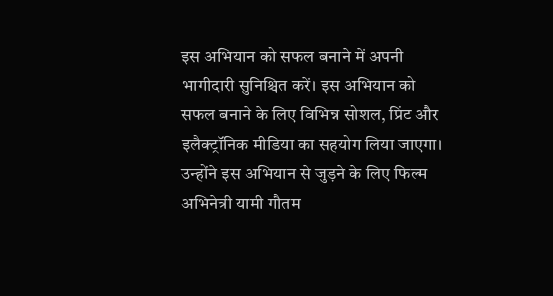इस अभियान को सफल बनाने में अपनी भागीदारी सुनिश्चित करें। इस अभियान को सफल बनाने के लिए विभिन्न सोशल, प्रिंट और इलैक्ट्रॉनिक मीडिया का सहयोग लिया जाएगा। उन्होंने इस अभियान से जुड़ने के लिए फिल्म अभिनेत्री यामी गौतम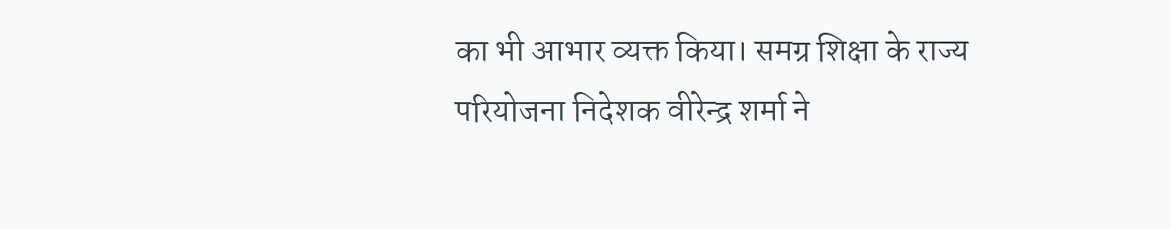का भी आभार व्यक्त किया। समग्र शिक्षा के राज्य परियोजना निदेशक वीरेन्द्र शर्मा ने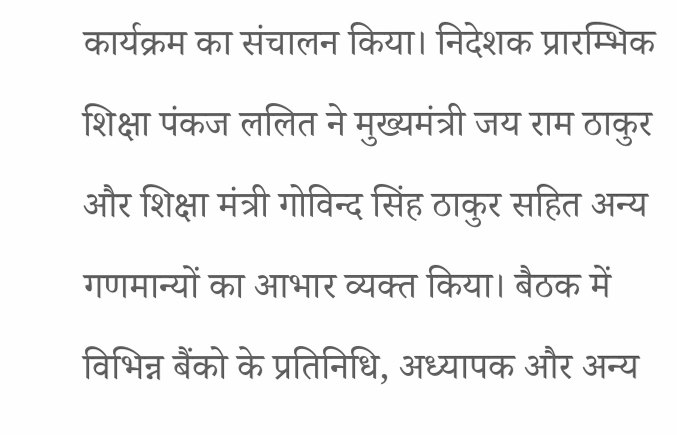कार्यक्रम का संचालन किया। निदेशक प्रारम्भिक शिक्षा पंकज ललित ने मुख्यमंत्री जय राम ठाकुर और शिक्षा मंत्री गोविन्द सिंह ठाकुर सहित अन्य गणमान्यों का आभार व्यक्त किया। बैठक में विभिन्न बैंको के प्रतिनिधि, अध्यापक और अन्य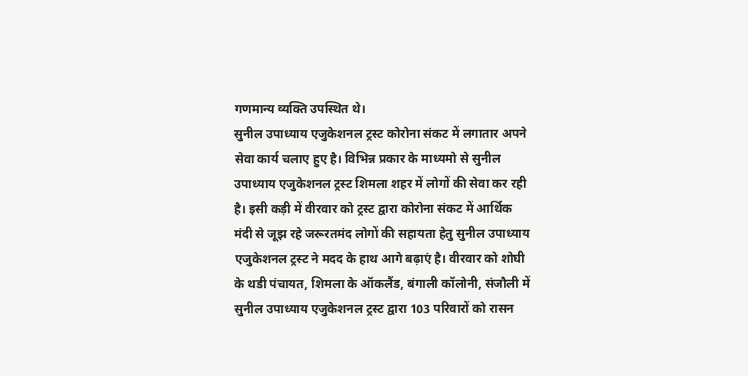गणमान्य व्यक्ति उपस्थित थे।
सुनील उपाध्याय एजुकेशनल ट्रस्ट कोरोना संकट में लगातार अपने सेवा कार्य चलाए हुए है। विभिन्न प्रकार के माध्यमो से सुनील उपाध्याय एजुकेशनल ट्रस्ट शिमला शहर में लोगों की सेवा कर रही है। इसी कड़ी में वीरवार को ट्रस्ट द्वारा कोरोना संकट में आर्थिक मंदी से जूझ रहे जरूरतमंद लोगों की सहायता हेतु सुनील उपाध्याय एजुकेशनल ट्रस्ट ने मदद के हाथ आगे बढ़ाएं है। वीरवार को शोघी के थडी पंचायत, शिमला के ऑकलैंड, बंगाली कॉलोनी, संजौली में सुनील उपाध्याय एजुकेशनल ट्रस्ट द्वारा 103 परिवारों को रासन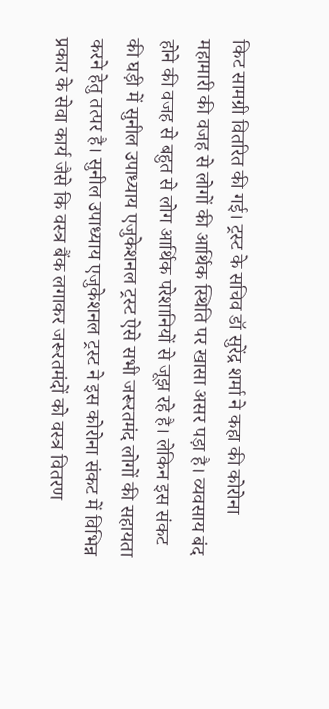किट सामग्री वितरित की गई। ट्रस्ट के सचिव डॉ सुरेंद्र शर्मा ने कहा की कोरोना महामारी की वजह से लोगों की आर्थिक स्थिति पर खासा असर पड़ा है। व्यवसाय बंद होने की वजह से बहुत से लोग आर्थिक परेशानियों से जूझ रहे है। लेकिन इस संकट की घड़ी में सुनील उपाध्याय एजुकेशनल ट्रस्ट ऐसे सभी जरूरतमंद लोगों की सहायता करने हेतु तत्पर है। सुनील उपाध्याय एजुकेशनल ट्रस्ट ने इस कोरोना संकट में विभिन्न प्रकार के सेवा कार्य जैसे कि वस्त्र बैंक लगाकर जरूरतमंदों को वस्त्र वितरण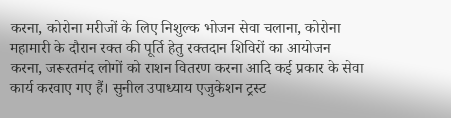करना, कोरोना मरीजों के लिए निशुल्क भोजन सेवा चलाना, कोरोना महामारी के दौरान रक्त की पूर्ति हेतु रक्तदान शिविरों का आयोजन करना, जरूरतमंद लोगों को राशन वितरण करना आदि कई प्रकार के सेवा कार्य करवाए गए हैं। सुनील उपाध्याय एजुकेशन ट्रस्ट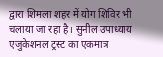द्वारा शिमला शहर में योग शिविर भी चलाया जा रहा है। सुनील उपाध्याय एजुकेशनल ट्रस्ट का एकमात्र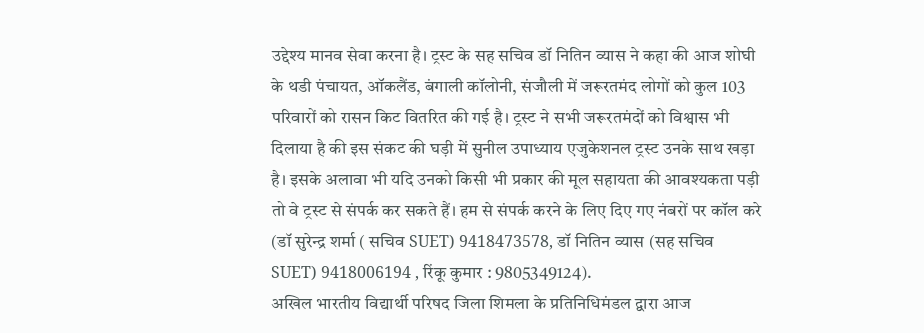उद्देश्य मानव सेवा करना है। ट्रस्ट के सह सचिव डॉ नितिन व्यास ने कहा की आज शोघी के थडी पंचायत, ऑकलैंड, बंगाली कॉलोनी, संजौली में जरूरतमंद लोगों को कुल 103 परिवारों को रासन किट वितरित की गई है। ट्रस्ट ने सभी जरूरतमंदों को विश्वास भी दिलाया है की इस संकट की घड़ी में सुनील उपाध्याय एजुकेशनल ट्रस्ट उनके साथ खड़ा है। इसके अलावा भी यदि उनको किसी भी प्रकार की मूल सहायता की आवश्यकता पड़ी तो वे ट्रस्ट से संपर्क कर सकते हैं। हम से संपर्क करने के लिए दिए गए नंबरों पर कॉल करे (डॉ सुरेन्द्र शर्मा ( सचिव SUET) 9418473578, डॉ नितिन व्यास (सह सचिव SUET) 9418006194 , रिंकू कुमार : 9805349124).
अखिल भारतीय विद्यार्थी परिषद जिला शिमला के प्रतिनिधिमंडल द्वारा आज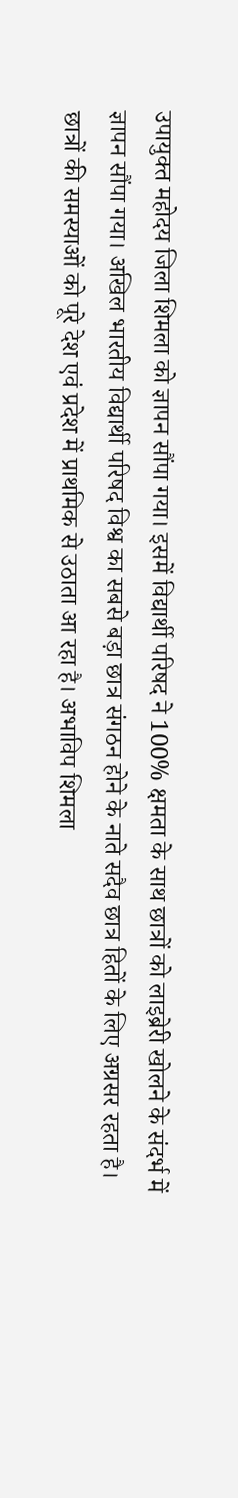उपायुक्त महोदय जिला शिमला को ज्ञापन सौंपा गया। इसमें विद्यार्थी परिषद ने 100% क्षमता के साथ छात्रों को लाइब्रेरी खोलने के संदर्भ में ज्ञापन सौंपा गया। अखिल भारतीय विद्यार्थी परिषद विश्व का सबसे बड़ा छात्र संगठन होने के नाते सदैव छात्र हितों के लिए अग्रसर रहता है। छात्रों की समस्याओं को पूरे देश एवं प्रदेश में प्राथमिक से उठाता आ रहा है। अभाविप शिमला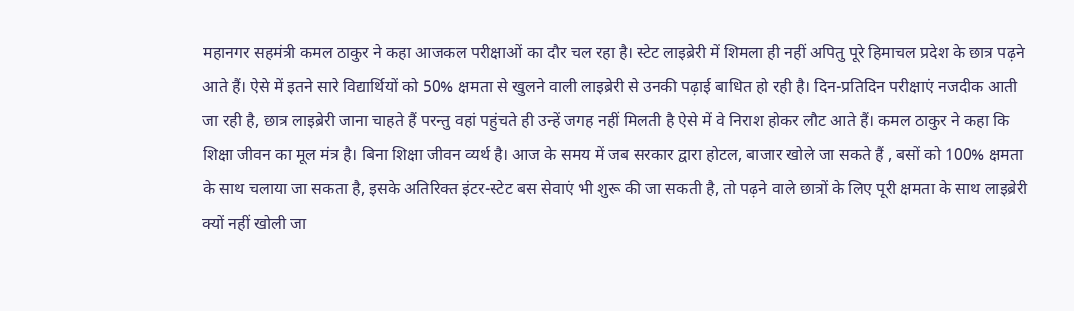महानगर सहमंत्री कमल ठाकुर ने कहा आजकल परीक्षाओं का दौर चल रहा है। स्टेट लाइब्रेरी में शिमला ही नहीं अपितु पूरे हिमाचल प्रदेश के छात्र पढ़ने आते हैं। ऐसे में इतने सारे विद्यार्थियों को 50% क्षमता से खुलने वाली लाइब्रेरी से उनकी पढ़ाई बाधित हो रही है। दिन-प्रतिदिन परीक्षाएं नजदीक आती जा रही है, छात्र लाइब्रेरी जाना चाहते हैं परन्तु वहां पहुंचते ही उन्हें जगह नहीं मिलती है ऐसे में वे निराश होकर लौट आते हैं। कमल ठाकुर ने कहा कि शिक्षा जीवन का मूल मंत्र है। बिना शिक्षा जीवन व्यर्थ है। आज के समय में जब सरकार द्वारा होटल, बाजार खोले जा सकते हैं , बसों को 100% क्षमता के साथ चलाया जा सकता है, इसके अतिरिक्त इंटर-स्टेट बस सेवाएं भी शुरू की जा सकती है, तो पढ़ने वाले छात्रों के लिए पूरी क्षमता के साथ लाइब्रेरी क्यों नहीं खोली जा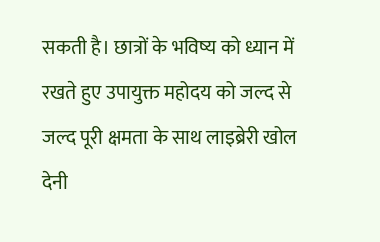सकती है। छात्रों के भविष्य को ध्यान में रखते हुए उपायुक्त महोदय को जल्द से जल्द पूरी क्षमता के साथ लाइब्रेरी खोल देनी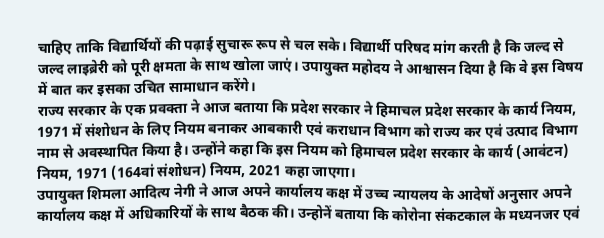चाहिए ताकि विद्यार्थियों की पढ़ाई सुचारू रूप से चल सके। विद्यार्थी परिषद मांग करती है कि जल्द से जल्द लाइब्रेरी को पूरी क्षमता के साथ खोला जाएं। उपायुक्त महोदय ने आश्वासन दिया है कि वे इस विषय में बात कर इसका उचित सामाधान करेंगे।
राज्य सरकार के एक प्रवक्ता ने आज बताया कि प्रदेश सरकार ने हिमाचल प्रदेश सरकार के कार्य नियम, 1971 में संशोधन के लिए नियम बनाकर आबकारी एवं कराधान विभाग को राज्य कर एवं उत्पाद विभाग नाम से अवस्थापित किया है। उन्होंने कहा कि इस नियम को हिमाचल प्रदेश सरकार के कार्य (आवंटन) नियम, 1971 (164वां संशोधन) नियम, 2021 कहा जाएगा।
उपायुक्त शिमला आदित्य नेगी ने आज अपने कार्यालय कक्ष में उच्च न्यायलय के आदेषों अनुसार अपने कार्यालय कक्ष में अधिकारियों के साथ बैठक की। उन्होनें बताया कि कोरोना संकटकाल के मध्यनजर एवं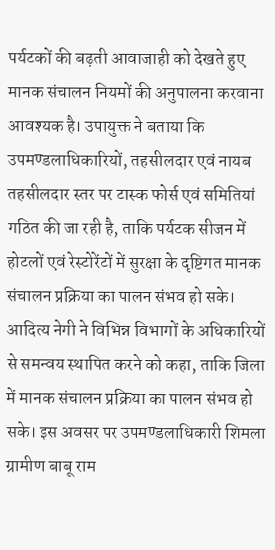पर्यटकों की बढ़ती आवाजाही को देखते हुए मानक संचालन नियमों की अनुपालना करवाना आवश्यक है। उपायुक्त ने बताया कि उपमण्डलाधिकारियों, तहसीलदार एवं नायब तहसीलदार स्तर पर टास्क फोर्स एवं समितियां गठित की जा रही है, ताकि पर्यटक सीजन में होटलों एवं रेस्टोरेंटों में सुरक्षा के दृष्टिगत मानक संचालन प्रक्रिया का पालन संभव हो सके। आदित्य नेगी ने विभिन्न विभागों के अधिकारियों से समन्वय स्थापित करने को कहा, ताकि जिला में मानक संचालन प्रक्रिया का पालन संभव हो सके। इस अवसर पर उपमण्डलाधिकारी शिमला ग्रामीण बाबू राम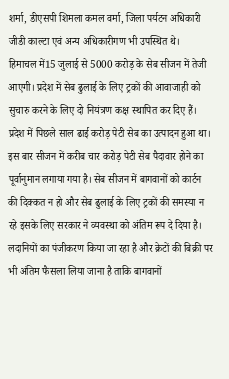शर्मा, डीएसपी शिमला कमल वर्मा, जिला पर्यटन अधिकारी जीडी काल्टा एवं अन्य अधिकारीगण भी उपस्थित थे।
हिमाचल में15 जुलाई से 5000 करोड़ के सेब सीजन में तेजी आएगी। प्रदेश में सेब ढुलाई के लिए ट्रकों की आवाजाही को सुचारु करने के लिए दो नियंत्रण कक्ष स्थापित कर दिए हैं। प्रदेश में पिछले साल ढाई करोड़ पेटी सेब का उत्पादन हुआ था। इस बार सीजन में करीब चार करोड़ पेटी सेब पैदावार होने का पूर्वानुमान लगाया गया है। सेब सीजन में बागवानों को कार्टन की दिक्कत न हो और सेब ढुलाई के लिए ट्रकों की समस्या न रहे इसके लिए सरकार ने व्यवस्था को अंतिम रूप दे दिया है। लदानियों का पंजीकरण किया जा रहा है और क्रेटों की बिक्री पर भी अंतिम फैसला लिया जाना है ताकि बागवानों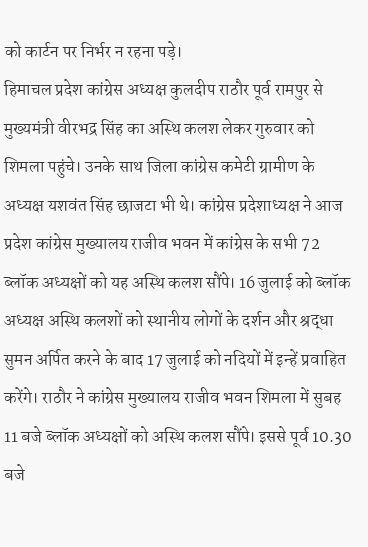को कार्टन पर निर्भर न रहना पड़े।
हिमाचल प्रदेश कांग्रेस अध्यक्ष कुलदीप राठौर पूर्व रामपुर से मुख्यमंत्री वीरभद्र सिंह का अस्थि कलश लेकर गुरुवार को शिमला पहुंचे। उनके साथ जिला कांग्रेस कमेटी ग्रामीण के अध्यक्ष यशवंत सिंह छाजटा भी थे। कांग्रेस प्रदेशाध्यक्ष ने आज प्रदेश कांग्रेस मुख्यालय राजीव भवन में कांग्रेस के सभी 72 ब्लॉक अध्यक्षों को यह अस्थि कलश सौंपे। 16 जुलाई को ब्लॉक अध्यक्ष अस्थि कलशों को स्थानीय लोगों के दर्शन और श्रद्धा सुमन अर्पित करने के बाद 17 जुलाई को नदियों में इन्हें प्रवाहित करेंगे। राठौर ने कांग्रेस मुख्यालय राजीव भवन शिमला में सुबह 11 बजे ब्लॉक अध्यक्षों को अस्थि कलश सौंपे। इससे पूर्व 10.30 बजे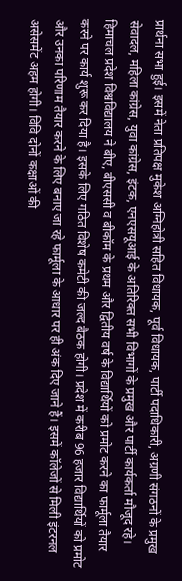प्रार्थना सभा हुई। इसमें नेता प्रतिपक्ष मुकेश अग्निहोत्री सहित विधायक, पूर्व विधायक, पार्टी पदाधिकारी, अग्रणी संगठनों के प्रमुख सेवादल, महिला कांग्रेस, युवा कांग्रेस, इंटक, एनएसयूआई के अतिरिक्त सभी विभागों के प्रमुख और पार्टी कार्यकर्ता मौजूद रहे।
हिमाचल प्रदेश विश्वविद्यालय ने बीए, बीएससी व बीकॉम के प्रथम और द्वितीय वर्ष के विद्यार्थियों को प्रमोट करने का फार्मूला तैयार करने पर कार्य शुरू कर दिया है। इसके लिए गठित विशेष कमेटी की जल्द बैठक होगी। प्रदेश में करीब 96 हजार विद्यार्थियों को प्रमोट और उनका परिणाम तैयार करने के लिए बनाए जा रहे फार्मूला के आधार पर ही अंक दिए जाने हैं। इसमें कॉलेजों से मिली इंटरनल असेसमेंट अहम होगी। विवि दोनों कक्षाओं की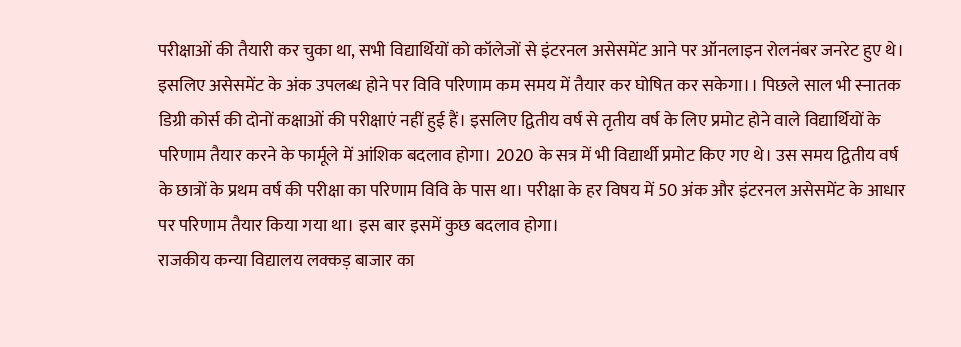परीक्षाओं की तैयारी कर चुका था, सभी विद्यार्थियों को कॉलेजों से इंटरनल असेसमेंट आने पर ऑनलाइन रोलनंबर जनरेट हुए थे। इसलिए असेसमेंट के अंक उपलब्ध होने पर विवि परिणाम कम समय में तैयार कर घोषित कर सकेगा।। पिछले साल भी स्नातक डिग्री कोर्स की दोनों कक्षाओं की परीक्षाएं नहीं हुई हैं। इसलिए द्वितीय वर्ष से तृतीय वर्ष के लिए प्रमोट होने वाले विद्यार्थियों के परिणाम तैयार करने के फार्मूले में आंशिक बदलाव होगा। 2020 के सत्र में भी विद्यार्थी प्रमोट किए गए थे। उस समय द्वितीय वर्ष के छात्रों के प्रथम वर्ष की परीक्षा का परिणाम विवि के पास था। परीक्षा के हर विषय में 50 अंक और इंटरनल असेसमेंट के आधार पर परिणाम तैयार किया गया था। इस बार इसमें कुछ बदलाव होगा।
राजकीय कन्या विद्यालय लक्कड़ बाजार का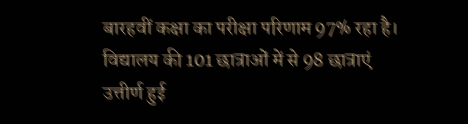बारहवीं कक्षा का परीक्षा परिणाम 97% रहा है। विद्यालय की 101 छात्राओं में से 98 छात्राएं उत्तीर्ण हुई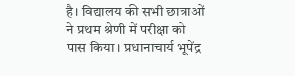है। विद्यालय की सभी छात्राओं ने प्रथम श्रेणी में परीक्षा को पास किया। प्रधानाचार्य भूपेंद्र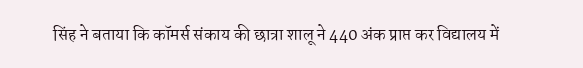सिंह ने बताया कि कॉमर्स संकाय की छात्रा शालू ने 440 अंक प्राप्त कर विद्यालय में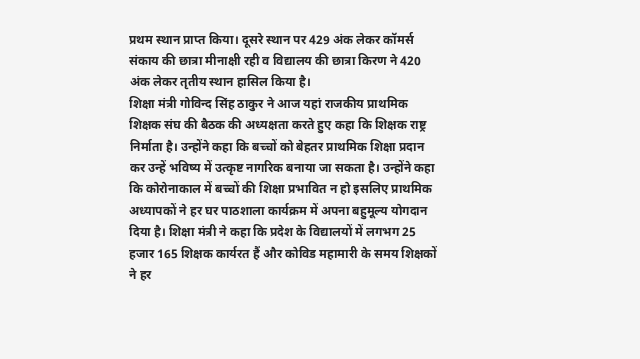प्रथम स्थान प्राप्त किया। दूसरे स्थान पर 429 अंक लेकर कॉमर्स संकाय की छात्रा मीनाक्षी रही व विद्यालय की छात्रा किरण ने 420 अंक लेकर तृतीय स्थान हासिल किया है।
शिक्षा मंत्री गोविन्द सिंह ठाकुर ने आज यहां राजकीय प्राथमिक शिक्षक संघ की बैठक की अध्यक्षता करते हुए कहा कि शिक्षक राष्ट्र निर्माता है। उन्होंने कहा कि बच्चों को बेहतर प्राथमिक शिक्षा प्रदान कर उन्हें भविष्य में उत्कृष्ट नागरिक बनाया जा सकता है। उन्होंने कहा कि कोरोनाकाल में बच्चों की शिक्षा प्रभावित न हो इसलिए प्राथमिक अध्यापकों ने हर घर पाठशाला कार्यक्रम में अपना बहुमूल्य योगदान दिया है। शिक्षा मंत्री ने कहा कि प्रदेश के विद्यालयों में लगभग 25 हजार 165 शिक्षक कार्यरत हैं और कोविड महामारी के समय शिक्षकों ने हर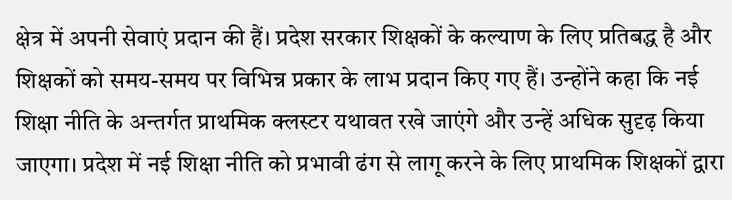क्षेत्र में अपनी सेवाएं प्रदान की हैं। प्रदेश सरकार शिक्षकों के कल्याण के लिए प्रतिबद्ध है और शिक्षकों को समय-समय पर विभिन्न प्रकार के लाभ प्रदान किए गए हैं। उन्होंने कहा कि नई शिक्षा नीति के अन्तर्गत प्राथमिक क्लस्टर यथावत रखे जाएंगे और उन्हें अधिक सुदृढ़ किया जाएगा। प्रदेश में नई शिक्षा नीति को प्रभावी ढंग से लागू करने के लिए प्राथमिक शिक्षकों द्वारा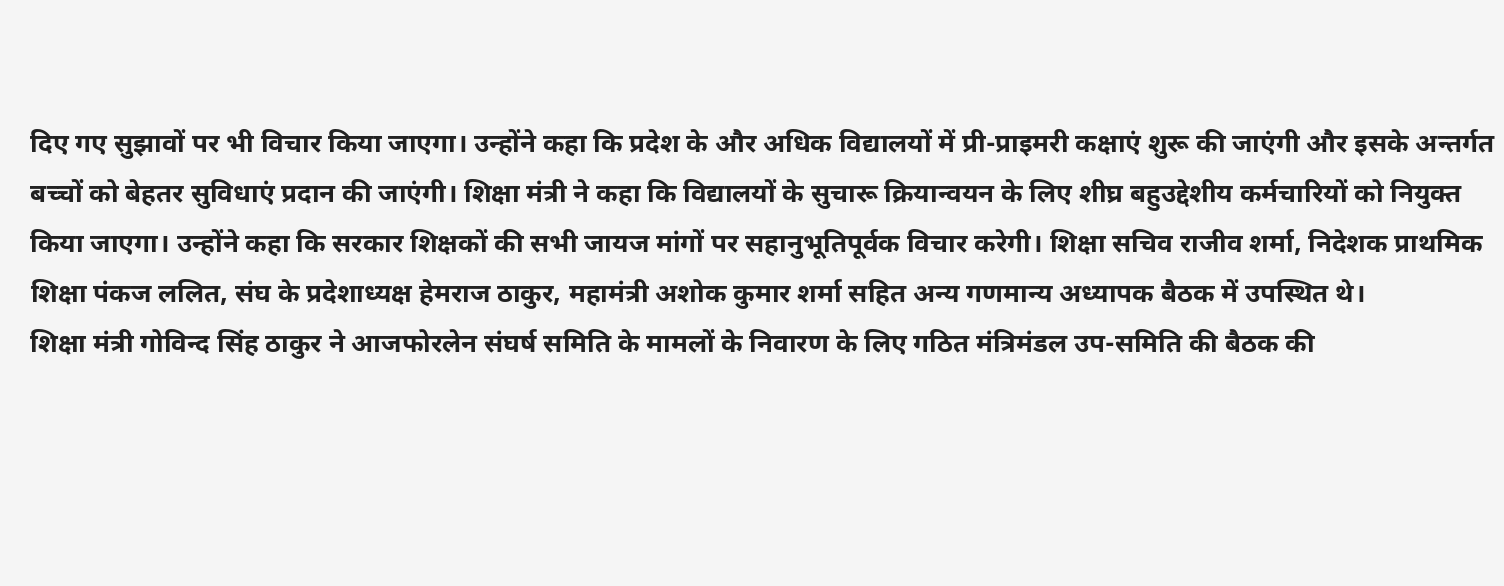दिए गए सुझावों पर भी विचार किया जाएगा। उन्होंने कहा कि प्रदेश के और अधिक विद्यालयों में प्री-प्राइमरी कक्षाएं शुरू की जाएंगी और इसके अन्तर्गत बच्चों को बेहतर सुविधाएं प्रदान की जाएंगी। शिक्षा मंत्री ने कहा कि विद्यालयों के सुचारू क्रियान्वयन के लिए शीघ्र बहुउद्देशीय कर्मचारियों को नियुक्त किया जाएगा। उन्होंने कहा कि सरकार शिक्षकों की सभी जायज मांगों पर सहानुभूतिपूर्वक विचार करेगी। शिक्षा सचिव राजीव शर्मा, निदेशक प्राथमिक शिक्षा पंकज ललित, संघ के प्रदेशाध्यक्ष हेमराज ठाकुर, महामंत्री अशोक कुमार शर्मा सहित अन्य गणमान्य अध्यापक बैठक में उपस्थित थे।
शिक्षा मंत्री गोविन्द सिंह ठाकुर ने आजफोरलेन संघर्ष समिति के मामलों के निवारण के लिए गठित मंत्रिमंडल उप-समिति की बैठक की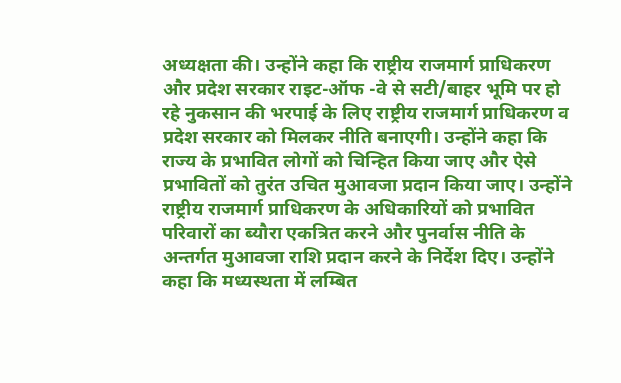अध्यक्षता की। उन्होंने कहा कि राष्ट्रीय राजमार्ग प्राधिकरण और प्रदेश सरकार राइट-ऑफ -वे से सटी/बाहर भूमि पर हो रहे नुकसान की भरपाई के लिए राष्ट्रीय राजमार्ग प्राधिकरण व प्रदेश सरकार को मिलकर नीति बनाएगी। उन्होंने कहा कि राज्य के प्रभावित लोगों को चिन्हित किया जाए और ऐसे प्रभावितों को तुरंत उचित मुआवजा प्रदान किया जाए। उन्होंने राष्ट्रीय राजमार्ग प्राधिकरण के अधिकारियों को प्रभावित परिवारों का ब्यौरा एकत्रित करने और पुनर्वास नीति के अन्तर्गत मुआवजा राशि प्रदान करने के निर्देश दिए। उन्होंने कहा कि मध्यस्थता में लम्बित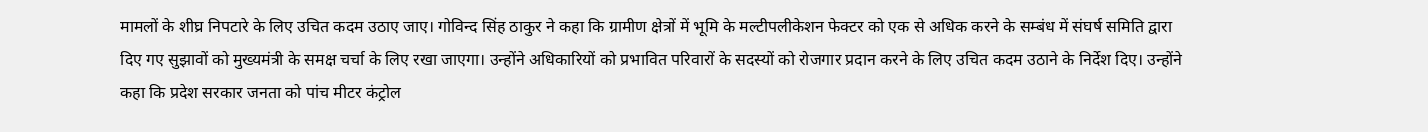मामलों के शीघ्र निपटारे के लिए उचित कदम उठाए जाए। गोविन्द सिंह ठाकुर ने कहा कि ग्रामीण क्षेत्रों में भूमि के मल्टीपलीकेशन फेक्टर को एक से अधिक करने के सम्बंध में संघर्ष समिति द्वारा दिए गए सुझावों को मुख्यमंत्री के समक्ष चर्चा के लिए रखा जाएगा। उन्होंने अधिकारियों को प्रभावित परिवारों के सदस्यों को रोजगार प्रदान करने के लिए उचित कदम उठाने के निर्देश दिए। उन्होंने कहा कि प्रदेश सरकार जनता को पांच मीटर कंट्रोल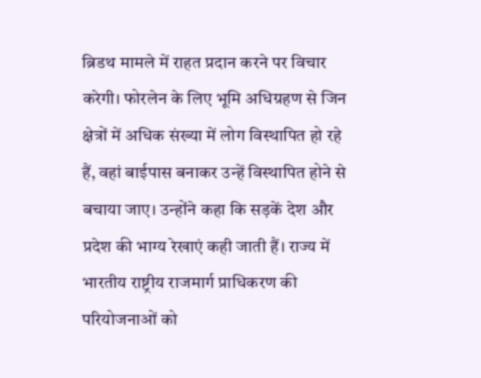ब्रिडथ मामले में राहत प्रदान करने पर विचार करेगी। फोरलेन के लिए भूमि अधिग्रहण से जिन क्षेत्रों में अधिक संख्या में लोग विस्थापित हो रहे हैं, वहां बाईपास बनाकर उन्हें विस्थापित होने से बचाया जाए। उन्होंने कहा कि सड़कें देश और प्रदेश की भाग्य रेखाएं कही जाती हैं। राज्य में भारतीय राष्ट्रीय राजमार्ग प्राधिकरण की परियोजनाओं को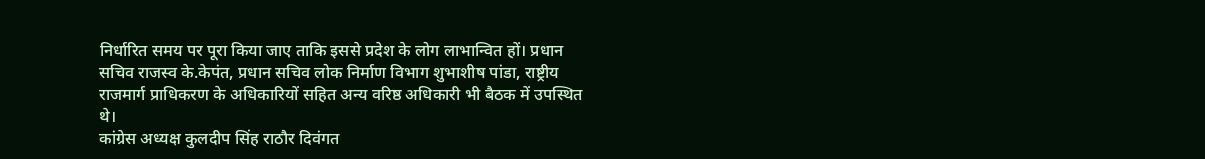निर्धारित समय पर पूरा किया जाए ताकि इससे प्रदेश के लोग लाभान्वित हों। प्रधान सचिव राजस्व के.केपंत, प्रधान सचिव लोक निर्माण विभाग शुभाशीष पांडा, राष्ट्रीय राजमार्ग प्राधिकरण के अधिकारियों सहित अन्य वरिष्ठ अधिकारी भी बैठक में उपस्थित थे।
कांग्रेस अध्यक्ष कुलदीप सिंह राठौर दिवंगत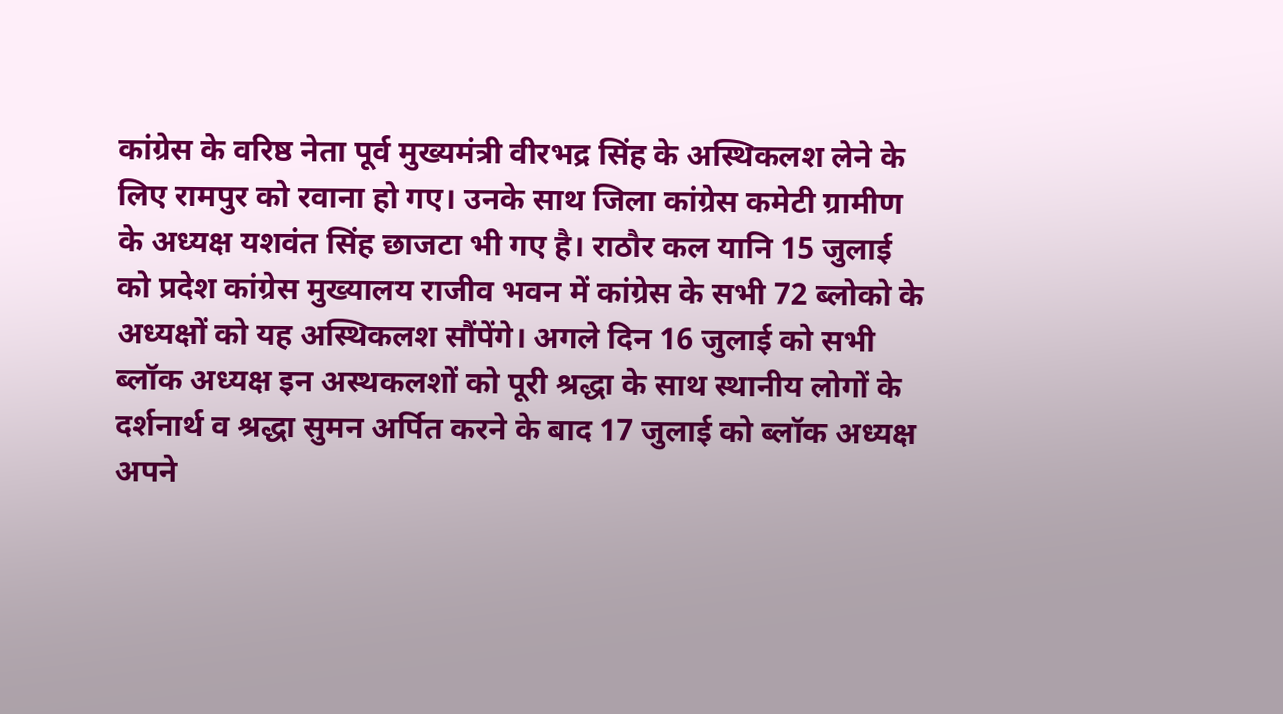कांग्रेस के वरिष्ठ नेता पूर्व मुख्यमंत्री वीरभद्र सिंह के अस्थिकलश लेने के लिए रामपुर को रवाना हो गए। उनके साथ जिला कांग्रेस कमेटी ग्रामीण के अध्यक्ष यशवंत सिंह छाजटा भी गए है। राठौर कल यानि 15 जुलाई को प्रदेश कांग्रेस मुख्यालय राजीव भवन में कांग्रेस के सभी 72 ब्लोको के अध्यक्षों को यह अस्थिकलश सौंपेंगे। अगले दिन 16 जुलाई को सभी ब्लॉक अध्यक्ष इन अस्थकलशों को पूरी श्रद्धा के साथ स्थानीय लोगों के दर्शनार्थ व श्रद्धा सुमन अर्पित करने के बाद 17 जुलाई को ब्लॉक अध्यक्ष अपने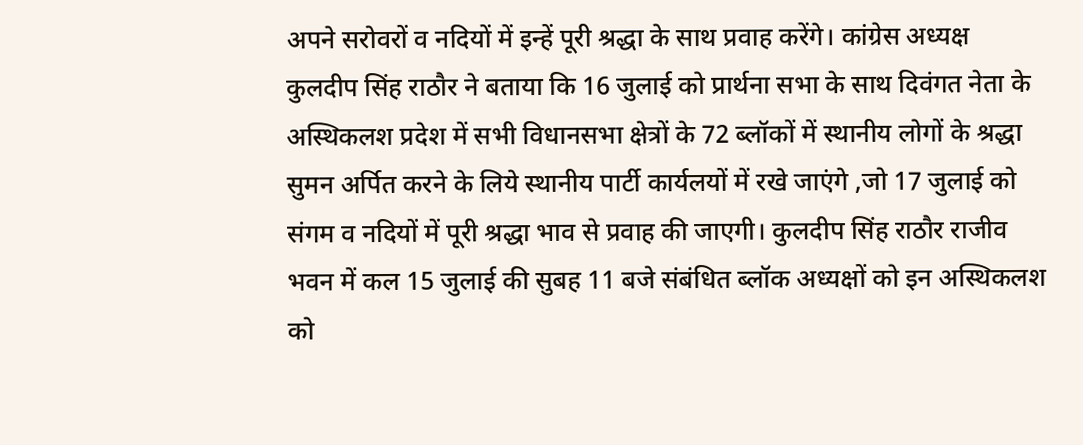अपने सरोवरों व नदियों में इन्हें पूरी श्रद्धा के साथ प्रवाह करेंगे। कांग्रेस अध्यक्ष कुलदीप सिंह राठौर ने बताया कि 16 जुलाई को प्रार्थना सभा के साथ दिवंगत नेता के अस्थिकलश प्रदेश में सभी विधानसभा क्षेत्रों के 72 ब्लॉकों में स्थानीय लोगों के श्रद्धा सुमन अर्पित करने के लिये स्थानीय पार्टी कार्यलयों में रखे जाएंगे ,जो 17 जुलाई को संगम व नदियों में पूरी श्रद्धा भाव से प्रवाह की जाएगी। कुलदीप सिंह राठौर राजीव भवन में कल 15 जुलाई की सुबह 11 बजे संबंधित ब्लॉक अध्यक्षों को इन अस्थिकलश को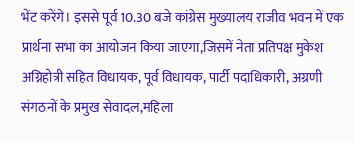भेंट करेंगे। इससे पूर्व 10.30 बजे कांग्रेस मुख्यालय राजीव भवन में एक प्रार्थना सभा का आयोजन किया जाएगा,जिसमें नेता प्रतिपक्ष मुकेश अग्निहोत्री सहित विधायक, पूर्व विधायक, पार्टी पदाधिकारी, अग्रणी संगठनों के प्रमुख सेवादल,महिला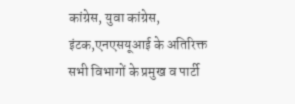कांग्रेस, युवा कांग्रेस, इंटक,एनएसयूआई के अतिरिक्त सभी विभागों के प्रमुख व पार्टी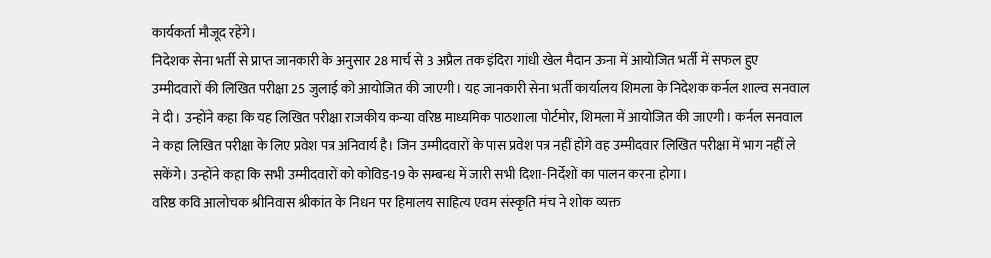कार्यकर्ता मौजूद रहेंगे।
निदेशक सेना भर्ती से प्राप्त जानकारी के अनुसार 28 मार्च से 3 अप्रैल तक इंदिरा गांधी खेल मैदान ऊना में आयोजित भर्ती में सफल हुए उम्मीदवारों की लिखित परीक्षा 25 जुलाई को आयोजित की जाएगी। यह जानकारी सेना भर्ती कार्यालय शिमला के निदेशक कर्नल शाल्व सनवाल ने दी। उन्होंने कहा कि यह लिखित परीक्षा राजकीय कन्या वरिष्ठ माध्यमिक पाठशाला पोर्टमोर, शिमला में आयोजित की जाएगी। कर्नल सनवाल ने कहा लिखित परीक्षा के लिए प्रवेश पत्र अनिवार्य है। जिन उम्मीदवारों के पास प्रवेश पत्र नहीं होंगे वह उम्मीदवार लिखित परीक्षा में भाग नहीं ले सकेंगे। उन्होंने कहा कि सभी उम्मीदवारों को कोविड-19 के सम्बन्ध में जारी सभी दिशा-निर्देशों का पालन करना होगा।
वरिष्ठ कवि आलोचक श्रीनिवास श्रीकांत के निधन पर हिमालय साहित्य एवम संस्कृति मंच ने शोक व्यक्त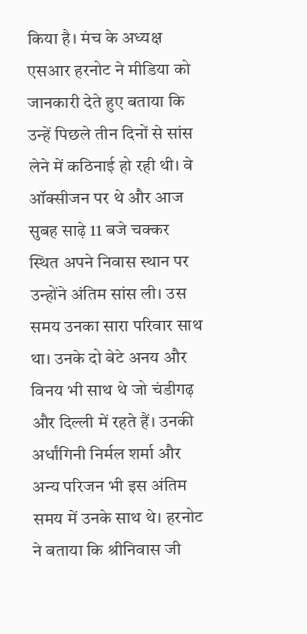किया है। मंच के अध्यक्ष एसआर हरनोट ने मीडिया को जानकारी देते हुए बताया कि उन्हें पिछले तीन दिनों से सांस लेने में कठिनाई हो रही थी। वे ऑक्सीजन पर थे और आज सुबह साढ़े 11 बजे चक्कर स्थित अपने निवास स्थान पर उन्होंने अंतिम सांस ली। उस समय उनका सारा परिवार साथ था। उनके दो बेटे अनय और विनय भी साथ थे जो चंडीगढ़ और दिल्ली में रहते हैं। उनकी अर्धांगिनी निर्मल शर्मा और अन्य परिजन भी इस अंतिम समय में उनके साथ थे। हरनोट ने बताया कि श्रीनिवास जी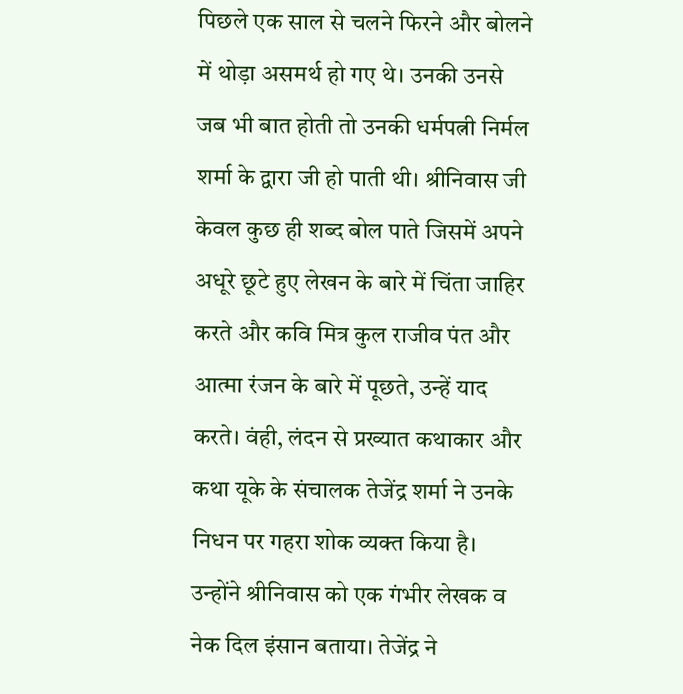पिछले एक साल से चलने फिरने और बोलने में थोड़ा असमर्थ हो गए थे। उनकी उनसे जब भी बात होती तो उनकी धर्मपत्नी निर्मल शर्मा के द्वारा जी हो पाती थी। श्रीनिवास जी केवल कुछ ही शब्द बोल पाते जिसमें अपने अधूरे छूटे हुए लेखन के बारे में चिंता जाहिर करते और कवि मित्र कुल राजीव पंत और आत्मा रंजन के बारे में पूछते, उन्हें याद करते। वंही, लंदन से प्रख्यात कथाकार और कथा यूके के संचालक तेजेंद्र शर्मा ने उनके निधन पर गहरा शोक व्यक्त किया है। उन्होंने श्रीनिवास को एक गंभीर लेखक व नेक दिल इंसान बताया। तेजेंद्र ने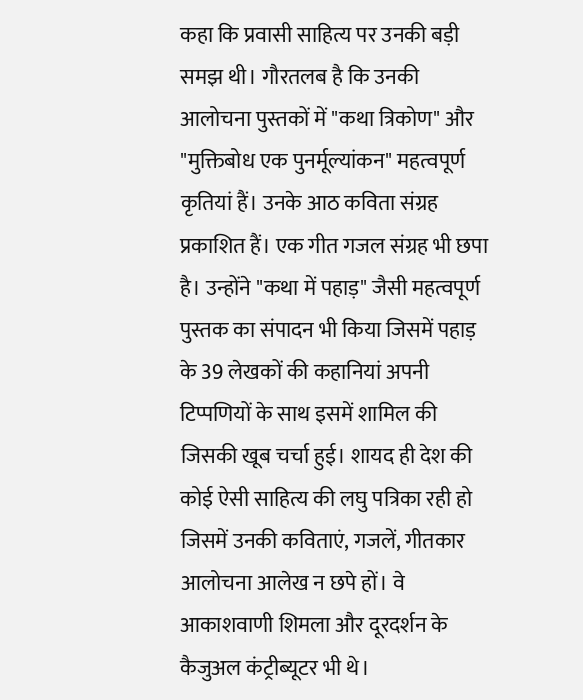कहा कि प्रवासी साहित्य पर उनकी बड़ी समझ थी। गौरतलब है कि उनकी आलोचना पुस्तकों में "कथा त्रिकोण" और "मुक्तिबोध एक पुनर्मूल्यांकन" महत्वपूर्ण कृतियां हैं। उनके आठ कविता संग्रह प्रकाशित हैं। एक गीत गजल संग्रह भी छपा है। उन्होंने "कथा में पहाड़" जैसी महत्वपूर्ण पुस्तक का संपादन भी किया जिसमें पहाड़ के 39 लेखकों की कहानियां अपनी टिप्पणियों के साथ इसमें शामिल की जिसकी खूब चर्चा हुई। शायद ही देश की कोई ऐसी साहित्य की लघु पत्रिका रही हो जिसमें उनकी कविताएं, गजलें, गीतकार आलोचना आलेख न छपे हों। वे आकाशवाणी शिमला और दूरदर्शन के कैजुअल कंट्रीब्यूटर भी थे।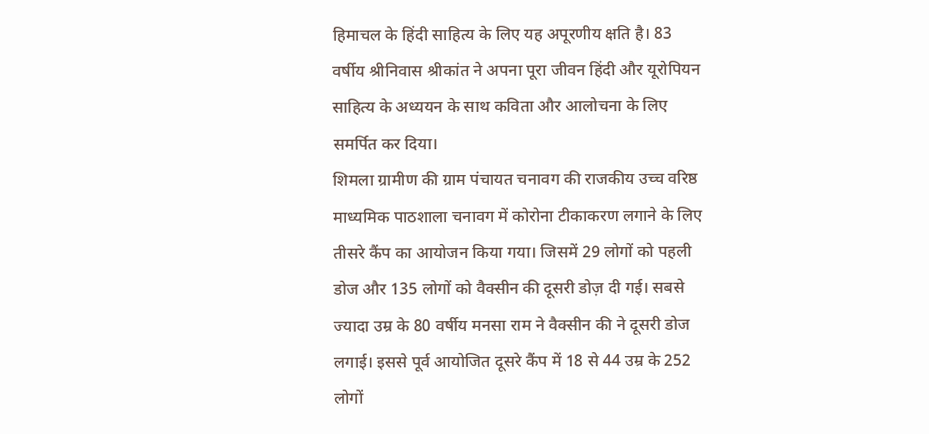हिमाचल के हिंदी साहित्य के लिए यह अपूरणीय क्षति है। 83 वर्षीय श्रीनिवास श्रीकांत ने अपना पूरा जीवन हिंदी और यूरोपियन साहित्य के अध्ययन के साथ कविता और आलोचना के लिए समर्पित कर दिया।
शिमला ग्रामीण की ग्राम पंचायत चनावग की राजकीय उच्च वरिष्ठ माध्यमिक पाठशाला चनावग में कोरोना टीकाकरण लगाने के लिए तीसरे कैंप का आयोजन किया गया। जिसमें 29 लोगों को पहली डोज और 135 लोगों को वैक्सीन की दूसरी डोज़ दी गई। सबसे ज्यादा उम्र के 80 वर्षीय मनसा राम ने वैक्सीन की ने दूसरी डोज लगाई। इससे पूर्व आयोजित दूसरे कैंप में 18 से 44 उम्र के 252 लोगों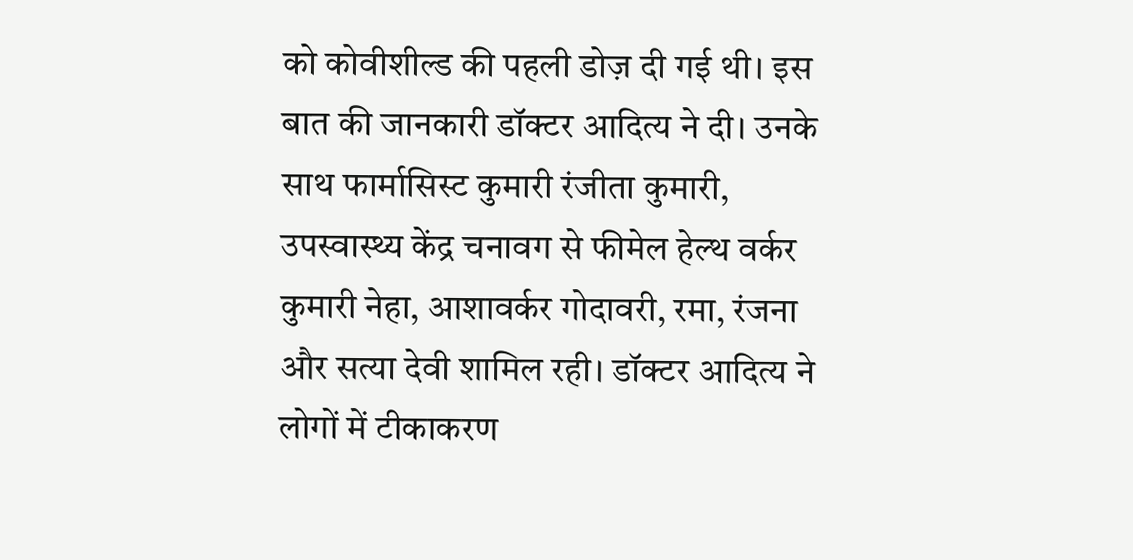को कोवीशील्ड की पहली डोज़ दी गई थी। इस बात की जानकारी डॉक्टर आदित्य ने दी। उनके साथ फार्मासिस्ट कुमारी रंजीता कुमारी, उपस्वास्थ्य केंद्र चनावग से फीमेल हेल्थ वर्कर कुमारी नेहा, आशावर्कर गोदावरी, रमा, रंजना और सत्या देवी शामिल रही। डॉक्टर आदित्य ने लोगों में टीकाकरण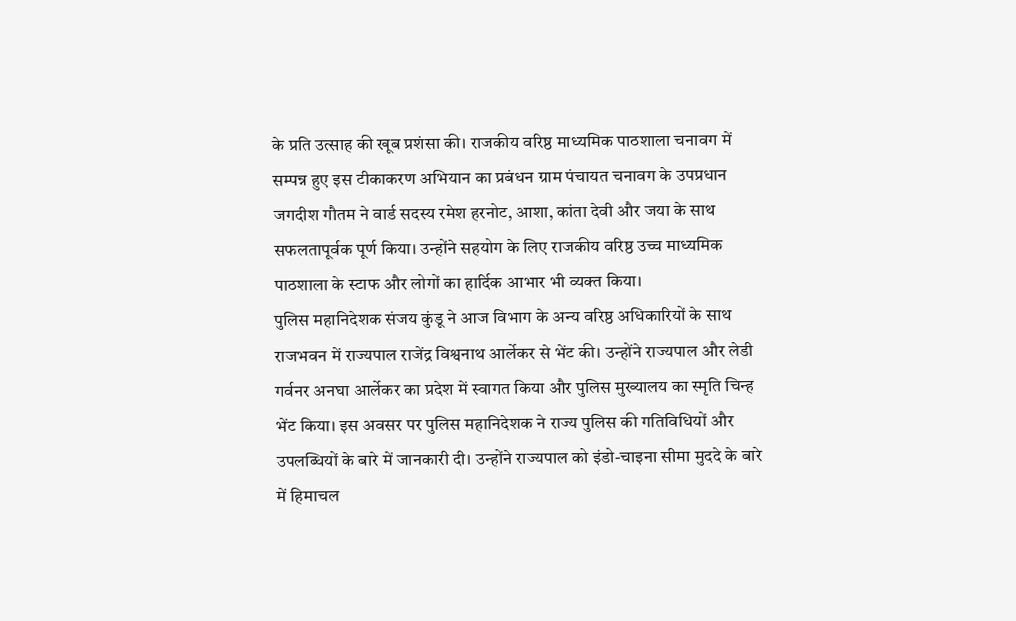के प्रति उत्साह की खूब प्रशंसा की। राजकीय वरिष्ठ माध्यमिक पाठशाला चनावग में सम्पन्न हुए इस टीकाकरण अभियान का प्रबंधन ग्राम पंचायत चनावग के उपप्रधान जगदीश गौतम ने वार्ड सदस्य रमेश हरनोट, आशा, कांता देवी और जया के साथ सफलतापूर्वक पूर्ण किया। उन्होंने सहयोग के लिए राजकीय वरिष्ठ उच्च माध्यमिक पाठशाला के स्टाफ और लोगों का हार्दिक आभार भी व्यक्त किया।
पुलिस महानिदेशक संजय कुंडू ने आज विभाग के अन्य वरिष्ठ अधिकारियों के साथ राजभवन में राज्यपाल राजेंद्र विश्वनाथ आर्लेकर से भेंट की। उन्होंने राज्यपाल और लेडी गर्वनर अनघा आर्लेकर का प्रदेश में स्वागत किया और पुलिस मुख्यालय का स्मृति चिन्ह भेंट किया। इस अवसर पर पुलिस महानिदेशक ने राज्य पुलिस की गतिविधियों और उपलब्धियों के बारे में जानकारी दी। उन्होंने राज्यपाल को इंडो-चाइना सीमा मुददे के बारे में हिमाचल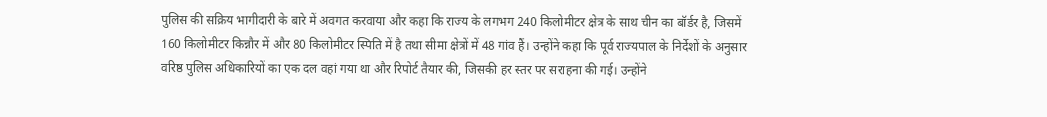पुलिस की सक्रिय भागीदारी के बारे में अवगत करवाया और कहा कि राज्य के लगभग 240 किलोमीटर क्षेत्र के साथ चीन का बॉर्डर है, जिसमें 160 किलोमीटर किन्नौर में और 80 किलोमीटर स्पिति में है तथा सीमा क्षेत्रों में 48 गांव हैं। उन्होंने कहा कि पूर्व राज्यपाल के निर्देशों के अनुसार वरिष्ठ पुलिस अधिकारियों का एक दल वहां गया था और रिपोर्ट तैयार की, जिसकी हर स्तर पर सराहना की गई। उन्होंने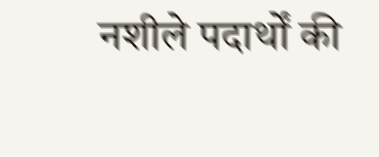नशीले पदार्थों की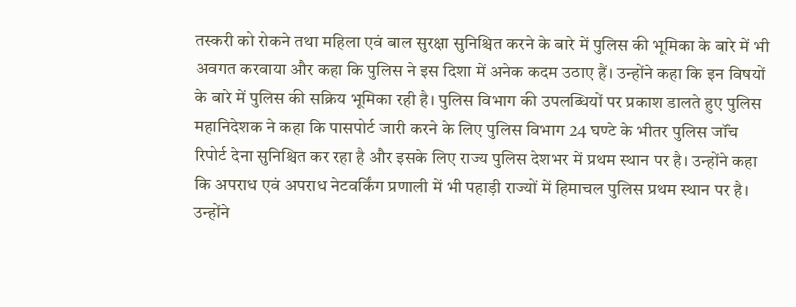तस्करी को रोकने तथा महिला एवं बाल सुरक्षा सुनिश्चित करने के बारे में पुलिस की भूमिका के बारे में भी अवगत करवाया और कहा कि पुलिस ने इस दिशा में अनेक कदम उठाए हैं। उन्होंने कहा कि इन विषयों के बारे में पुलिस की सक्रिय भूमिका रही है। पुलिस विभाग की उपलब्धियों पर प्रकाश डालते हुए पुलिस महानिदेशक ने कहा कि पासपोर्ट जारी करने के लिए पुलिस विभाग 24 घण्टे के भीतर पुलिस जॉंच रिपोर्ट देना सुनिश्चित कर रहा है और इसके लिए राज्य पुलिस देशभर में प्रथम स्थान पर है। उन्होंने कहा कि अपराध एवं अपराध नेटवर्किंग प्रणाली में भी पहाड़ी राज्यों में हिमाचल पुलिस प्रथम स्थान पर है। उन्होंने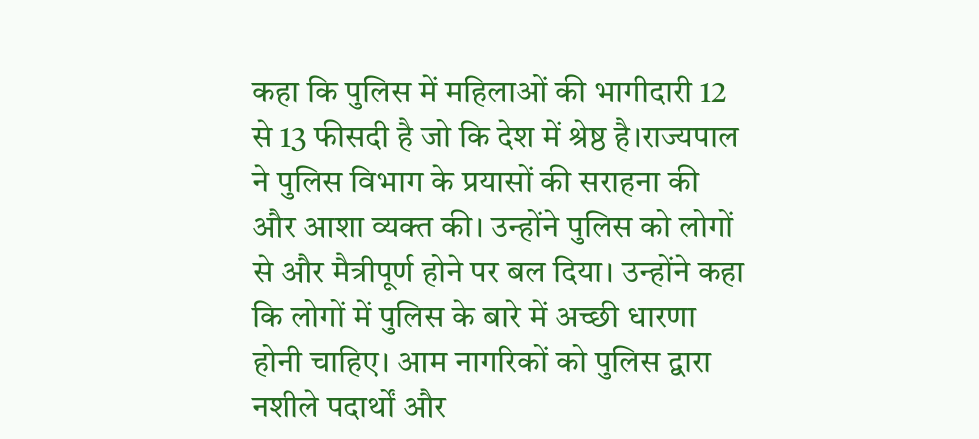कहा कि पुलिस में महिलाओं की भागीदारी 12 से 13 फीसदी है जो कि देश में श्रेष्ठ है।राज्यपाल ने पुलिस विभाग के प्रयासों की सराहना की और आशा व्यक्त की। उन्होंने पुलिस को लोगों से और मैत्रीपूर्ण होने पर बल दिया। उन्होंने कहा कि लोगों में पुलिस के बारे में अच्छी धारणा होनी चाहिए। आम नागरिकों को पुलिस द्वारा नशीले पदार्थों और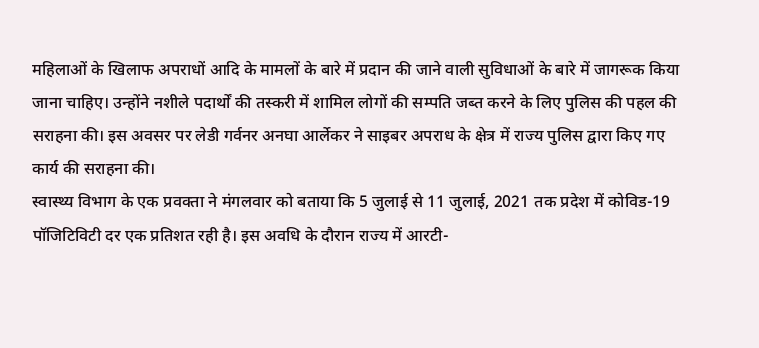महिलाओं के खिलाफ अपराधों आदि के मामलों के बारे में प्रदान की जाने वाली सुविधाओं के बारे में जागरूक किया जाना चाहिए। उन्होंने नशीले पदार्थों की तस्करी में शामिल लोगों की सम्पति जब्त करने के लिए पुलिस की पहल की सराहना की। इस अवसर पर लेडी गर्वनर अनघा आर्लेकर ने साइबर अपराध के क्षेत्र में राज्य पुलिस द्वारा किए गए कार्य की सराहना की।
स्वास्थ्य विभाग के एक प्रवक्ता ने मंगलवार को बताया कि 5 जुलाई से 11 जुलाई, 2021 तक प्रदेश में कोविड-19 पॉजिटिविटी दर एक प्रतिशत रही है। इस अवधि के दौरान राज्य में आरटी-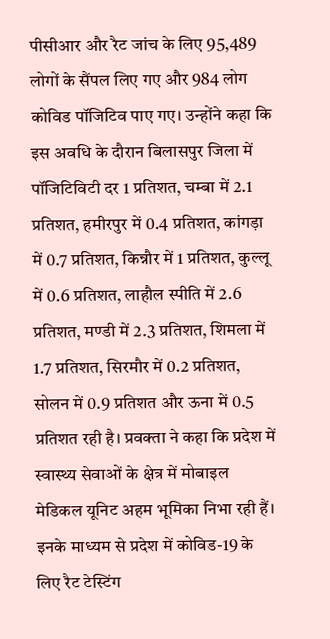पीसीआर और रैट जांच के लिए 95,489 लोगों के सैंपल लिए गए और 984 लोग कोविड पॉजिटिव पाए गए। उन्होंने कहा कि इस अवधि के दौरान बिलासपुर जिला में पॉजिटिविटी दर 1 प्रतिशत, चम्बा में 2.1 प्रतिशत, हमीरपुर में 0.4 प्रतिशत, कांगड़ा में 0.7 प्रतिशत, किन्नौर में 1 प्रतिशत, कुल्लू में 0.6 प्रतिशत, लाहौल स्पीति में 2.6 प्रतिशत, मण्डी में 2.3 प्रतिशत, शिमला में 1.7 प्रतिशत, सिरमौर में 0.2 प्रतिशत, सोलन में 0.9 प्रतिशत और ऊना में 0.5 प्रतिशत रही है। प्रवक्ता ने कहा कि प्रदेश में स्वास्थ्य सेवाओं के क्षेत्र में मोबाइल मेडिकल यूनिट अहम भूमिका निभा रही हैं। इनके माध्यम से प्रदेश में कोविड-19 के लिए रैट टेस्टिंग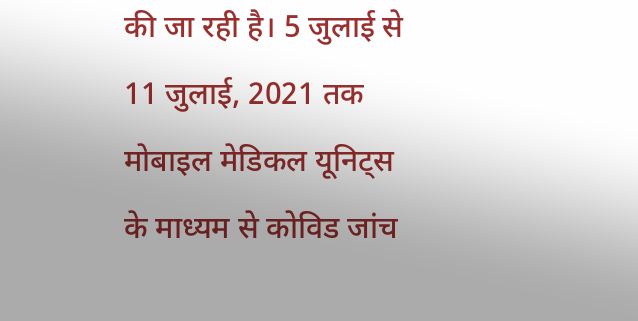की जा रही है। 5 जुलाई से 11 जुलाई, 2021 तक मोबाइल मेडिकल यूनिट्स के माध्यम से कोविड जांच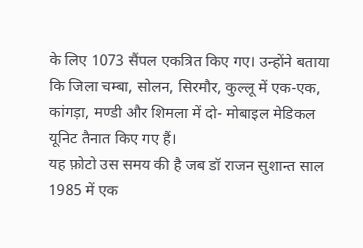के लिए 1073 सैंपल एकत्रित किए गए। उन्होंने बताया कि जिला चम्बा, सोलन, सिरमौर, कुल्लू में एक-एक, कांगड़ा, मण्डी और शिमला में दो- मोबाइल मेडिकल यूनिट तैनात किए गए हैं।
यह फ़ोटो उस समय की है जब डॉ राजन सुशान्त साल 1985 में एक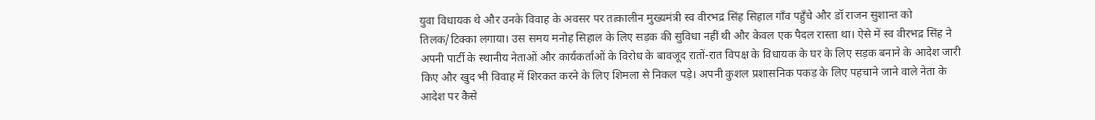युवा विधायक थे और उनके विवाह के अवसर पर तत्कालीन मुख्यमंत्री स्व वीरभद्र सिंह सिहाल गाँव पहुँचे और डॉ राजन सुशान्त को तिलक/टिक्का लगाया। उस समय मनोह सिहाल के लिए सड़क की सुविधा नहीं थी और केवल एक पैदल रास्ता था। ऐसे में स्व वीरभद्र सिंह ने अपनी पार्टी के स्थानीय नेताओं और कार्यकर्ताओं के विरोध के बावजूद रातों-रात विपक्ष के विधायक के घर के लिए सड़क बनाने के आदेश जारी किए और खुद भी विवाह में शिरकत करने के लिए शिमला से निकल पड़े। अपनी कुशल प्रशासनिक पकड़ के लिए पहचाने जाने वाले नेता के आदेश पर कैसे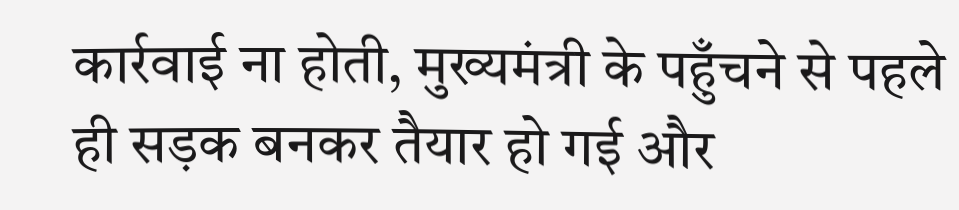कार्रवाई ना होती, मुख्यमंत्री के पहुँचने से पहले ही सड़क बनकर तैयार हो गई और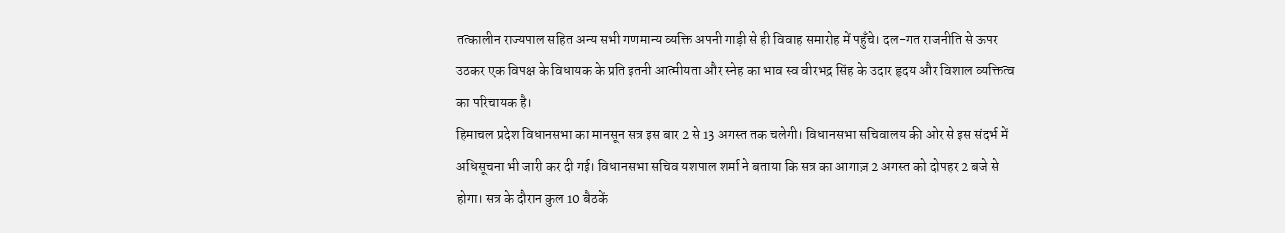तत्कालीन राज्यपाल सहित अन्य सभी गणमान्य व्यक्ति अपनी गाड़ी से ही विवाह समारोह में पहुँचे। दल-गत राजनीति से ऊपर उठकर एक विपक्ष के विधायक के प्रति इतनी आत्मीयता और स्नेह का भाव स्व वीरभद्र सिंह के उदार हृदय और विशाल व्यक्तित्व का परिचायक है।
हिमाचल प्रदेश विधानसभा का मानसून सत्र इस बार 2 से 13 अगस्त तक चलेगी। विधानसभा सचिवालय की ओर से इस संदर्भ में अधिसूचना भी जारी कर दी गई। विधानसभा सचिव यशपाल शर्मा ने बताया कि सत्र का आगाज़ 2 अगस्त को दोपहर 2 बजे से होगा। सत्र के दौरान कुल 10 बैठकें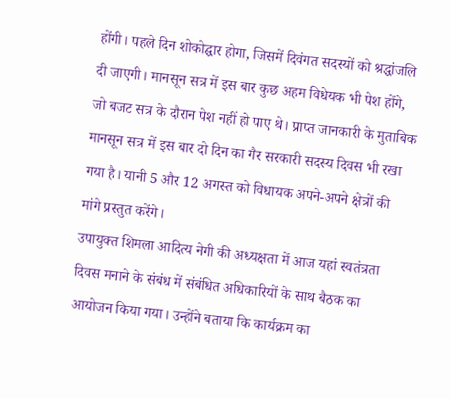होंगी। पहले दिन शोकोद्घार होगा, जिसमें दिवंगत सदस्यों को श्रद्धांजलि दी जाएगी। मानसून सत्र में इस बार कुछ अहम विधेयक भी पेश होंगे, जो बजट सत्र के दौरान पेश नहीं हो पाए थे। प्राप्त जानकारी के मुताबिक मानसून सत्र में इस बार दो दिन का गैर सरकारी सदस्य दिवस भी रखा गया है। यानी 5 और 12 अगस्त को विधायक अपने-अपने क्षेत्रों की मांगे प्रस्तुत करेंगे।
उपायुक्त शिमला आदित्य नेगी की अध्यक्षता में आज यहां स्वतंत्रता दिवस मनाने के संबंध में संबंधित अधिकारियों के साथ बैठक का आयोजन किया गया। उन्होंने बताया कि कार्यक्रम का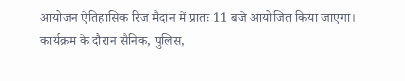आयोजन ऐतिहासिक रिज मैदान में प्रातः 11 बजे आयोजित किया जाएगा। कार्यक्रम के दौरान सैनिक, पुलिस,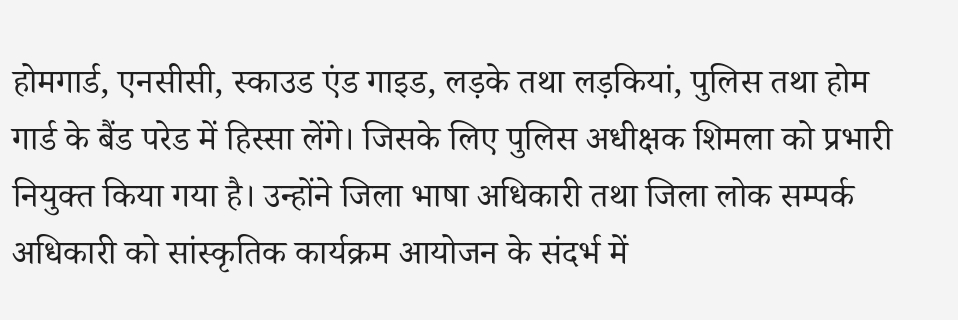होमगार्ड, एनसीसी, स्काउड एंड गाइड, लड़के तथा लड़कियां, पुलिस तथा होम गार्ड के बैंड परेड में हिस्सा लेंगे। जिसके लिए पुलिस अधीक्षक शिमला को प्रभारी नियुक्त किया गया है। उन्होंने जिला भाषा अधिकारी तथा जिला लोक सम्पर्क अधिकारी को सांस्कृतिक कार्यक्रम आयोजन के संदर्भ में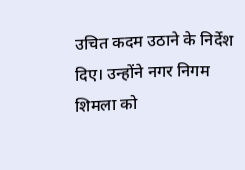उचित कदम उठाने के निर्देश दिए। उन्होंने नगर निगम शिमला को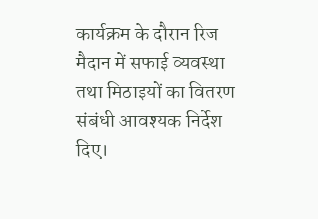कार्यक्रम के दौरान रिज मैदान में सफाई व्यवस्था तथा मिठाइयों का वितरण संबंधी आवश्यक निर्देश दिए।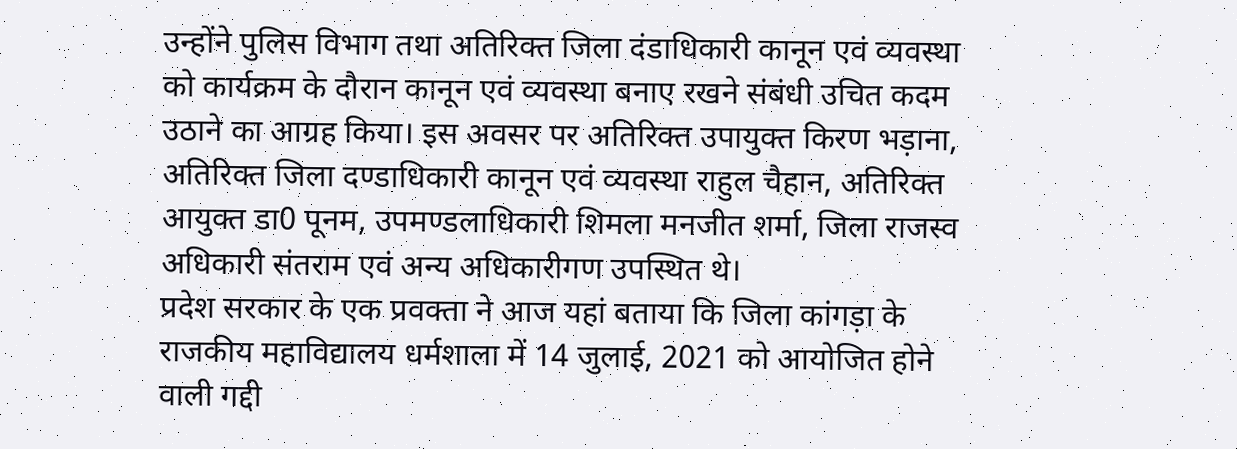उन्होंने पुलिस विभाग तथा अतिरिक्त जिला दंडाधिकारी कानून एवं व्यवस्था को कार्यक्रम के दौरान कानून एवं व्यवस्था बनाए रखने संबंधी उचित कदम उठाने का आग्रह किया। इस अवसर पर अतिरिक्त उपायुक्त किरण भड़ाना, अतिरिक्त जिला दण्डाधिकारी कानून एवं व्यवस्था राहुल चैहान, अतिरिक्त आयुक्त डा0 पूनम, उपमण्डलाधिकारी शिमला मनजीत शर्मा, जिला राजस्व अधिकारी संतराम एवं अन्य अधिकारीगण उपस्थित थे।
प्रदेश सरकार के एक प्रवक्ता ने आज यहां बताया कि जिला कांगड़ा के राजकीय महाविद्यालय धर्मशाला में 14 जुलाई, 2021 को आयोजित होने वाली गद्दी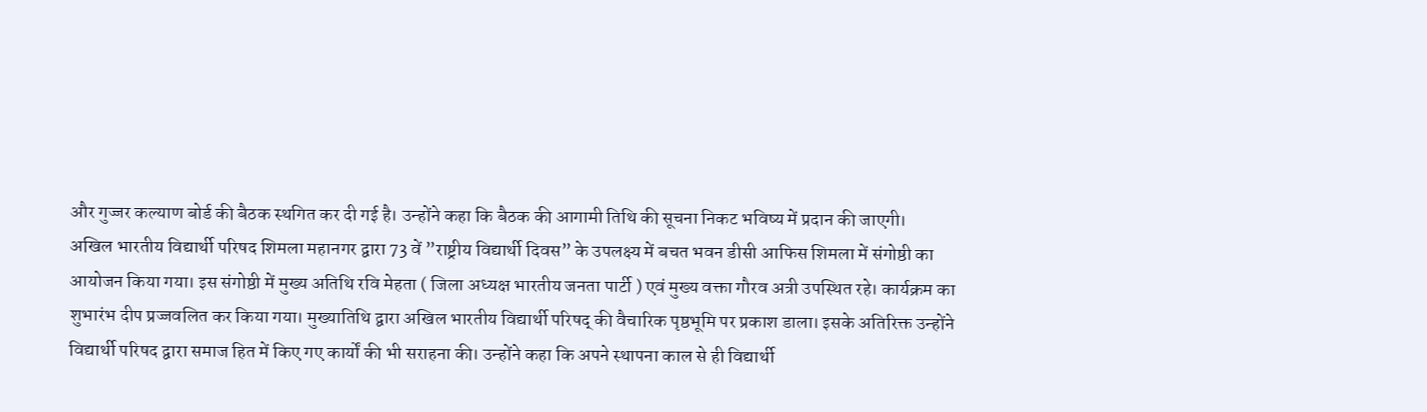और गुज्जर कल्याण बोर्ड की बैठक स्थगित कर दी गई है। उन्होंने कहा कि बैठक की आगामी तिथि की सूचना निकट भविष्य में प्रदान की जाएगी।
अखिल भारतीय विद्यार्थी परिषद शिमला महानगर द्वारा 73 वें ”राष्ट्रीय विद्यार्थी दिवस” के उपलक्ष्य में बचत भवन डीसी आफिस शिमला में संगोष्ठी का आयोजन किया गया। इस संगोष्ठी में मुख्य अतिथि रवि मेहता ( जिला अध्यक्ष भारतीय जनता पार्टी ) एवं मुख्य वक्ता गौरव अत्री उपस्थित रहे। कार्यक्रम का शुभारंभ दीप प्रज्जवलित कर किया गया। मुख्यातिथि द्वारा अखिल भारतीय विद्यार्थी परिषद् की वैचारिक पृष्ठभूमि पर प्रकाश डाला। इसके अतिरिक्त उन्होंने विद्यार्थी परिषद द्वारा समाज हित में किए गए कार्यों की भी सराहना की। उन्होंने कहा कि अपने स्थापना काल से ही विद्यार्थी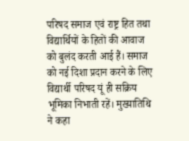परिषद समाज एवं राष्ट्र हित तथा विद्यार्थियों के हितों की आवाज को बुलंद करती आई हैं। समाज को नई दिशा प्रदान करने के लिए विद्यार्थी परिषद यूं ही सक्रिय भूमिका निभाती रहें। मुख्यातिथि ने कहा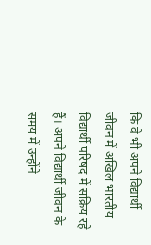कि वे भी अपने विद्यार्थी जीवन में अखिल भारतीय विद्यार्थी परिषद में सक्रिय रहे हैं। अपने विद्यार्थी जीवन के समय में उन्होंने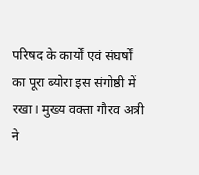परिषद के कार्यों एवं संघर्षों का पूरा ब्योरा इस संगोष्ठी में रखा। मुख्य वक्ता गौरव अत्री ने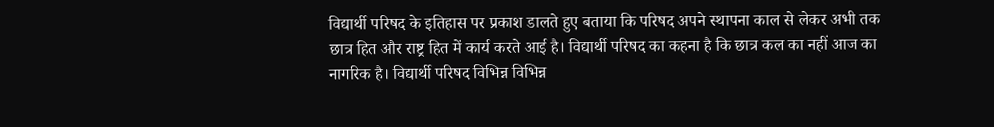विद्यार्थी परिषद के इतिहास पर प्रकाश डालते हुए बताया कि परिषद अपने स्थापना काल से लेकर अभी तक छात्र हित और राष्ट्र हित में कार्य करते आई है। विद्यार्थी परिषद का कहना है कि छात्र कल का नहीं आज का नागरिक है। विद्यार्थी परिषद विभिन्न विभिन्न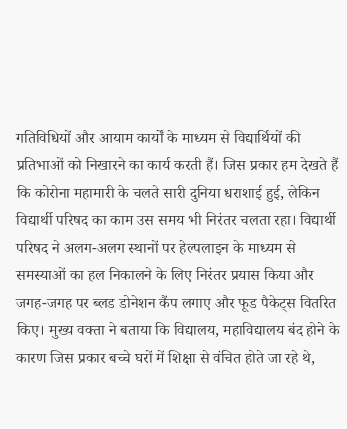गतिविधियों और आयाम कार्यों के माध्यम से विद्यार्थियों की प्रतिभाओं को निखारने का कार्य करती हैं। जिस प्रकार हम देखते हैं कि कोरोना महामारी के चलते सारी दुनिया धराशाई हुई, लेकिन विद्यार्थी परिषद का काम उस समय भी निरंतर चलता रहा। विद्यार्थी परिषद ने अलग-अलग स्थानों पर हेल्पलाइन के माध्यम से समस्याओं का हल निकालने के लिए निरंतर प्रयास किया और जगह-जगह पर ब्लड डोनेशन कैंप लगाए और फूड पैकेट्स वितरित किए। मुख्य वक्ता ने बताया कि विद्यालय, महाविद्यालय बंद होने के कारण जिस प्रकार बच्चे घरों में शिक्षा से वंचित होते जा रहे थे,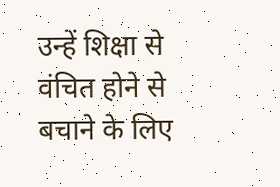उन्हें शिक्षा से वंचित होने से बचाने के लिए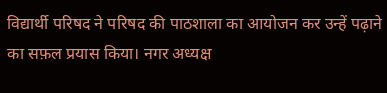विद्यार्थी परिषद ने परिषद की पाठशाला का आयोजन कर उन्हें पढ़ाने का सफ़ल प्रयास किया। नगर अध्यक्ष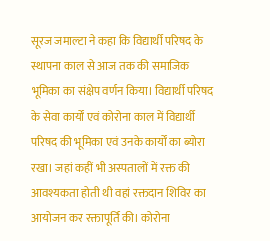सूरज जमाल्टा ने कहा कि विद्यार्थी परिषद के स्थापना काल से आज तक की समाजिक भूमिका का संक्षेप वर्णन किया। विद्यार्थी परिषद के सेवा कार्यों एवं कोरोना काल में विद्यार्थी परिषद की भूमिका एवं उनके कार्यों का ब्योरा रखा। जहां कहीं भी अस्पतालों में रक्त की आवश्यकता होती थी वहां रक्तदान शिविर का आयोजन कर रक्तापूर्ति की। कोरोना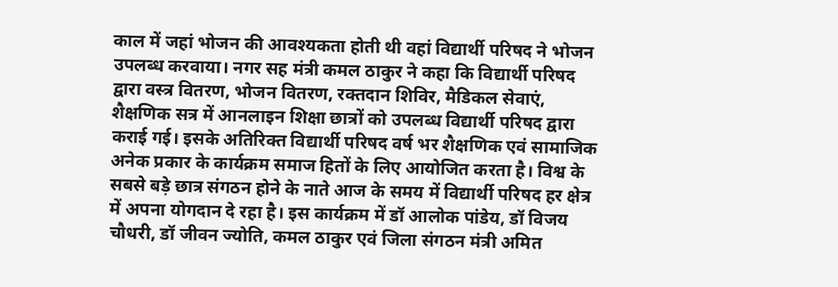काल में जहां भोजन की आवश्यकता होती थी वहां विद्यार्थी परिषद ने भोजन उपलब्ध करवाया। नगर सह मंत्री कमल ठाकुर ने कहा कि विद्यार्थी परिषद द्वारा वस्त्र वितरण, भोजन वितरण, रक्तदान शिविर, मैडिकल सेवाएं, शैक्षणिक सत्र में आनलाइन शिक्षा छात्रों को उपलब्ध विद्यार्थी परिषद द्वारा कराई गई। इसके अतिरिक्त विद्यार्थी परिषद वर्ष भर शैक्षणिक एवं सामाजिक अनेक प्रकार के कार्यक्रम समाज हितों के लिए आयोजित करता है। विश्व के सबसे बड़े छात्र संगठन होने के नाते आज के समय में विद्यार्थी परिषद हर क्षेत्र में अपना योगदान दे रहा है। इस कार्यक्रम में डॉ आलोक पांडेय, डॉ विजय चौधरी, डॉ जीवन ज्योति, कमल ठाकुर एवं जिला संगठन मंत्री अमित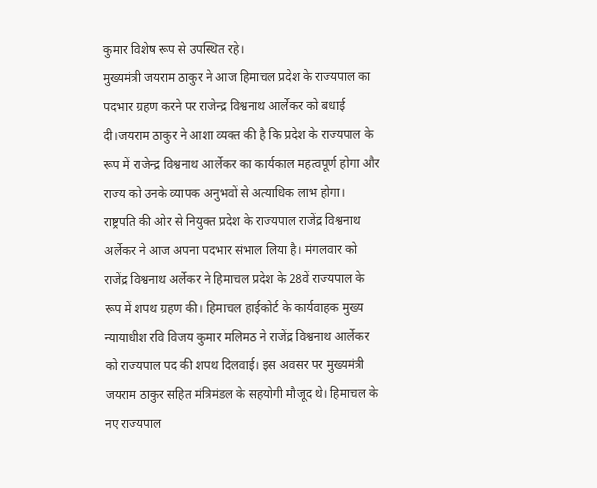कुमार विशेष रूप से उपस्थित रहे।
मुख्यमंत्री जयराम ठाकुर ने आज हिमाचल प्रदेश के राज्यपाल का पदभार ग्रहण करने पर राजेन्द्र विश्वनाथ आर्लेकर को बधाई दी।जयराम ठाकुर ने आशा व्यक्त की है कि प्रदेश के राज्यपाल के रूप में राजेन्द्र विश्वनाथ आर्लेकर का कार्यकाल महत्वपूर्ण होगा और राज्य को उनके व्यापक अनुभवों से अत्याधिक लाभ होगा।
राष्ट्रपति की ओर से नियुक्त प्रदेश के राज्यपाल राजेंद्र विश्वनाथ अर्लेकर ने आज अपना पदभार संभाल लिया है। मंगलवार को राजेंद्र विश्वनाथ अर्लेकर ने हिमाचल प्रदेश के 28वें राज्यपाल के रूप में शपथ ग्रहण की। हिमाचल हाईकोर्ट के कार्यवाहक मुख्य न्यायाधीश रवि विजय कुमार मलिमठ ने राजेंद्र विश्वनाथ आर्लेकर को राज्यपाल पद की शपथ दिलवाई। इस अवसर पर मुख्यमंत्री जयराम ठाकुर सहित मंत्रिमंडल के सहयोगी मौजूद थे। हिमाचल के नए राज्यपाल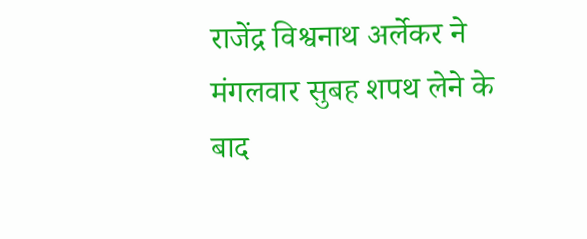राजेंद्र विश्वनाथ अर्लेकर ने मंगलवार सुबह शपथ लेने के बाद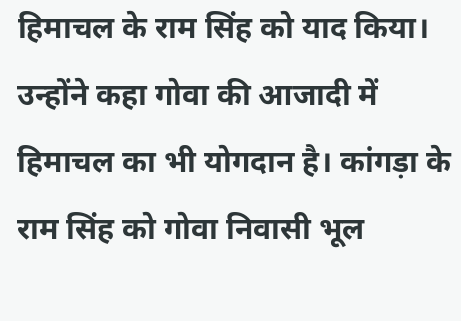हिमाचल के राम सिंह को याद किया। उन्होंने कहा गोवा की आजादी में हिमाचल का भी योगदान है। कांगड़ा के राम सिंह को गोवा निवासी भूल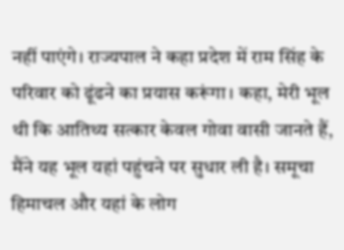नहीं पाएंगे। राज्यपाल ने कहा प्रदेश में राम सिंह के परिवार को ढूंढने का प्रयास करूंगा। कहा, मेरी भूल थी कि आतिथ्य सत्कार केवल गोवा वासी जानते हैं, मैंने यह भूल यहां पहुंचने पर सुधार ली है। समूचा हिमाचल और यहां के लोग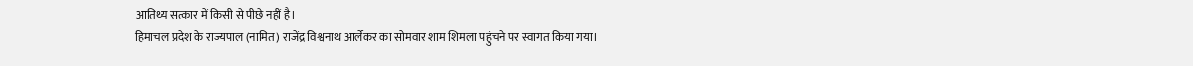आतिथ्य सत्कार में किसी से पीछे नहीं है।
हिमाचल प्रदेश के राज्यपाल (नामित) राजेंद्र विश्वनाथ आर्लेकर का सोमवार शाम शिमला पहुंचने पर स्वागत किया गया।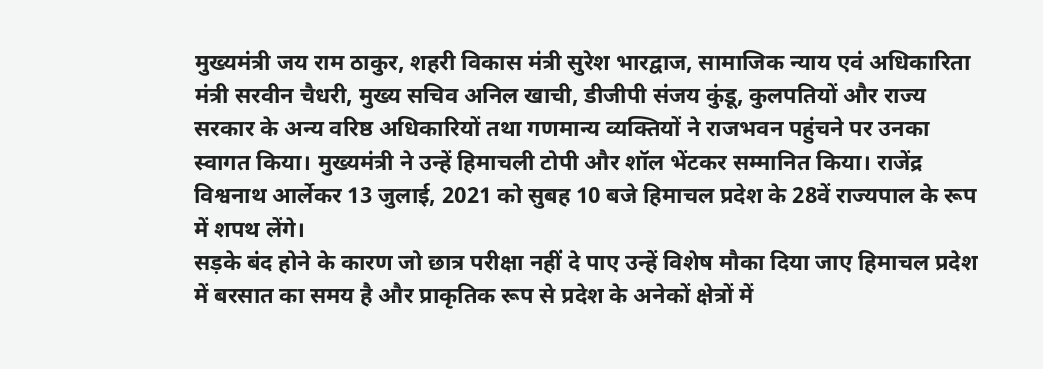मुख्यमंत्री जय राम ठाकुर, शहरी विकास मंत्री सुरेश भारद्वाज, सामाजिक न्याय एवं अधिकारिता मंत्री सरवीन चैधरी, मुख्य सचिव अनिल खाची, डीजीपी संजय कुंडू, कुलपतियों और राज्य सरकार के अन्य वरिष्ठ अधिकारियों तथा गणमान्य व्यक्तियों ने राजभवन पहुंचने पर उनका स्वागत किया। मुख्यमंत्री ने उन्हें हिमाचली टोपी और शॉल भेंटकर सम्मानित किया। राजेंद्र विश्वनाथ आर्लेकर 13 जुलाई, 2021 को सुबह 10 बजे हिमाचल प्रदेश के 28वें राज्यपाल के रूप में शपथ लेंगे।
सड़के बंद होने के कारण जो छात्र परीक्षा नहीं दे पाए उन्हें विशेष मौका दिया जाए हिमाचल प्रदेश में बरसात का समय है और प्राकृतिक रूप से प्रदेश के अनेकों क्षेत्रों में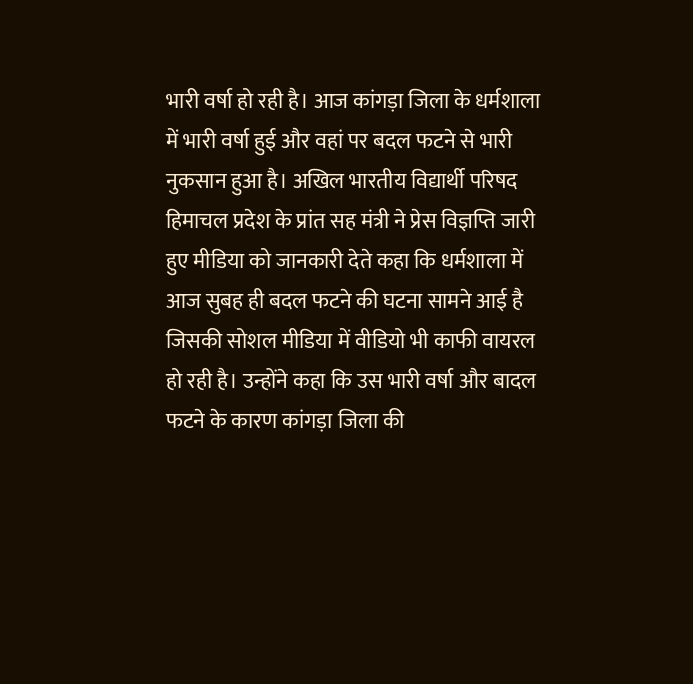भारी वर्षा हो रही है। आज कांगड़ा जिला के धर्मशाला में भारी वर्षा हुई और वहां पर बदल फटने से भारी नुकसान हुआ है। अखिल भारतीय विद्यार्थी परिषद हिमाचल प्रदेश के प्रांत सह मंत्री ने प्रेस विज्ञप्ति जारी हुए मीडिया को जानकारी देते कहा कि धर्मशाला में आज सुबह ही बदल फटने की घटना सामने आई है जिसकी सोशल मीडिया में वीडियो भी काफी वायरल हो रही है। उन्होंने कहा कि उस भारी वर्षा और बादल फटने के कारण कांगड़ा जिला की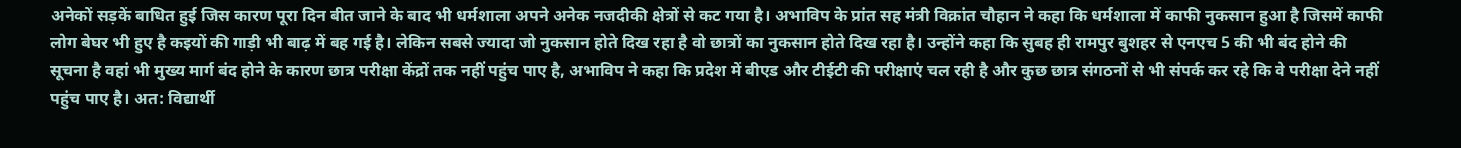अनेकों सड़कें बाधित हुई जिस कारण पूरा दिन बीत जाने के बाद भी धर्मशाला अपने अनेक नजदीकी क्षेत्रों से कट गया है। अभाविप के प्रांत सह मंत्री विक्रांत चौहान ने कहा कि धर्मशाला में काफी नुकसान हुआ है जिसमें काफी लोग बेघर भी हुए है कइयों की गाड़ी भी बाढ़ में बह गई है। लेकिन सबसे ज्यादा जो नुकसान होते दिख रहा है वो छात्रों का नुकसान होते दिख रहा है। उन्होंने कहा कि सुबह ही रामपुर बुशहर से एनएच 5 की भी बंद होने की सूचना है वहां भी मुख्य मार्ग बंद होने के कारण छात्र परीक्षा केंद्रों तक नहीं पहुंच पाए है, अभाविप ने कहा कि प्रदेश में बीएड और टीईटी की परीक्षाएं चल रही है और कुछ छात्र संगठनों से भी संपर्क कर रहे कि वे परीक्षा देने नहीं पहुंच पाए है। अत: विद्यार्थी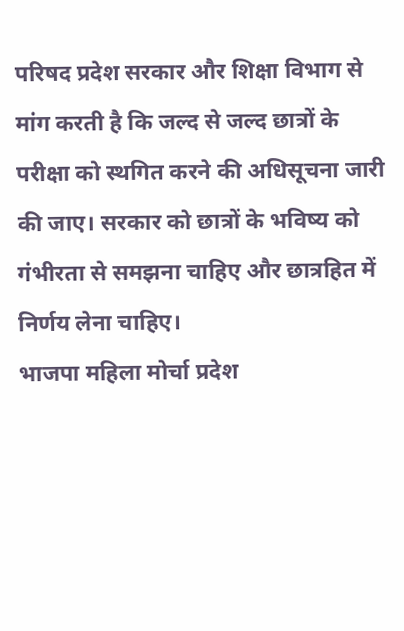परिषद प्रदेश सरकार और शिक्षा विभाग से मांग करती है कि जल्द से जल्द छात्रों के परीक्षा को स्थगित करने की अधिसूचना जारी की जाए। सरकार को छात्रों के भविष्य को गंभीरता से समझना चाहिए और छात्रहित में निर्णय लेना चाहिए।
भाजपा महिला मोर्चा प्रदेश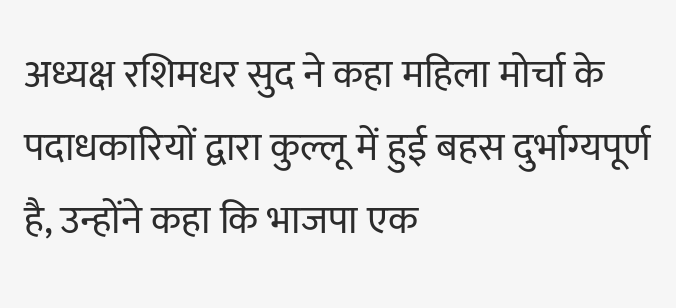अध्यक्ष रशिमधर सुद ने कहा महिला मोर्चा के पदाधकारियों द्वारा कुल्लू में हुई बहस दुर्भाग्यपूर्ण है, उन्होंने कहा कि भाजपा एक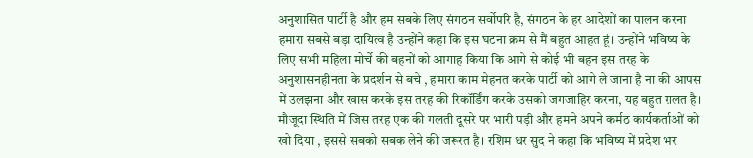अनुशासित पार्टी है और हम सबके लिए संगठन सर्वोपरि है, संगठन के हर आदेशों का पालन करना हमारा सबसे बड़ा दायित्व है उन्होंने कहा कि इस घटना क्रम से मैं बहुत आहत हूं। उन्होंने भविष्य के लिए सभी महिला मोर्चे की बहनों को आगाह किया कि आगे से कोई भी बहन इस तरह के अनुशासनहीनता के प्रदर्शन से बचे , हमारा काम मेहनत करके पार्टी को आगे ले जाना है ना की आपस में उलझना और खास करके इस तरह की रिकॉर्डिंग करके उसको जगजाहिर करना, यह बहुत ग़लत है। मौजूदा स्थिति में जिस तरह एक की गलती दूसरे पर भारी पड़ी और हमने अपने कर्मठ कार्यकर्ताओं को खो दिया , इससे सबको सबक लेने की जरूरत है। रशिम धर सुद ने कहा कि भविष्य में प्रदेश भर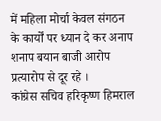में महिला मोर्चा केवल संगठन के कार्यों पर ध्यान दे कर अनाप शनाप बयान बाजी आरोप प्रत्यारोप से दूर रहे ।
कांग्रेस सचिव हरिकृष्ण हिमराल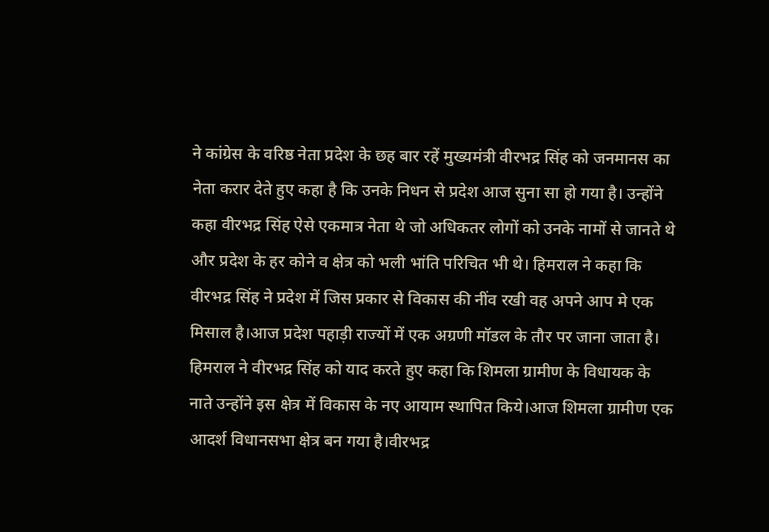ने कांग्रेस के वरिष्ठ नेता प्रदेश के छह बार रहें मुख्यमंत्री वीरभद्र सिंह को जनमानस का नेता करार देते हुए कहा है कि उनके निधन से प्रदेश आज सुना सा हो गया है। उन्होंने कहा वीरभद्र सिंह ऐसे एकमात्र नेता थे जो अधिकतर लोगों को उनके नामों से जानते थे और प्रदेश के हर कोने व क्षेत्र को भली भांति परिचित भी थे। हिमराल ने कहा कि वीरभद्र सिंह ने प्रदेश में जिस प्रकार से विकास की नींव रखी वह अपने आप मे एक मिसाल है।आज प्रदेश पहाड़ी राज्यों में एक अग्रणी मॉडल के तौर पर जाना जाता है। हिमराल ने वीरभद्र सिंह को याद करते हुए कहा कि शिमला ग्रामीण के विधायक के नाते उन्होंने इस क्षेत्र में विकास के नए आयाम स्थापित किये।आज शिमला ग्रामीण एक आदर्श विधानसभा क्षेत्र बन गया है।वीरभद्र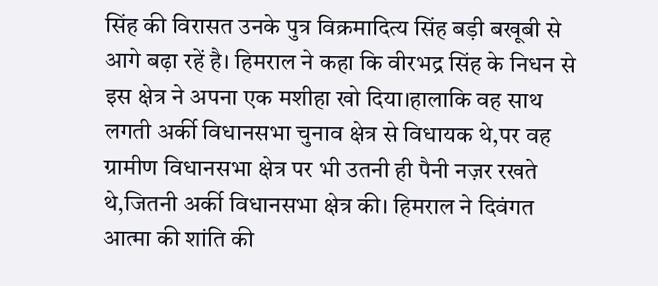सिंह की विरासत उनके पुत्र विक्रमादित्य सिंह बड़ी बखूबी से आगे बढ़ा रहें है। हिमराल ने कहा कि वीरभद्र सिंह के निधन से इस क्षेत्र ने अपना एक मशीहा खो दिया।हालाकि वह साथ लगती अर्की विधानसभा चुनाव क्षेत्र से विधायक थे,पर वह ग्रामीण विधानसभा क्षेत्र पर भी उतनी ही पैनी नज़र रखते थे,जितनी अर्की विधानसभा क्षेत्र की। हिमराल ने दिवंगत आत्मा की शांति की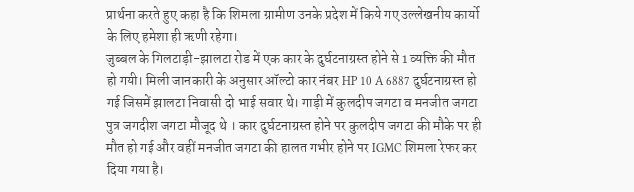प्रार्थना करते हुए कहा है कि शिमला ग्रामीण उनके प्रदेश में किये गए उल्लेखनीय कार्यो के लिए हमेशा ही ऋणी रहेगा।
जुब्बल के गिलटाड़ी-झालटा रोड में एक कार के दुर्घटनाग्रस्त होने से 1 व्यक्ति की मौत हो गयी। मिली जानकारी के अनुसार ऑल्टो कार नंबर HP 10 A 6887 दुर्घटनाग्रस्त हो गई जिसमें झालटा निवासी दो भाई सवार थे। गाड़ी में कुलदीप जगटा व मनजीत जगटा पुत्र जगदीश जगटा मौजूद थे । कार दुर्घटनाग्रस्त होने पर कुलदीप जगटा की मौके पर ही मौत हो गई और वहीं मनजीत जगटा की हालत गभीर होने पर IGMC शिमला रेफर कर दिया गया है।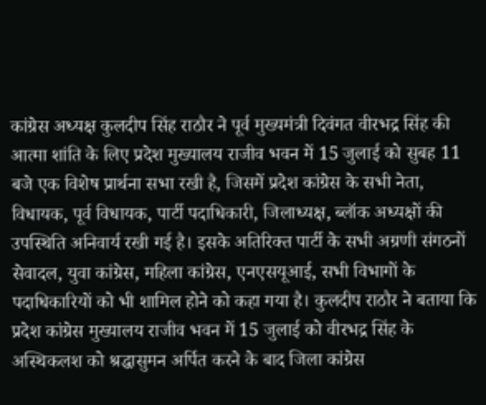कांग्रेस अध्यक्ष कुलदीप सिंह राठौर ने पूर्व मुख्यमंत्री दिवंगत वीरभद्र सिंह की आत्मा शांति के लिए प्रदेश मुख्यालय राजीव भवन में 15 जुलाई को सुबह 11 बजे एक विशेष प्रार्थना सभा रखी है, जिसमें प्रदेश कांग्रेस के सभी नेता, विधायक, पूर्व विधायक, पार्टी पदाधिकारी, जिलाध्यक्ष, ब्लॉक अध्यक्षों की उपस्थिति अनिवार्य रखी गई है। इसके अतिरिक्त पार्टी के सभी अग्रणी संगठनों सेवादल, युवा कांग्रेस, महिला कांग्रेस, एनएसयूआई, सभी विभागों के पदाधिकारियों को भी शामिल होने को कहा गया है। कुलदीप राठौर ने बताया कि प्रदेश कांग्रेस मुख्यालय राजीव भवन में 15 जुलाई को वीरभद्र सिंह के अस्थिकलश को श्रद्धासुमन अर्पित करने के बाद जिला कांग्रेस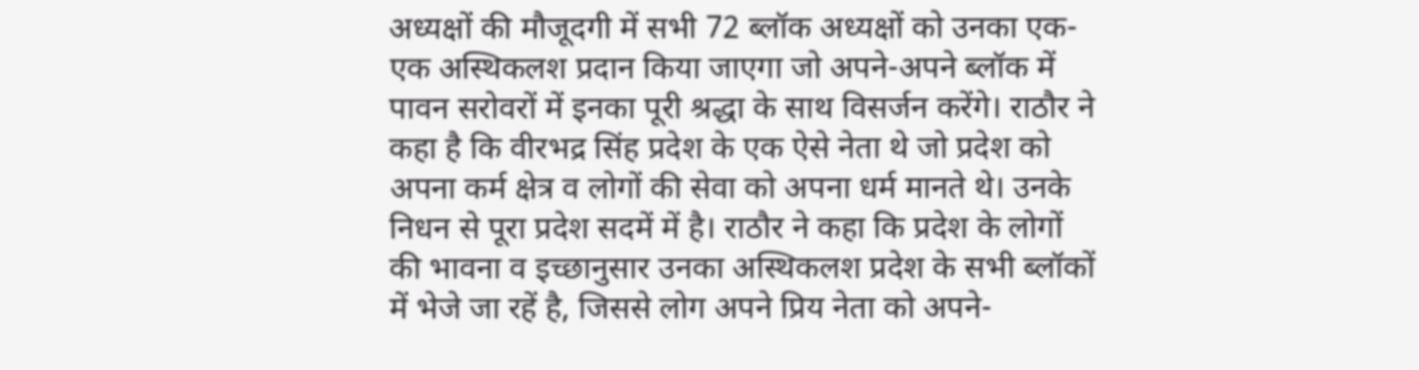अध्यक्षों की मौजूदगी में सभी 72 ब्लॉक अध्यक्षों को उनका एक-एक अस्थिकलश प्रदान किया जाएगा जो अपने-अपने ब्लॉक में पावन सरोवरों में इनका पूरी श्रद्धा के साथ विसर्जन करेंगे। राठौर ने कहा है कि वीरभद्र सिंह प्रदेश के एक ऐसे नेता थे जो प्रदेश को अपना कर्म क्षेत्र व लोगों की सेवा को अपना धर्म मानते थे। उनके निधन से पूरा प्रदेश सदमें में है। राठौर ने कहा कि प्रदेश के लोगों की भावना व इच्छानुसार उनका अस्थिकलश प्रदेश के सभी ब्लॉकों में भेजे जा रहें है, जिससे लोग अपने प्रिय नेता को अपने-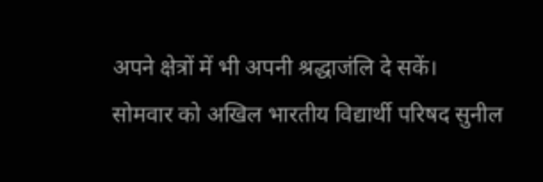अपने क्षेत्रों में भी अपनी श्रद्धाजंलि दे सकें।
सोमवार को अखिल भारतीय विद्यार्थी परिषद सुनील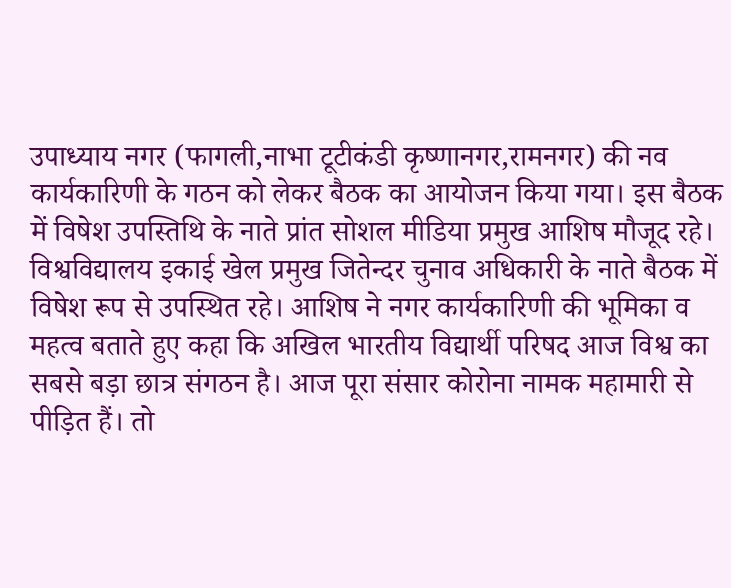उपाध्याय नगर (फागली,नाभा टूटीकंडी कृष्णानगर,रामनगर) की नव कार्यकारिणी के गठन को लेकर बैठक का आयोजन किया गया। इस बैठक में विषेश उपस्तिथि के नाते प्रांत सोशल मीडिया प्रमुख आशिष मौजूद रहे। विश्वविद्यालय इकाई खेल प्रमुख जितेन्दर चुनाव अधिकारी के नाते बैठक में विषेश रूप से उपस्थित रहे। आशिष ने नगर कार्यकारिणी की भूमिका व महत्व बताते हुए कहा कि अखिल भारतीय विद्यार्थी परिषद आज विश्व का सबसे बड़ा छात्र संगठन है। आज पूरा संसार कोरोना नामक महामारी से पीड़ित हैं। तो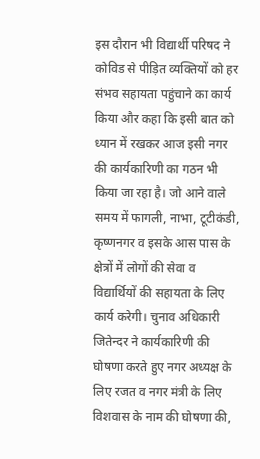इस दौरान भी विद्यार्थी परिषद ने कोविड से पीड़ित व्यक्तियों को हर संभव सहायता पहुंचाने का कार्य किया और कहा कि इसी बात को ध्यान में रखकर आज इसी नगर की कार्यकारिणी का गठन भी किया जा रहा है। जो आने वाले समय में फागली, नाभा, टूटीकंडी, कृष्णनगर व इसके आस पास के क्षेत्रों में लोगों की सेवा व विद्यार्थियों की सहायता के लिए कार्य करेगी। चुनाव अधिकारी जितेन्दर ने कार्यकारिणी की घोषणा करते हुए नगर अध्यक्ष के लिए रजत व नगर मंत्री के लिए विशवास के नाम की घोषणा की,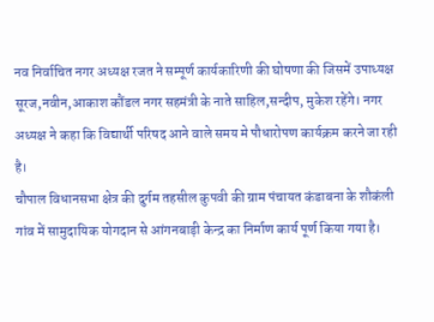नव निर्वाचित नगर अध्यक्ष रजत ने सम्पूर्ण कार्यकारिणी की घोषणा की जिसमें उपाध्यक्ष सूरज,नवीन,आकाश कौंडल नगर सहमंत्री के नाते साहिल,सन्दीप, मुकेश रहेंगे। नगर अध्यक्ष ने कहा कि विद्यार्थी परिषद आने वाले समय मे पौधारोपण कार्यक्रम करने जा रही है।
चौपाल विधानसभा क्षेत्र की दुर्गम तहसील कुपवी की ग्राम पंचायत कंडाबना के शौकंली गांव में सामुदायिक योगदान से आंगनबाड़ी केन्द्र का निर्माण कार्य पूर्ण किया गया है।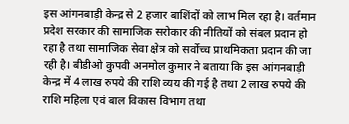इस आंगनबाड़ी केन्द्र से 2 हजार बाशिंदों को लाभ मिल रहा है। वर्तमान प्रदेश सरकार की सामाजिक सरोकार की नीतियों को संबल प्रदान हो रहा है तथा सामाजिक सेवा क्षेत्र को सर्वोच्च प्राथमिकता प्रदान की जा रही है। बीडीओ कुपवी अनमोल कुमार ने बताया कि इस आंगनबाड़ी केन्द्र में 4 लाख रुपये की राशि व्यय की गई है तथा 2 लाख रुपये की राशि महिला एवं बाल विकास विभाग तथा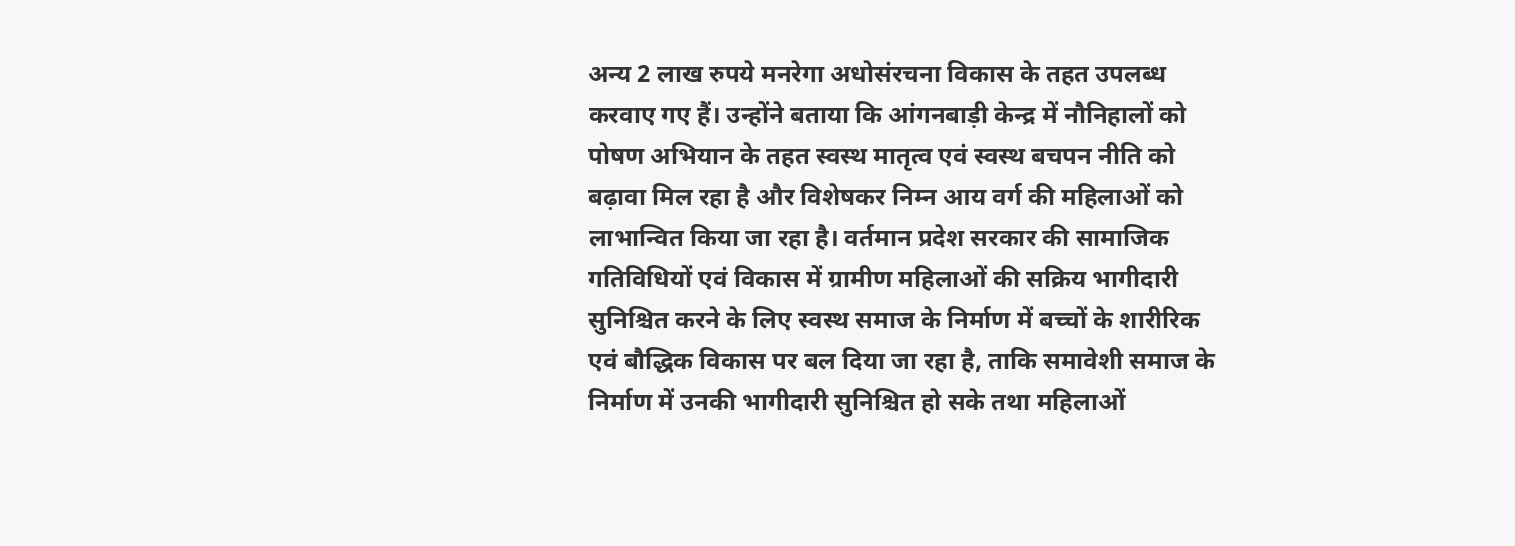अन्य 2 लाख रुपये मनरेगा अधोसंरचना विकास के तहत उपलब्ध करवाए गए हैं। उन्होंने बताया कि आंगनबाड़ी केन्द्र में नौनिहालों को पोषण अभियान के तहत स्वस्थ मातृत्व एवं स्वस्थ बचपन नीति को बढ़ावा मिल रहा है और विशेषकर निम्न आय वर्ग की महिलाओं को लाभान्वित किया जा रहा है। वर्तमान प्रदेश सरकार की सामाजिक गतिविधियों एवं विकास में ग्रामीण महिलाओं की सक्रिय भागीदारी सुनिश्चित करने के लिए स्वस्थ समाज के निर्माण में बच्चों के शारीरिक एवं बौद्धिक विकास पर बल दिया जा रहा है, ताकि समावेशी समाज के निर्माण में उनकी भागीदारी सुनिश्चित हो सके तथा महिलाओं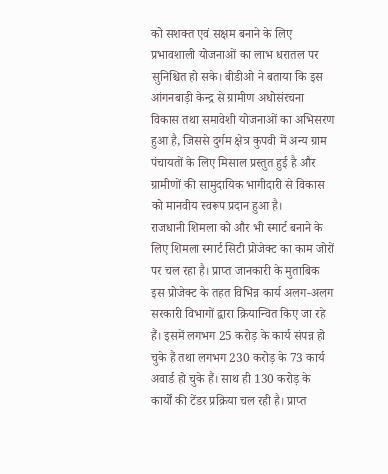को सशक्त एवं सक्षम बनाने के लिए प्रभावशाली योजनाओं का लाभ धरातल पर सुनिश्चित हो सके। बीडीओ ने बताया कि इस आंगनबाड़ी केन्द्र से ग्रामीण अधोसंरचना विकास तथा समावेशी योजनाओं का अभिसरण हुआ है, जिससे दुर्गम क्षेत्र कुपवी में अन्य ग्राम पंचायतों के लिए मिसाल प्रस्तुत हुई है और ग्रामीणों की सामुदायिक भागीदारी से विकास को मानवीय स्वरूप प्रदान हुआ है।
राजधानी शिमला को और भी स्मार्ट बनाने के लिए शिमला स्मार्ट सिटी प्रोजेक्ट का काम जोरों पर चल रहा है। प्राप्त जानकारी के मुताबिक इस प्रोजेक्ट के तहत विभिन्न कार्य अलग-अलग सरकारी विभागों द्वारा क्रियान्वित किए जा रहे हैं। इसमें लगभग 25 करोड़ के कार्य संपन्न हो चुके हैं तथा लगभग 230 करोड़ के 73 कार्य अवार्ड हो चुके हैं। साथ ही 130 करोड़ के कार्यों की टेंडर प्रक्रिया चल रही है। प्राप्त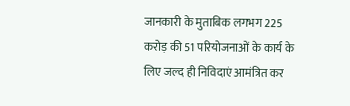जानकारी के मुताबिक लगभग 225 करोड़ की 51 परियोजनाओं के कार्य के लिए जल्द ही निविदाएं आमंत्रित कर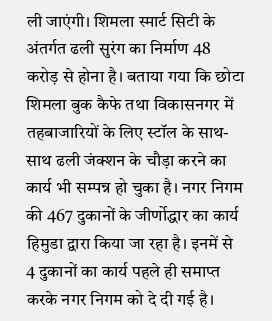ली जाएंगी। शिमला स्मार्ट सिटी के अंतर्गत ढली सुरंग का निर्माण 48 करोड़ से होना है। बताया गया कि छोटा शिमला बुक कैफे तथा विकासनगर में तहबाजारियों के लिए स्टॉल के साथ-साथ ढली जंक्शन के चौड़ा करने का कार्य भी सम्पन्न हो चुका है। नगर निगम की 467 दुकानों के जीर्णोद्धार का कार्य हिमुडा द्वारा किया जा रहा है। इनमें से 4 दुकानों का कार्य पहले ही समाप्त करके नगर निगम को दे दी गई है।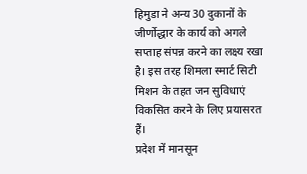हिमुडा ने अन्य 30 दुकानों के जीर्णोद्धार के कार्य को अगले सप्ताह संपन्न करने का लक्ष्य रखा है। इस तरह शिमला स्मार्ट सिटी मिशन के तहत जन सुविधाएं विकसित करने के लिए प्रयासरत हैं।
प्रदेश में मानसून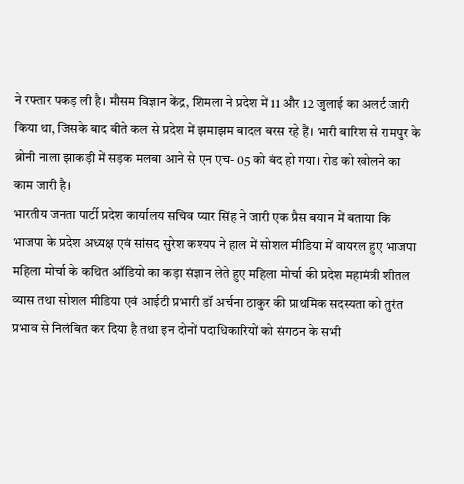ने रफ्तार पकड़ ली है। मौसम विज्ञान केंद्र, शिमला ने प्रदेश में 11 और 12 जुलाई का अलर्ट जारी किया था, जिसके बाद बीते कल से प्रदेश में झमाझम बादल बरस रहे हैं। भारी बारिश से रामपुर के ब्रोनी नाला झाकड़ी में सड़क मलबा आने से एन एच- 05 को बंद हो गया। रोड को खोलने का काम जारी है।
भारतीय जनता पार्टी प्रदेश कार्यालय सचिव प्यार सिंह ने जारी एक प्रैस बयान में बताया कि भाजपा के प्रदेश अध्यक्ष एवं सांसद सुरेश कश्यप ने हाल में सोशल मीडिया में वायरल हुए भाजपा महिला मोर्चा के कथित ऑडियो का कड़ा संज्ञान लेते हुए महिला मोर्चा की प्रदेश महामंत्री शीतल व्यास तथा सोशल मीडिया एवं आईटी प्रभारी डॉ अर्चना ठाकुर की प्राथमिक सदस्यता को तुरंत प्रभाव से निलंबित कर दिया है तथा इन दोनों पदाधिकारियों को संगठन के सभी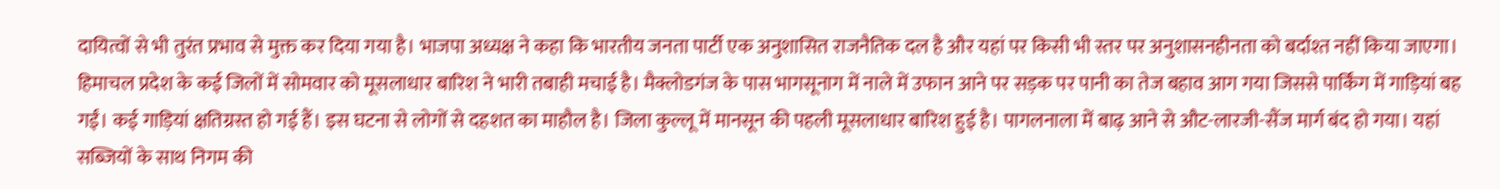दायित्वों से भी तुरंत प्रभाव से मुक्त कर दिया गया है। भाजपा अध्यक्ष ने कहा कि भारतीय जनता पार्टी एक अनुशासित राजनैतिक दल है और यहां पर किसी भी स्तर पर अनुशासनहीनता को बर्दाश्त नहीं किया जाएगा।
हिमाचल प्रदेश के कई जिलों में सोमवार को मूसलाधार बारिश ने भारी तबाही मचाई है। मैक्लोडगंज के पास भागसूनाग में नाले में उफान आने पर सड़क पर पानी का तेज बहाव आग गया जिससे पार्किंग में गाड़ियां बह गईं। कई गाड़ियां क्षतिग्रस्त हो गई हैं। इस घटना से लोगों से दहशत का माहौल है। जिला कुल्लू में मानसून की पहली मूसलाधार बारिश हुई है। पागलनाला में बाढ़ आने से औट-लारजी-सैंज मार्ग बंद हो गया। यहां सब्जियों के साथ निगम की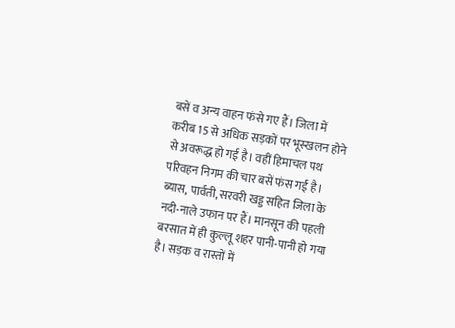बसें व अन्य वाहन फंसे गए हैं। जिला में करीब 15 से अधिक सड़कों पर भूस्खलन होने से अवरूद्ध हो गई है। वहीं हिमाचल पथ परिवहन निगम की चार बसें फंस गई है। ब्यास, पार्वती, सरवरी खड्ड सहित जिला के नदी-नाले उफान पर हैं। मानसून की पहली बरसात में ही कुल्लू शहर पानी-पानी हो गया है। सड़क व रास्तों में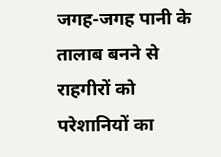जगह-जगह पानी के तालाब बनने से राहगीरों को परेशानियों का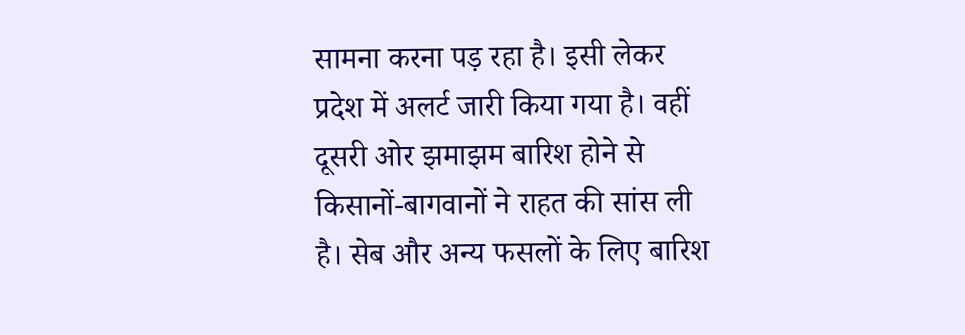सामना करना पड़ रहा है। इसी लेकर प्रदेश में अलर्ट जारी किया गया है। वहीं दूसरी ओर झमाझम बारिश होने से किसानों-बागवानों ने राहत की सांस ली है। सेब और अन्य फसलों के लिए बारिश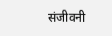संजीवनी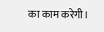का काम करेगी।